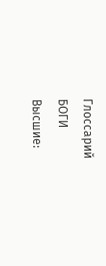Глоссарий
БОГИ
Высшие: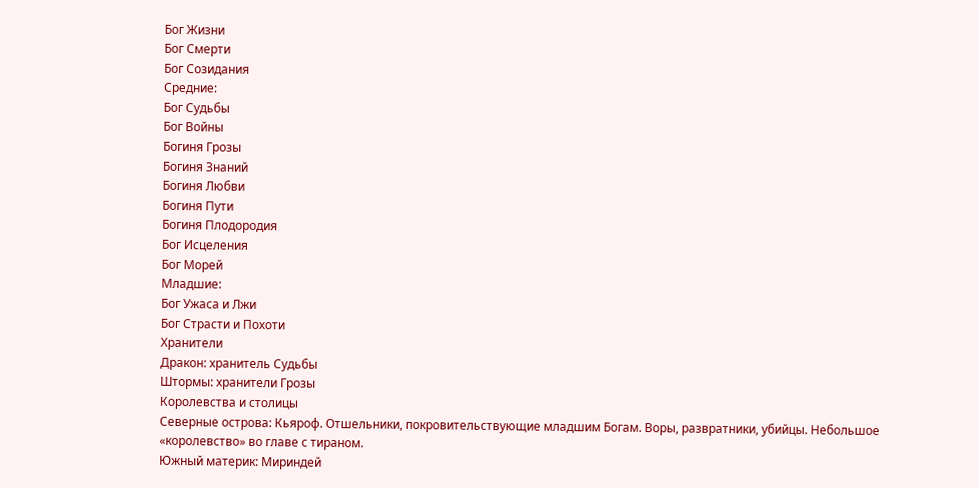Бог Жизни
Бог Смерти
Бог Созидания
Средние:
Бог Судьбы
Бог Войны
Богиня Грозы
Богиня Знаний
Богиня Любви
Богиня Пути
Богиня Плодородия
Бог Исцеления
Бог Морей
Младшие:
Бог Ужаса и Лжи
Бог Страсти и Похоти
Хранители
Дракон: хранитель Судьбы
Штормы: хранители Грозы
Королевства и столицы
Северные острова: Кьяроф. Отшельники, покровительствующие младшим Богам. Воры, развратники, убийцы. Небольшое «королевство» во главе с тираном.
Южный материк: Мириндей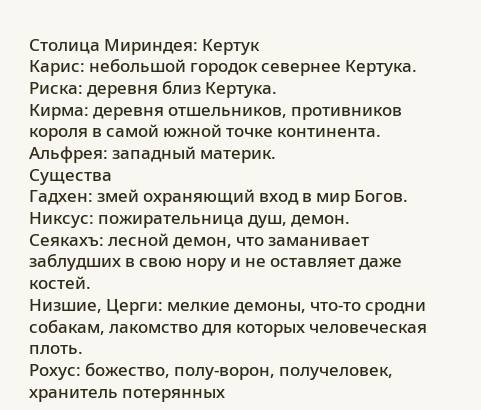Столица Мириндея: Кертук
Карис: небольшой городок севернее Кертука.
Риска: деревня близ Кертука.
Кирма: деревня отшельников, противников короля в самой южной точке континента.
Альфрея: западный материк.
Существа
Гадхен: змей охраняющий вход в мир Богов.
Никсус: пожирательница душ, демон.
Сеякахъ: лесной демон, что заманивает заблудших в свою нору и не оставляет даже костей.
Низшие, Церги: мелкие демоны, что-то сродни собакам, лакомство для которых человеческая плоть.
Рохус: божество, полу-ворон, получеловек, хранитель потерянных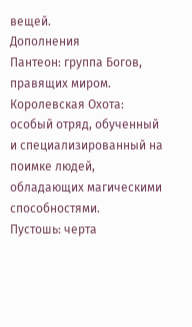вещей.
Дополнения
Пантеон: группа Богов, правящих миром.
Королевская Охота: особый отряд, обученный и специализированный на поимке людей, обладающих магическими способностями.
Пустошь: черта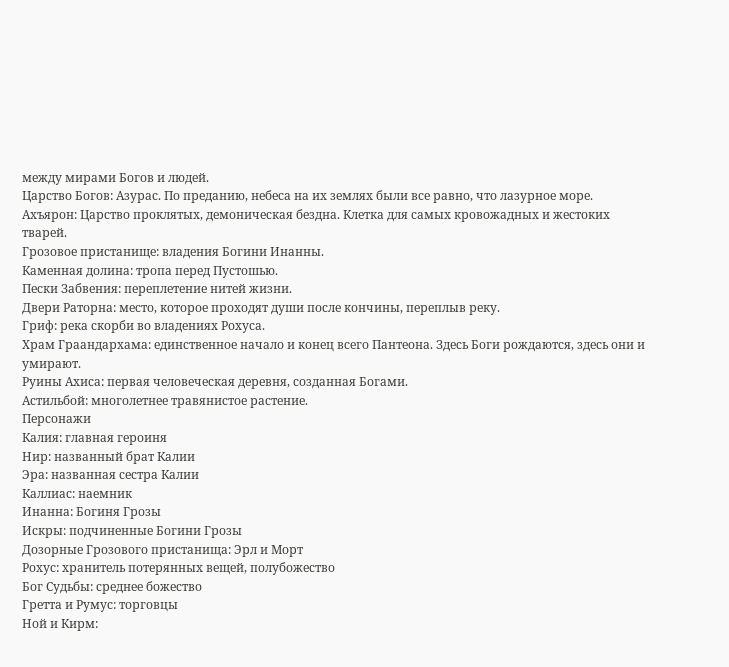между мирами Богов и людей.
Царство Богов: Азурас. По преданию, небеса на их землях были все равно, что лазурное море.
Ахъярон: Царство проклятых, демоническая бездна. Клетка для самых кровожадных и жестоких тварей.
Грозовое пристанище: владения Богини Инанны.
Каменная долина: тропа перед Пустошью.
Пески Забвения: переплетение нитей жизни.
Двери Раторна: место, которое проходят души после кончины, переплыв реку.
Гриф: река скорби во владениях Рохуса.
Храм Граандархама: единственное начало и конец всего Пантеона. Здесь Боги рождаются, здесь они и умирают.
Руины Ахиса: первая человеческая деревня, созданная Богами.
Астильбой: многолетнее травянистое растение.
Персонажи
Калия: главная героиня
Нир: названный брат Калии
Эра: названная сестра Калии
Каллиас: наемник
Инанна: Богиня Грозы
Искры: подчиненные Богини Грозы
Дозорные Грозового пристанища: Эрл и Морт
Рохус: хранитель потерянных вещей, полубожество
Бог Судьбы: среднее божество
Гретта и Румус: торговцы
Ной и Кирм: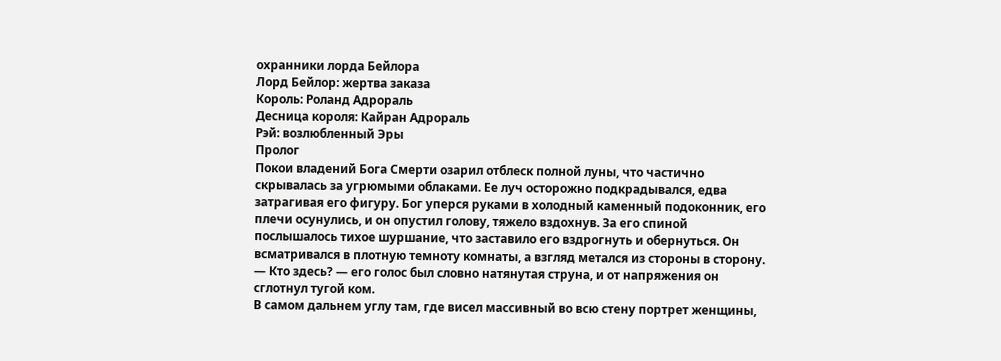охранники лорда Бейлора
Лорд Бейлор: жертва заказа
Король: Роланд Адрораль
Десница короля: Кайран Адрораль
Рэй: возлюбленный Эры
Пролог
Покои владений Бога Смерти озарил отблеск полной луны, что частично скрывалась за угрюмыми облаками. Ее луч осторожно подкрадывался, едва затрагивая его фигуру. Бог уперся руками в холодный каменный подоконник, его плечи осунулись, и он опустил голову, тяжело вздохнув. За его спиной послышалось тихое шуршание, что заставило его вздрогнуть и обернуться. Он всматривался в плотную темноту комнаты, а взгляд метался из стороны в сторону.
— Кто здесь? — его голос был словно натянутая струна, и от напряжения он сглотнул тугой ком.
В самом дальнем углу там, где висел массивный во всю стену портрет женщины,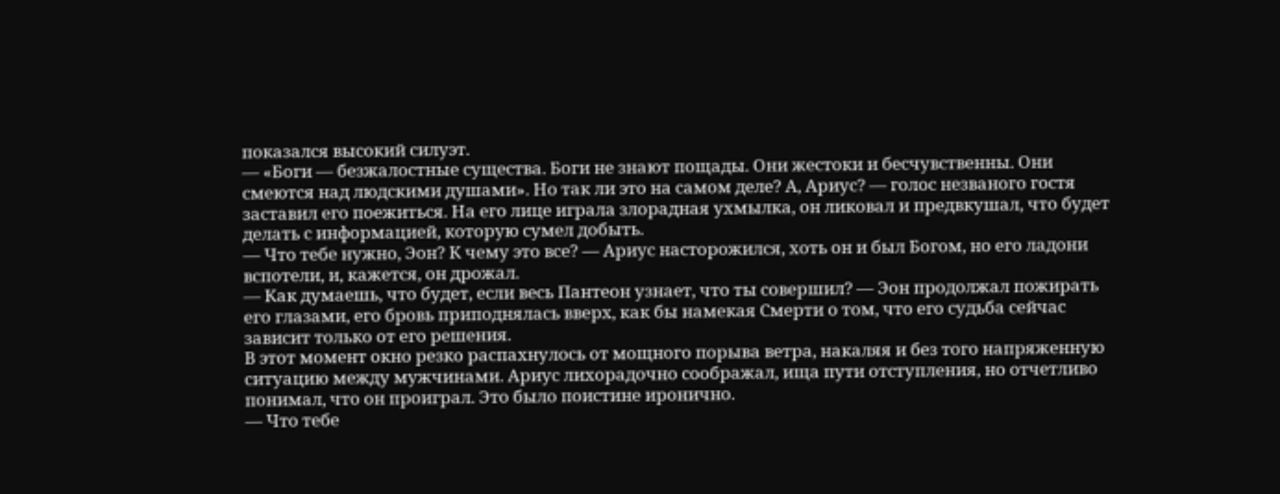показался высокий силуэт.
— «Боги — безжалостные существа. Боги не знают пощады. Они жестоки и бесчувственны. Они смеются над людскими душами». Но так ли это на самом деле? А, Ариус? — голос незваного гостя заставил его поежиться. На его лице играла злорадная ухмылка, он ликовал и предвкушал, что будет делать с информацией, которую сумел добыть.
— Что тебе нужно, Эон? К чему это все? — Ариус насторожился, хоть он и был Богом, но его ладони вспотели, и, кажется, он дрожал.
— Как думаешь, что будет, если весь Пантеон узнает, что ты совершил? — Эон продолжал пожирать его глазами, его бровь приподнялась вверх, как бы намекая Смерти о том, что его судьба сейчас зависит только от его решения.
В этот момент окно резко распахнулось от мощного порыва ветра, накаляя и без того напряженную ситуацию между мужчинами. Ариус лихорадочно соображал, ища пути отступления, но отчетливо понимал, что он проиграл. Это было поистине иронично.
— Что тебе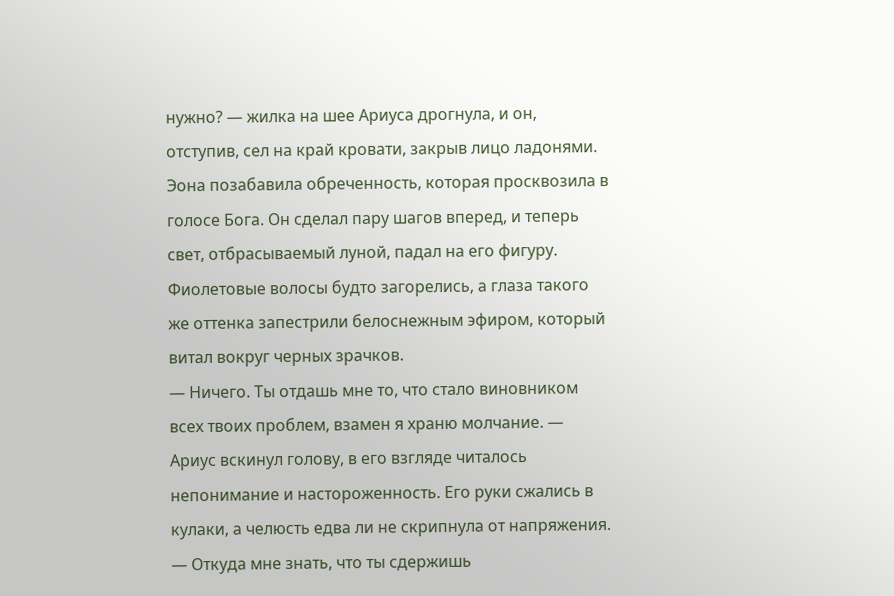нужно? — жилка на шее Ариуса дрогнула, и он, отступив, сел на край кровати, закрыв лицо ладонями.
Эона позабавила обреченность, которая просквозила в голосе Бога. Он сделал пару шагов вперед, и теперь свет, отбрасываемый луной, падал на его фигуру. Фиолетовые волосы будто загорелись, а глаза такого же оттенка запестрили белоснежным эфиром, который витал вокруг черных зрачков.
— Ничего. Ты отдашь мне то, что стало виновником всех твоих проблем, взамен я храню молчание. — Ариус вскинул голову, в его взгляде читалось непонимание и настороженность. Его руки сжались в кулаки, а челюсть едва ли не скрипнула от напряжения.
— Откуда мне знать, что ты сдержишь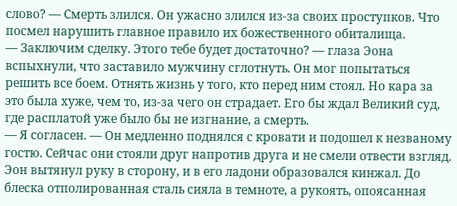слово? — Смерть злился. Он ужасно злился из-за своих проступков. Что посмел нарушить главное правило их божественного обиталища.
— Заключим сделку. Этого тебе будет достаточно? — глаза Эона вспыхнули, что заставило мужчину сглотнуть. Он мог попытаться решить все боем. Отнять жизнь у того, кто перед ним стоял. Но кара за это была хуже, чем то, из-за чего он страдает. Его бы ждал Великий суд, где расплатой уже было бы не изгнание, а смерть.
— Я согласен. — Он медленно поднялся с кровати и подошел к незваному гостю. Сейчас они стояли друг напротив друга и не смели отвести взгляд.
Эон вытянул руку в сторону, и в его ладони образовался кинжал. До блеска отполированная сталь сияла в темноте, а рукоять, опоясанная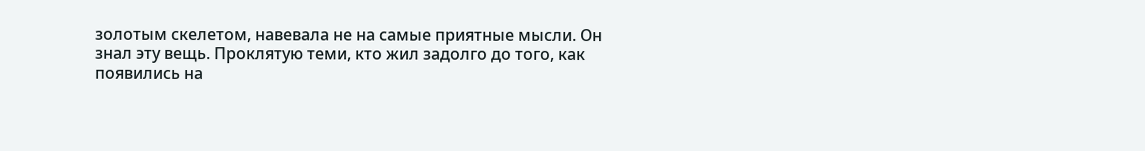золотым скелетом, навевала не на самые приятные мысли. Он знал эту вещь. Проклятую теми, кто жил задолго до того, как появились на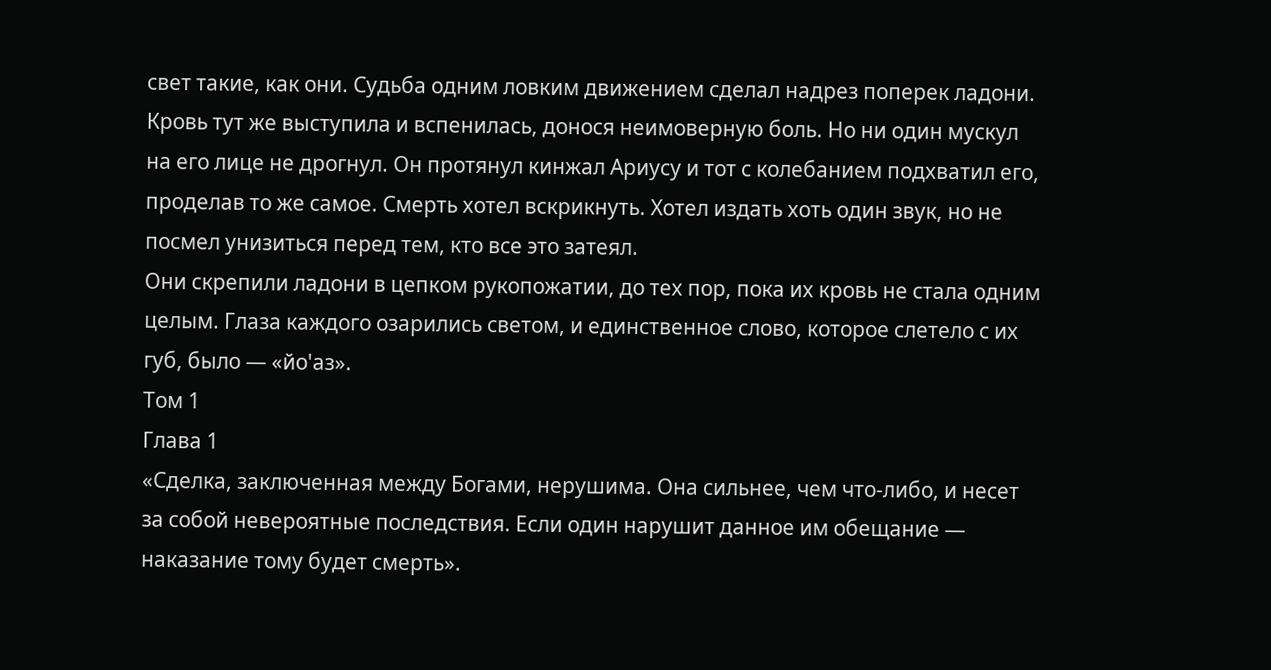свет такие, как они. Судьба одним ловким движением сделал надрез поперек ладони. Кровь тут же выступила и вспенилась, донося неимоверную боль. Но ни один мускул на его лице не дрогнул. Он протянул кинжал Ариусу и тот с колебанием подхватил его, проделав то же самое. Смерть хотел вскрикнуть. Хотел издать хоть один звук, но не посмел унизиться перед тем, кто все это затеял.
Они скрепили ладони в цепком рукопожатии, до тех пор, пока их кровь не стала одним целым. Глаза каждого озарились светом, и единственное слово, которое слетело с их губ, было — «йо'аз».
Том 1
Глава 1
«Сделка, заключенная между Богами, нерушима. Она сильнее, чем что-либо, и несет за собой невероятные последствия. Если один нарушит данное им обещание — наказание тому будет смерть».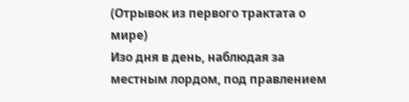(Отрывок из первого трактата о мире)
Изо дня в день, наблюдая за местным лордом, под правлением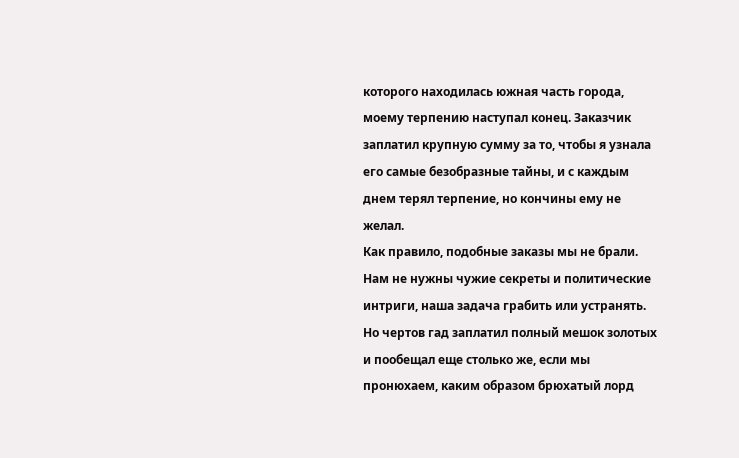которого находилась южная часть города, моему терпению наступал конец. Заказчик заплатил крупную сумму за то, чтобы я узнала его самые безобразные тайны, и с каждым днем терял терпение, но кончины ему не желал.
Как правило, подобные заказы мы не брали. Нам не нужны чужие секреты и политические интриги, наша задача грабить или устранять. Но чертов гад заплатил полный мешок золотых и пообещал еще столько же, если мы пронюхаем, каким образом брюхатый лорд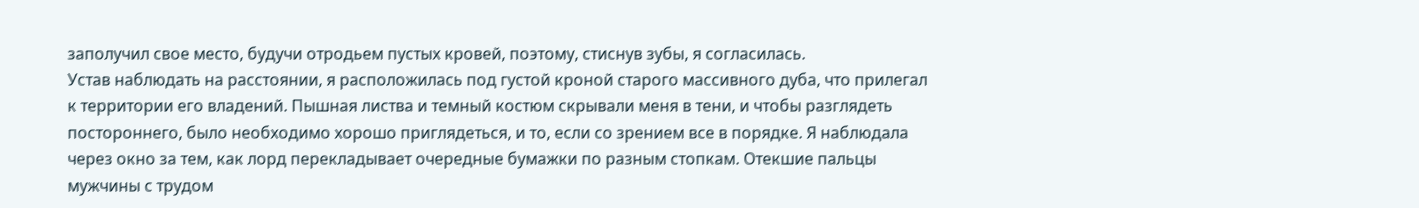заполучил свое место, будучи отродьем пустых кровей, поэтому, стиснув зубы, я согласилась.
Устав наблюдать на расстоянии, я расположилась под густой кроной старого массивного дуба, что прилегал к территории его владений. Пышная листва и темный костюм скрывали меня в тени, и чтобы разглядеть постороннего, было необходимо хорошо приглядеться, и то, если со зрением все в порядке. Я наблюдала через окно за тем, как лорд перекладывает очередные бумажки по разным стопкам. Отекшие пальцы мужчины с трудом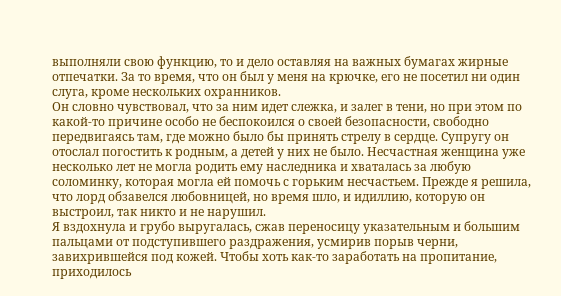выполняли свою функцию, то и дело оставляя на важных бумагах жирные отпечатки. За то время, что он был у меня на крючке, его не посетил ни один слуга, кроме нескольких охранников.
Он словно чувствовал, что за ним идет слежка, и залег в тени, но при этом по какой-то причине особо не беспокоился о своей безопасности, свободно передвигаясь там, где можно было бы принять стрелу в сердце. Супругу он отослал погостить к родным, а детей у них не было. Несчастная женщина уже несколько лет не могла родить ему наследника и хваталась за любую соломинку, которая могла ей помочь с горьким несчастьем. Прежде я решила, что лорд обзавелся любовницей, но время шло, и идиллию, которую он выстроил, так никто и не нарушил.
Я вздохнула и грубо выругалась, сжав переносицу указательным и большим пальцами от подступившего раздражения, усмирив порыв черни, завихрившейся под кожей. Чтобы хоть как-то заработать на пропитание, приходилось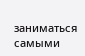заниматься самыми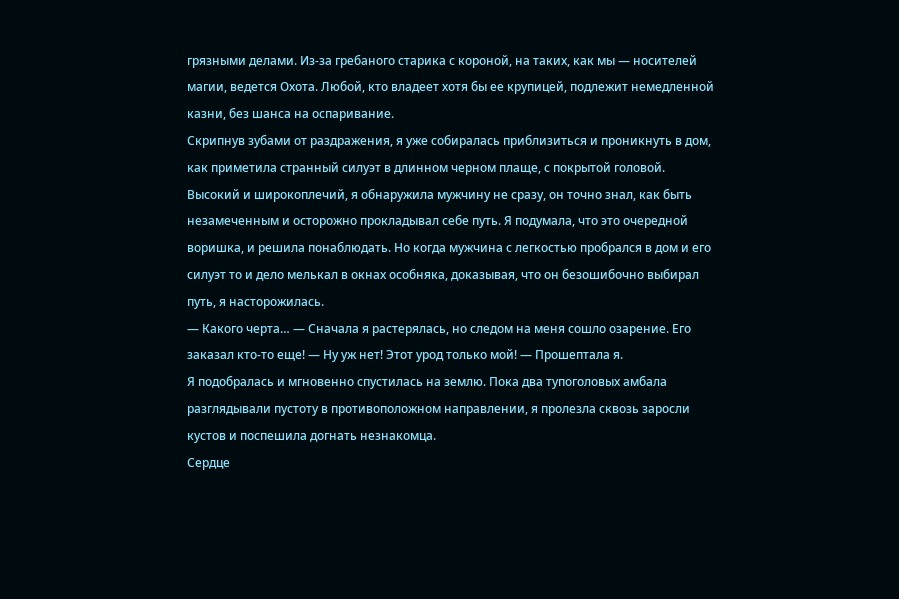грязными делами. Из-за гребаного старика с короной, на таких, как мы — носителей магии, ведется Охота. Любой, кто владеет хотя бы ее крупицей, подлежит немедленной казни, без шанса на оспаривание.
Скрипнув зубами от раздражения, я уже собиралась приблизиться и проникнуть в дом, как приметила странный силуэт в длинном черном плаще, с покрытой головой. Высокий и широкоплечий, я обнаружила мужчину не сразу, он точно знал, как быть незамеченным и осторожно прокладывал себе путь. Я подумала, что это очередной воришка, и решила понаблюдать. Но когда мужчина с легкостью пробрался в дом и его силуэт то и дело мелькал в окнах особняка, доказывая, что он безошибочно выбирал путь, я насторожилась.
— Какого черта… — Сначала я растерялась, но следом на меня сошло озарение. Его заказал кто-то еще! — Ну уж нет! Этот урод только мой! — Прошептала я.
Я подобралась и мгновенно спустилась на землю. Пока два тупоголовых амбала разглядывали пустоту в противоположном направлении, я пролезла сквозь заросли кустов и поспешила догнать незнакомца.
Сердце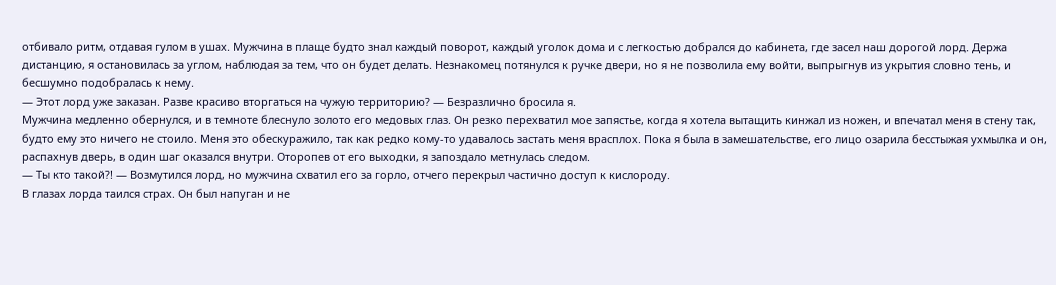отбивало ритм, отдавая гулом в ушах. Мужчина в плаще будто знал каждый поворот, каждый уголок дома и с легкостью добрался до кабинета, где засел наш дорогой лорд. Держа дистанцию, я остановилась за углом, наблюдая за тем, что он будет делать. Незнакомец потянулся к ручке двери, но я не позволила ему войти, выпрыгнув из укрытия словно тень, и бесшумно подобралась к нему.
— Этот лорд уже заказан. Разве красиво вторгаться на чужую территорию? — Безразлично бросила я.
Мужчина медленно обернулся, и в темноте блеснуло золото его медовых глаз. Он резко перехватил мое запястье, когда я хотела вытащить кинжал из ножен, и впечатал меня в стену так, будто ему это ничего не стоило. Меня это обескуражило, так как редко кому-то удавалось застать меня врасплох. Пока я была в замешательстве, его лицо озарила бесстыжая ухмылка и он, распахнув дверь, в один шаг оказался внутри. Оторопев от его выходки, я запоздало метнулась следом.
— Ты кто такой?! — Возмутился лорд, но мужчина схватил его за горло, отчего перекрыл частично доступ к кислороду.
В глазах лорда таился страх. Он был напуган и не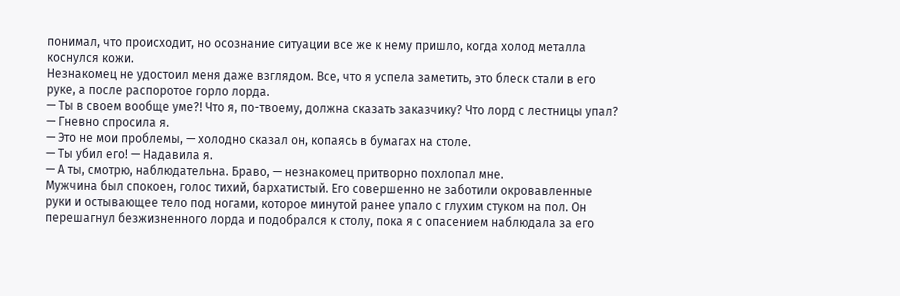понимал, что происходит, но осознание ситуации все же к нему пришло, когда холод металла коснулся кожи.
Незнакомец не удостоил меня даже взглядом. Все, что я успела заметить, это блеск стали в его руке, а после распоротое горло лорда.
— Ты в своем вообще уме?! Что я, по-твоему, должна сказать заказчику? Что лорд с лестницы упал? — Гневно спросила я.
— Это не мои проблемы, — холодно сказал он, копаясь в бумагах на столе.
— Ты убил его! — Надавила я.
— А ты, смотрю, наблюдательна. Браво, — незнакомец притворно похлопал мне.
Мужчина был спокоен, голос тихий, бархатистый. Его совершенно не заботили окровавленные руки и остывающее тело под ногами, которое минутой ранее упало с глухим стуком на пол. Он перешагнул безжизненного лорда и подобрался к столу, пока я с опасением наблюдала за его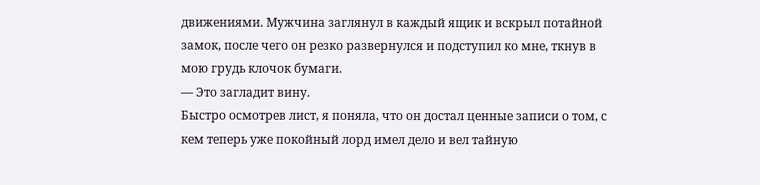движениями. Мужчина заглянул в каждый ящик и вскрыл потайной замок, после чего он резко развернулся и подступил ко мне, ткнув в мою грудь клочок бумаги.
— Это загладит вину.
Быстро осмотрев лист, я поняла, что он достал ценные записи о том, с кем теперь уже покойный лорд имел дело и вел тайную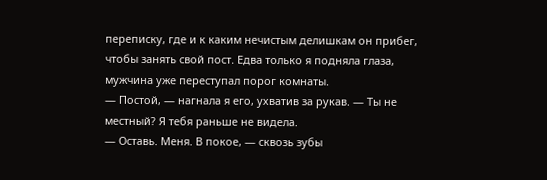переписку, где и к каким нечистым делишкам он прибег, чтобы занять свой пост. Едва только я подняла глаза, мужчина уже переступал порог комнаты.
— Постой, — нагнала я его, ухватив за рукав. — Ты не местный? Я тебя раньше не видела.
— Оставь. Меня. В покое, — сквозь зубы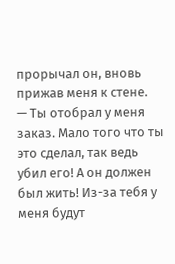прорычал он, вновь прижав меня к стене.
— Ты отобрал у меня заказ. Мало того что ты это сделал, так ведь убил его! А он должен был жить! Из-за тебя у меня будут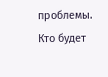проблемы. Кто будет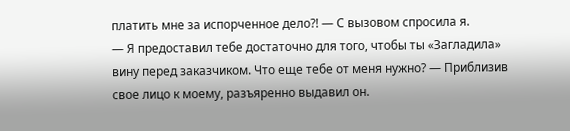платить мне за испорченное дело?! — С вызовом спросила я.
— Я предоставил тебе достаточно для того, чтобы ты «Загладила» вину перед заказчиком. Что еще тебе от меня нужно? — Приблизив свое лицо к моему, разъяренно выдавил он.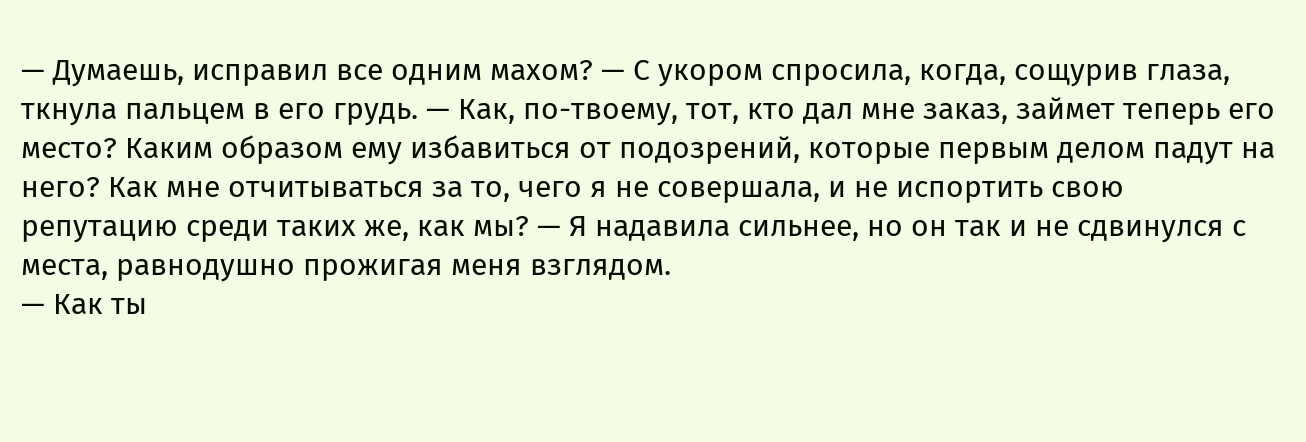— Думаешь, исправил все одним махом? — С укором спросила, когда, сощурив глаза, ткнула пальцем в его грудь. — Как, по-твоему, тот, кто дал мне заказ, займет теперь его место? Каким образом ему избавиться от подозрений, которые первым делом падут на него? Как мне отчитываться за то, чего я не совершала, и не испортить свою репутацию среди таких же, как мы? — Я надавила сильнее, но он так и не сдвинулся с места, равнодушно прожигая меня взглядом.
— Как ты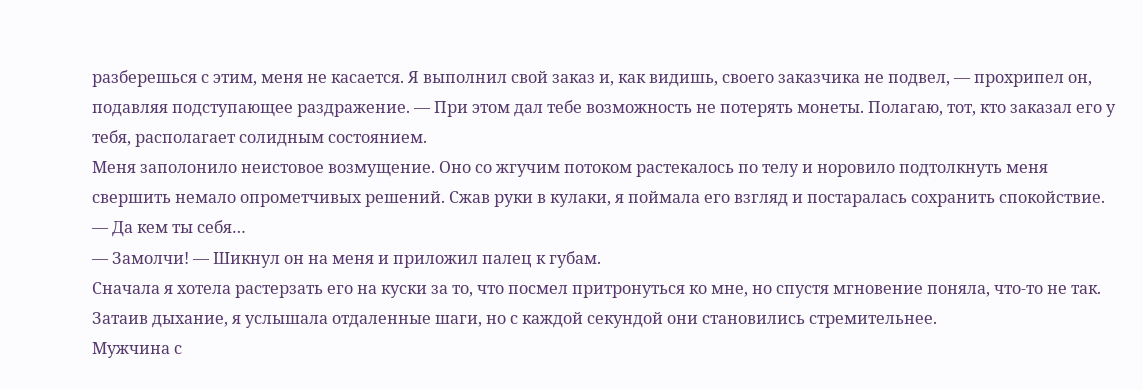разберешься с этим, меня не касается. Я выполнил свой заказ и, как видишь, своего заказчика не подвел, — прохрипел он, подавляя подступающее раздражение. — При этом дал тебе возможность не потерять монеты. Полагаю, тот, кто заказал его у тебя, располагает солидным состоянием.
Меня заполонило неистовое возмущение. Оно со жгучим потоком растекалось по телу и норовило подтолкнуть меня свершить немало опрометчивых решений. Сжав руки в кулаки, я поймала его взгляд и постаралась сохранить спокойствие.
— Да кем ты себя…
— Замолчи! — Шикнул он на меня и приложил палец к губам.
Сначала я хотела растерзать его на куски за то, что посмел притронуться ко мне, но спустя мгновение поняла, что-то не так. Затаив дыхание, я услышала отдаленные шаги, но с каждой секундой они становились стремительнее.
Мужчина с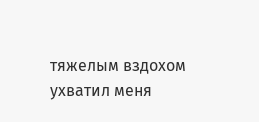тяжелым вздохом ухватил меня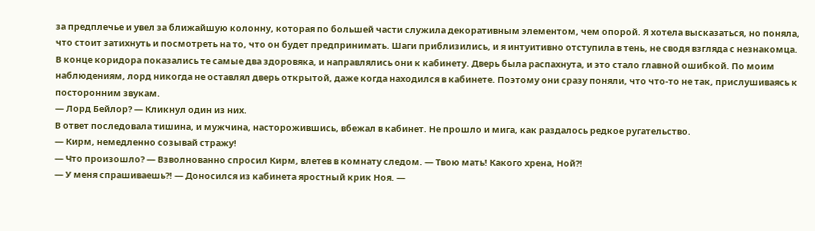за предплечье и увел за ближайшую колонну, которая по большей части служила декоративным элементом, чем опорой. Я хотела высказаться, но поняла, что стоит затихнуть и посмотреть на то, что он будет предпринимать. Шаги приблизились, и я интуитивно отступила в тень, не сводя взгляда с незнакомца.
В конце коридора показались те самые два здоровяка, и направлялись они к кабинету. Дверь была распахнута, и это стало главной ошибкой. По моим наблюдениям, лорд никогда не оставлял дверь открытой, даже когда находился в кабинете. Поэтому они сразу поняли, что что-то не так, прислушиваясь к посторонним звукам.
— Лорд Бейлор? — Кликнул один из них.
В ответ последовала тишина, и мужчина, насторожившись, вбежал в кабинет. Не прошло и мига, как раздалось редкое ругательство.
— Кирм, немедленно созывай стражу!
— Что произошло? — Взволнованно спросил Кирм, влетев в комнату следом. — Твою мать! Какого хрена, Ной?!
— У меня спрашиваешь?! — Доносился из кабинета яростный крик Ноя. —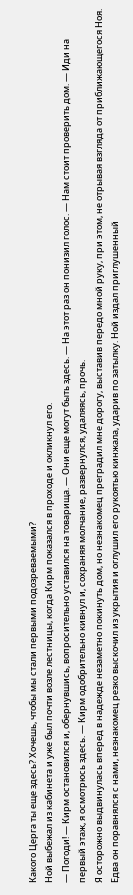Какого Церга ты еще здесь? Хочешь, чтобы мы стали первыми подозреваемыми?
Ной выбежал из кабинета и уже был почти возле лестницы, когда Кирм показался в проходе и окликнул его.
— Погоди! — Кирм остановился и, обернувшись, вопросительно уставился на товарища. — Они еще могут быть здесь. — На этот раз он понизил голос. — Нам стоит проверить дом. — Иди на первый этаж, я осмотрюсь здесь. — Кирм одобрительно кивнул и, сохраняя молчание, развернулся, удаляясь, прочь.
Я осторожно выдвинулась вперед в надежде незаметно покинуть дом, но незнакомец преградил мне дорогу, выставив передо мной руку, при этом, не отрывая взгляда от приближающегося Ноя. Едва он поравнялся с нами, незнакомец резко выскочил из укрытия и оглушил его рукоятью кинжала, ударив по затылку. Ной издал приглушенный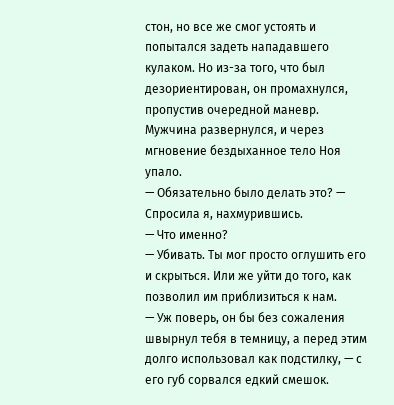стон, но все же смог устоять и попытался задеть нападавшего кулаком. Но из-за того, что был дезориентирован, он промахнулся, пропустив очередной маневр. Мужчина развернулся, и через мгновение бездыханное тело Ноя упало.
— Обязательно было делать это? — Спросила я, нахмурившись.
— Что именно?
— Убивать. Ты мог просто оглушить его и скрыться. Или же уйти до того, как позволил им приблизиться к нам.
— Уж поверь, он бы без сожаления швырнул тебя в темницу, а перед этим долго использовал как подстилку, — с его губ сорвался едкий смешок.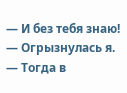— И без тебя знаю! — Огрызнулась я.
— Тогда в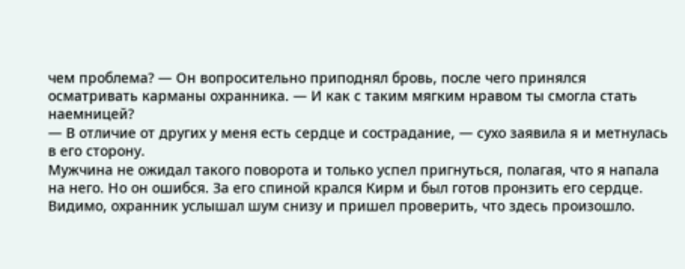чем проблема? — Он вопросительно приподнял бровь, после чего принялся осматривать карманы охранника. — И как с таким мягким нравом ты смогла стать наемницей?
— В отличие от других у меня есть сердце и сострадание, — сухо заявила я и метнулась в его сторону.
Мужчина не ожидал такого поворота и только успел пригнуться, полагая, что я напала на него. Но он ошибся. За его спиной крался Кирм и был готов пронзить его сердце. Видимо, охранник услышал шум снизу и пришел проверить, что здесь произошло.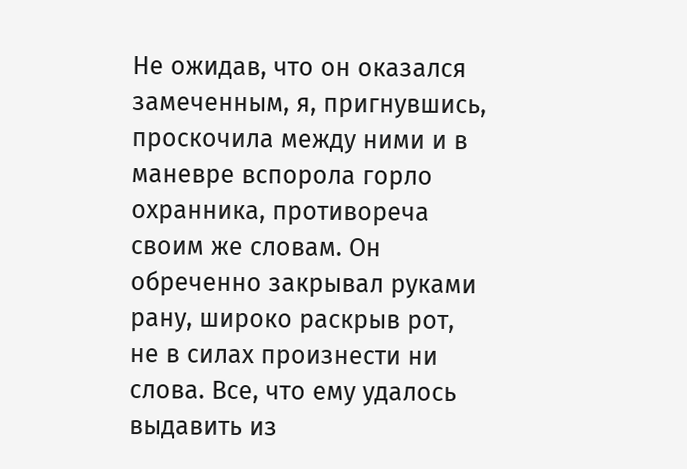Не ожидав, что он оказался замеченным, я, пригнувшись, проскочила между ними и в маневре вспорола горло охранника, противореча своим же словам. Он обреченно закрывал руками рану, широко раскрыв рот, не в силах произнести ни слова. Все, что ему удалось выдавить из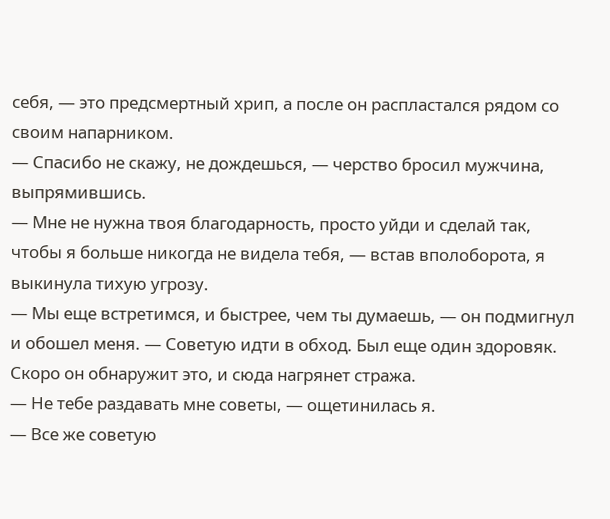себя, — это предсмертный хрип, а после он распластался рядом со своим напарником.
— Спасибо не скажу, не дождешься, — черство бросил мужчина, выпрямившись.
— Мне не нужна твоя благодарность, просто уйди и сделай так, чтобы я больше никогда не видела тебя, — встав вполоборота, я выкинула тихую угрозу.
— Мы еще встретимся, и быстрее, чем ты думаешь, — он подмигнул и обошел меня. — Советую идти в обход. Был еще один здоровяк. Скоро он обнаружит это, и сюда нагрянет стража.
— Не тебе раздавать мне советы, — ощетинилась я.
— Все же советую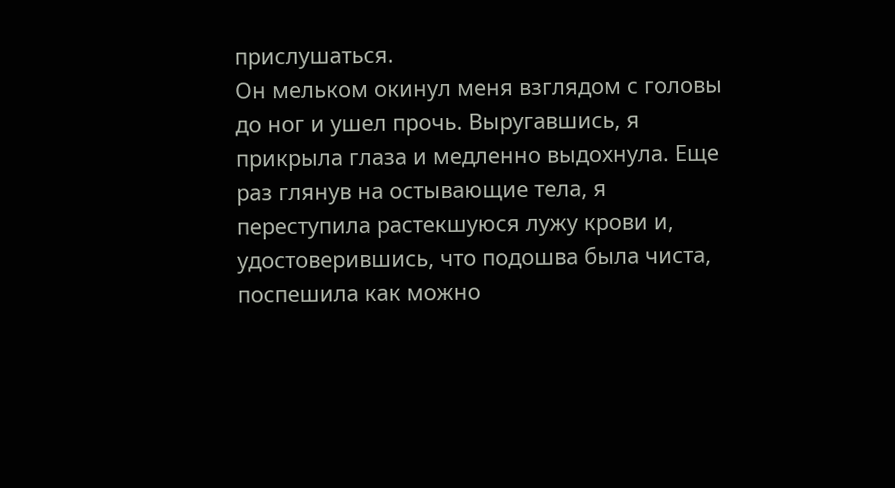прислушаться.
Он мельком окинул меня взглядом с головы до ног и ушел прочь. Выругавшись, я прикрыла глаза и медленно выдохнула. Еще раз глянув на остывающие тела, я переступила растекшуюся лужу крови и, удостоверившись, что подошва была чиста, поспешила как можно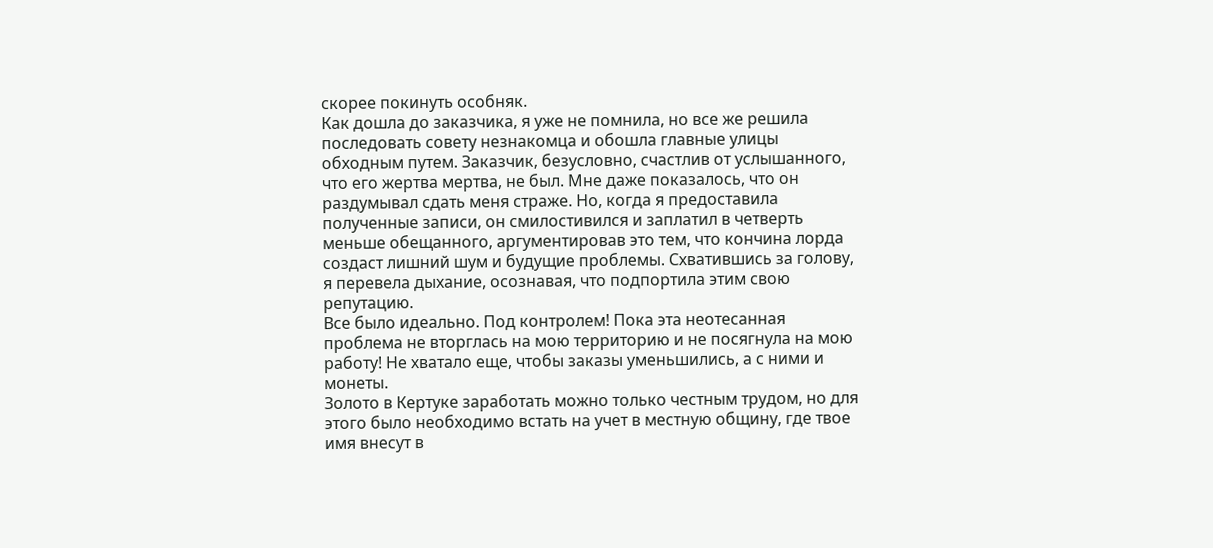скорее покинуть особняк.
Как дошла до заказчика, я уже не помнила, но все же решила последовать совету незнакомца и обошла главные улицы обходным путем. Заказчик, безусловно, счастлив от услышанного, что его жертва мертва, не был. Мне даже показалось, что он раздумывал сдать меня страже. Но, когда я предоставила полученные записи, он смилостивился и заплатил в четверть меньше обещанного, аргументировав это тем, что кончина лорда создаст лишний шум и будущие проблемы. Схватившись за голову, я перевела дыхание, осознавая, что подпортила этим свою репутацию.
Все было идеально. Под контролем! Пока эта неотесанная проблема не вторглась на мою территорию и не посягнула на мою работу! Не хватало еще, чтобы заказы уменьшились, а с ними и монеты.
Золото в Кертуке заработать можно только честным трудом, но для этого было необходимо встать на учет в местную общину, где твое имя внесут в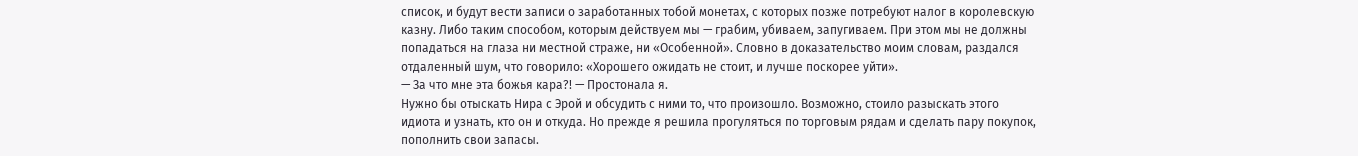список, и будут вести записи о заработанных тобой монетах, с которых позже потребуют налог в королевскую казну. Либо таким способом, которым действуем мы — грабим, убиваем, запугиваем. При этом мы не должны попадаться на глаза ни местной страже, ни «Особенной». Словно в доказательство моим словам, раздался отдаленный шум, что говорило: «Хорошего ожидать не стоит, и лучше поскорее уйти».
— За что мне эта божья кара?! — Простонала я.
Нужно бы отыскать Нира с Эрой и обсудить с ними то, что произошло. Возможно, стоило разыскать этого идиота и узнать, кто он и откуда. Но прежде я решила прогуляться по торговым рядам и сделать пару покупок, пополнить свои запасы.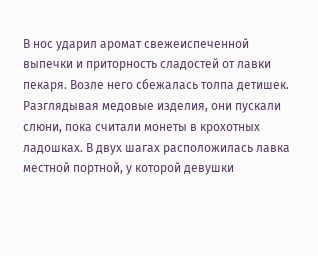В нос ударил аромат свежеиспеченной выпечки и приторность сладостей от лавки пекаря. Возле него сбежалась толпа детишек. Разглядывая медовые изделия, они пускали слюни, пока считали монеты в крохотных ладошках. В двух шагах расположилась лавка местной портной, у которой девушки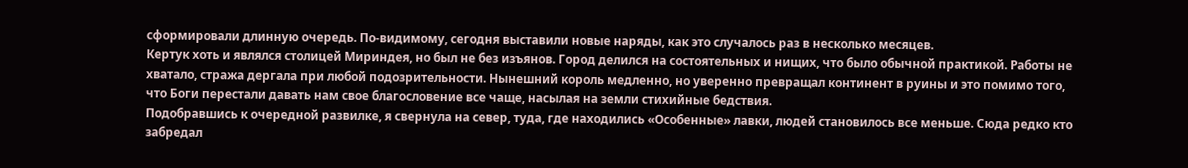сформировали длинную очередь. По-видимому, сегодня выставили новые наряды, как это случалось раз в несколько месяцев.
Кертук хоть и являлся столицей Мириндея, но был не без изъянов. Город делился на состоятельных и нищих, что было обычной практикой. Работы не хватало, стража дергала при любой подозрительности. Нынешний король медленно, но уверенно превращал континент в руины и это помимо того, что Боги перестали давать нам свое благословение все чаще, насылая на земли стихийные бедствия.
Подобравшись к очередной развилке, я свернула на север, туда, где находились «Особенные» лавки, людей становилось все меньше. Сюда редко кто забредал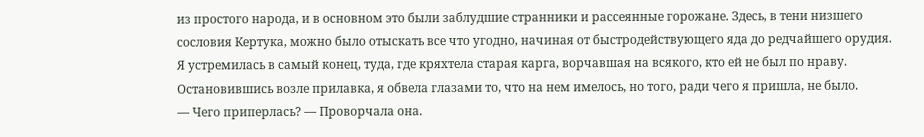из простого народа, и в основном это были заблудшие странники и рассеянные горожане. Здесь, в тени низшего сословия Кертука, можно было отыскать все что угодно, начиная от быстродействующего яда до редчайшего орудия.
Я устремилась в самый конец, туда, где кряхтела старая карга, ворчавшая на всякого, кто ей не был по нраву. Остановившись возле прилавка, я обвела глазами то, что на нем имелось, но того, ради чего я пришла, не было.
— Чего приперлась? — Проворчала она.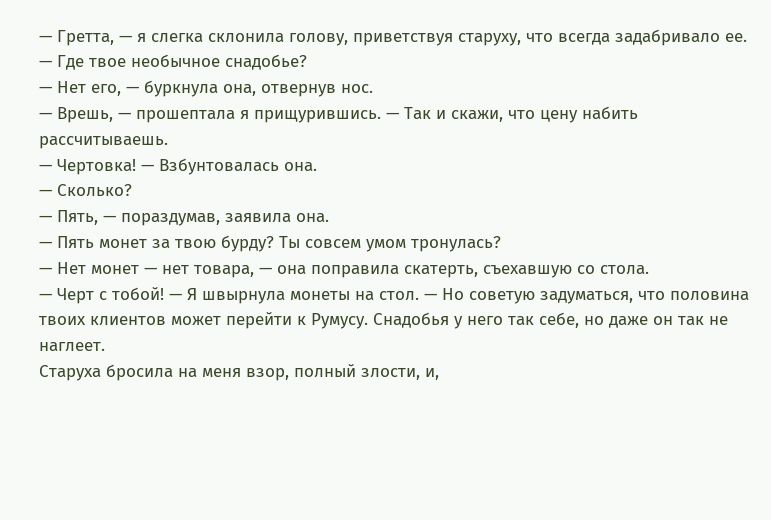— Гретта, — я слегка склонила голову, приветствуя старуху, что всегда задабривало ее. — Где твое необычное снадобье?
— Нет его, — буркнула она, отвернув нос.
— Врешь, — прошептала я прищурившись. — Так и скажи, что цену набить рассчитываешь.
— Чертовка! — Взбунтовалась она.
— Сколько?
— Пять, — пораздумав, заявила она.
— Пять монет за твою бурду? Ты совсем умом тронулась?
— Нет монет — нет товара, — она поправила скатерть, съехавшую со стола.
— Черт с тобой! — Я швырнула монеты на стол. — Но советую задуматься, что половина твоих клиентов может перейти к Румусу. Снадобья у него так себе, но даже он так не наглеет.
Старуха бросила на меня взор, полный злости, и,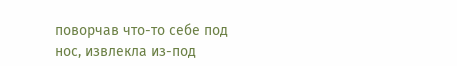поворчав что-то себе под нос, извлекла из-под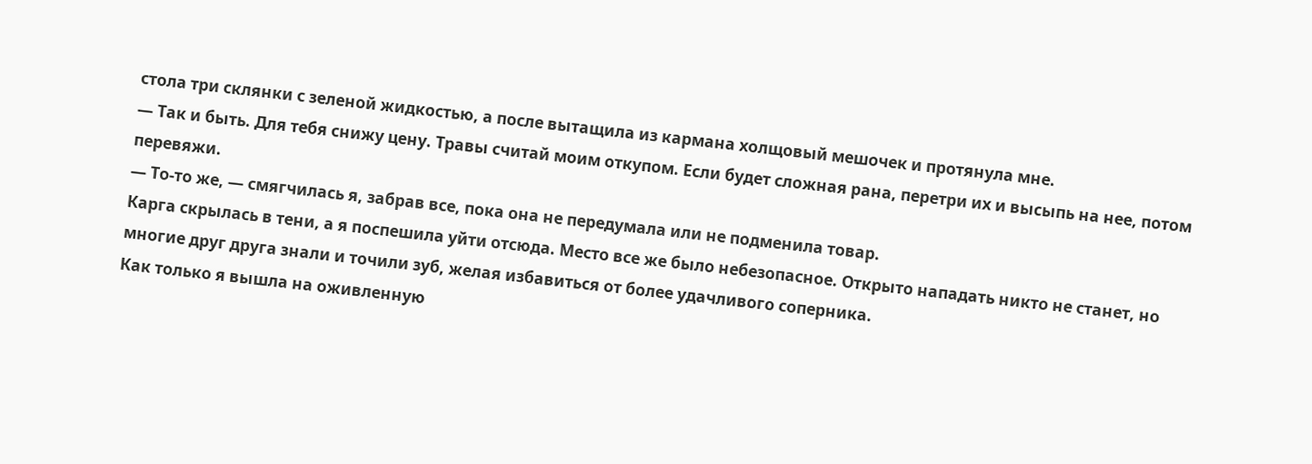стола три склянки с зеленой жидкостью, а после вытащила из кармана холщовый мешочек и протянула мне.
— Так и быть. Для тебя снижу цену. Травы считай моим откупом. Если будет сложная рана, перетри их и высыпь на нее, потом перевяжи.
— То-то же, — смягчилась я, забрав все, пока она не передумала или не подменила товар.
Карга скрылась в тени, а я поспешила уйти отсюда. Место все же было небезопасное. Открыто нападать никто не станет, но многие друг друга знали и точили зуб, желая избавиться от более удачливого соперника.
Как только я вышла на оживленную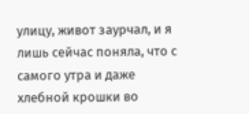улицу, живот заурчал, и я лишь сейчас поняла, что с самого утра и даже хлебной крошки во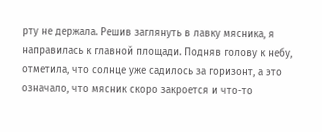рту не держала. Решив заглянуть в лавку мясника, я направилась к главной площади. Подняв голову к небу, отметила, что солнце уже садилось за горизонт, а это означало, что мясник скоро закроется и что-то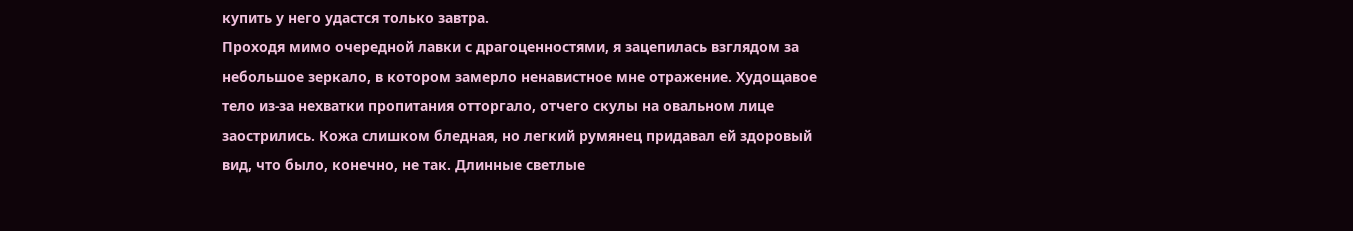купить у него удастся только завтра.
Проходя мимо очередной лавки с драгоценностями, я зацепилась взглядом за небольшое зеркало, в котором замерло ненавистное мне отражение. Худощавое тело из-за нехватки пропитания отторгало, отчего скулы на овальном лице заострились. Кожа слишком бледная, но легкий румянец придавал ей здоровый вид, что было, конечно, не так. Длинные светлые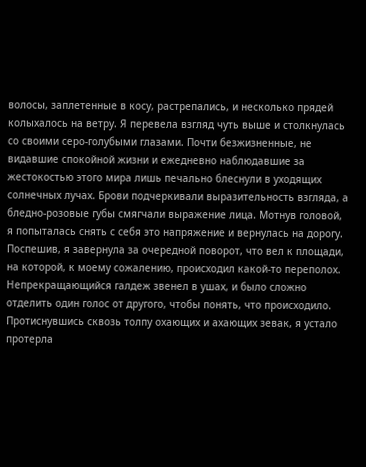волосы, заплетенные в косу, растрепались, и несколько прядей колыхалось на ветру. Я перевела взгляд чуть выше и столкнулась со своими серо-голубыми глазами. Почти безжизненные, не видавшие спокойной жизни и ежедневно наблюдавшие за жестокостью этого мира лишь печально блеснули в уходящих солнечных лучах. Брови подчеркивали выразительность взгляда, а бледно-розовые губы смягчали выражение лица. Мотнув головой, я попыталась снять с себя это напряжение и вернулась на дорогу.
Поспешив, я завернула за очередной поворот, что вел к площади, на которой, к моему сожалению, происходил какой-то переполох. Непрекращающийся галдеж звенел в ушах, и было сложно отделить один голос от другого, чтобы понять, что происходило.
Протиснувшись сквозь толпу охающих и ахающих зевак, я устало протерла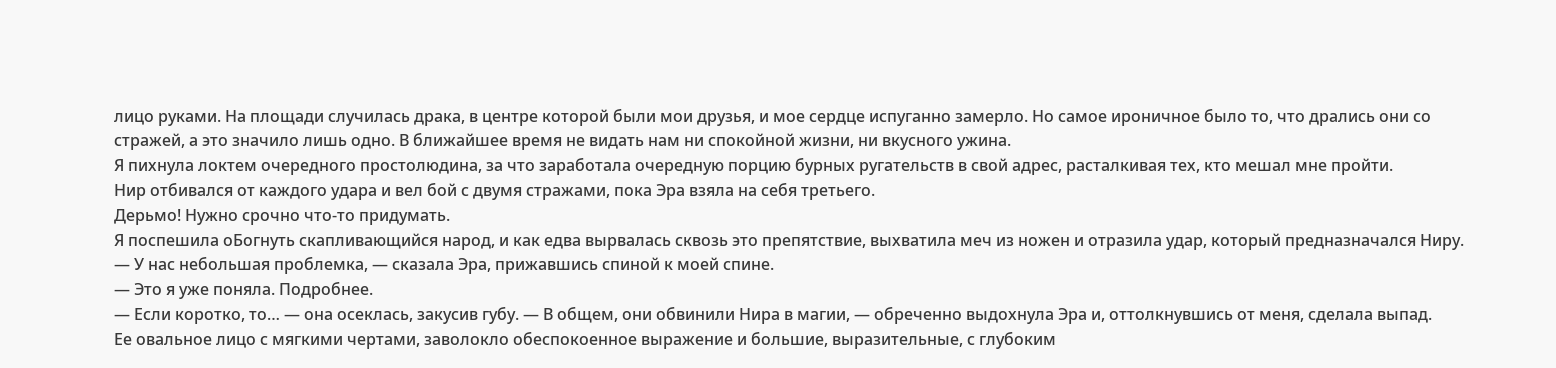лицо руками. На площади случилась драка, в центре которой были мои друзья, и мое сердце испуганно замерло. Но самое ироничное было то, что дрались они со стражей, а это значило лишь одно. В ближайшее время не видать нам ни спокойной жизни, ни вкусного ужина.
Я пихнула локтем очередного простолюдина, за что заработала очередную порцию бурных ругательств в свой адрес, расталкивая тех, кто мешал мне пройти.
Нир отбивался от каждого удара и вел бой с двумя стражами, пока Эра взяла на себя третьего.
Дерьмо! Нужно срочно что-то придумать.
Я поспешила оБогнуть скапливающийся народ, и как едва вырвалась сквозь это препятствие, выхватила меч из ножен и отразила удар, который предназначался Ниру.
— У нас небольшая проблемка, — сказала Эра, прижавшись спиной к моей спине.
— Это я уже поняла. Подробнее.
— Если коротко, то… — она осеклась, закусив губу. — В общем, они обвинили Нира в магии, — обреченно выдохнула Эра и, оттолкнувшись от меня, сделала выпад.
Ее овальное лицо с мягкими чертами, заволокло обеспокоенное выражение и большие, выразительные, с глубоким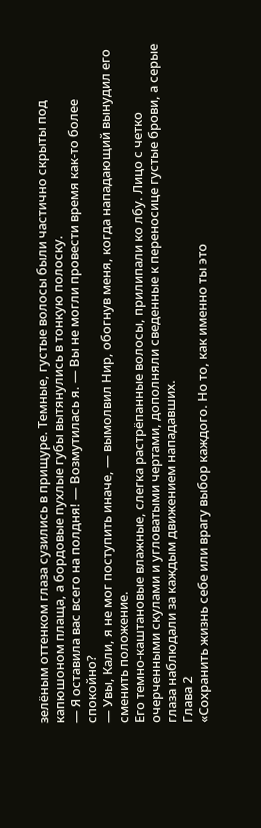зелёным оттенком глаза сузились в прищуре. Темные, густые волосы были частично скрыты под капюшоном плаща, а бордовые пухлые губы вытянулись в тонкую полоску.
— Я оставила вас всего на полдня! — Возмутилась я. — Вы не могли провести время как-то более спокойно?
— Увы, Кали, я не мог поступить иначе, — вымолвил Нир, обогнув меня, когда нападающий вынудил его сменить положение.
Его темно-каштановые влажные, слегка растрёпанные волосы, прилипали ко лбу. Лицо с четко очерченными скулами и угловатыми чертами, дополняли сведенные к переносице густые брови, а серые глаза наблюдали за каждым движением нападавших.
Глава 2
«Сохранить жизнь себе или врагу выбор каждого. Но то, как именно ты это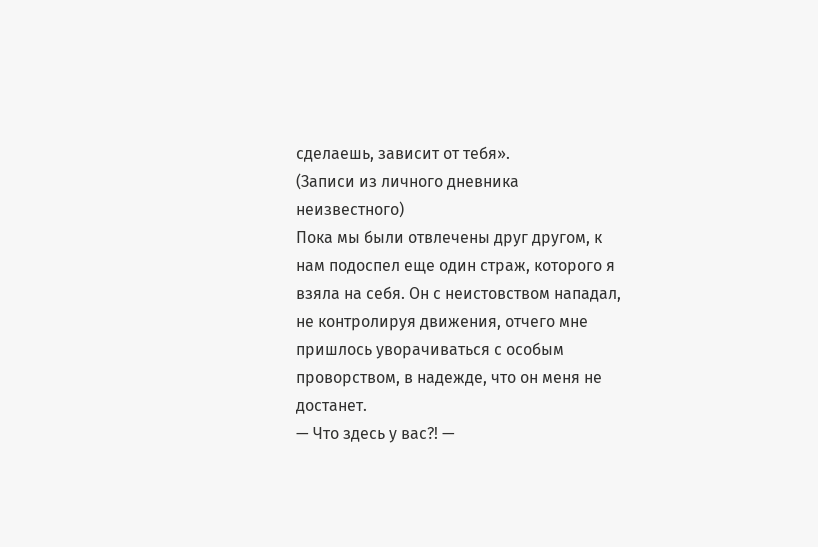сделаешь, зависит от тебя».
(Записи из личного дневника неизвестного)
Пока мы были отвлечены друг другом, к нам подоспел еще один страж, которого я взяла на себя. Он с неистовством нападал, не контролируя движения, отчего мне пришлось уворачиваться с особым проворством, в надежде, что он меня не достанет.
— Что здесь у вас?! —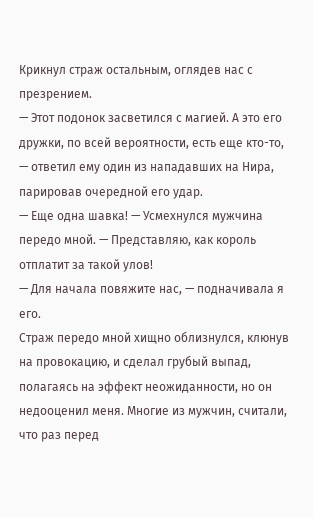Крикнул страж остальным, оглядев нас с презрением.
— Этот подонок засветился с магией. А это его дружки, по всей вероятности, есть еще кто-то, — ответил ему один из нападавших на Нира, парировав очередной его удар.
— Еще одна шавка! — Усмехнулся мужчина передо мной. — Представляю, как король отплатит за такой улов!
— Для начала повяжите нас, — подначивала я его.
Страж передо мной хищно облизнулся, клюнув на провокацию, и сделал грубый выпад, полагаясь на эффект неожиданности, но он недооценил меня. Многие из мужчин, считали, что раз перед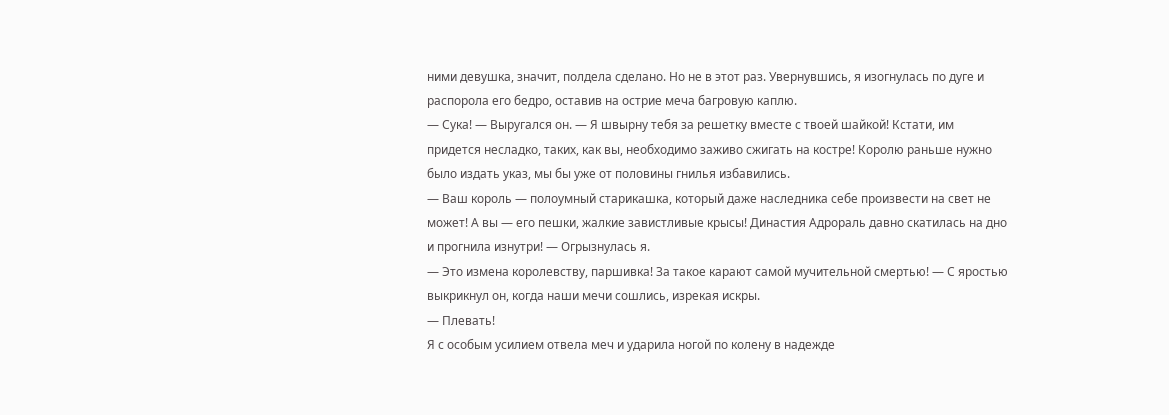ними девушка, значит, полдела сделано. Но не в этот раз. Увернувшись, я изогнулась по дуге и распорола его бедро, оставив на острие меча багровую каплю.
— Сука! — Выругался он. — Я швырну тебя за решетку вместе с твоей шайкой! Кстати, им придется несладко, таких, как вы, необходимо заживо сжигать на костре! Королю раньше нужно было издать указ, мы бы уже от половины гнилья избавились.
— Ваш король — полоумный старикашка, который даже наследника себе произвести на свет не может! А вы — его пешки, жалкие завистливые крысы! Династия Адрораль давно скатилась на дно и прогнила изнутри! — Огрызнулась я.
— Это измена королевству, паршивка! За такое карают самой мучительной смертью! — С яростью выкрикнул он, когда наши мечи сошлись, изрекая искры.
— Плевать!
Я с особым усилием отвела меч и ударила ногой по колену в надежде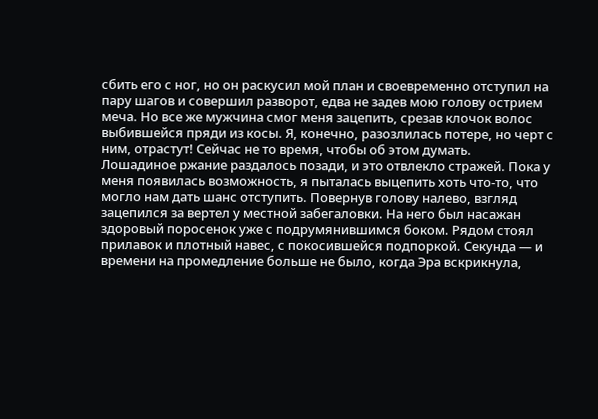сбить его с ног, но он раскусил мой план и своевременно отступил на пару шагов и совершил разворот, едва не задев мою голову острием меча. Но все же мужчина смог меня зацепить, срезав клочок волос выбившейся пряди из косы. Я, конечно, разозлилась потере, но черт с ним, отрастут! Сейчас не то время, чтобы об этом думать.
Лошадиное ржание раздалось позади, и это отвлекло стражей. Пока у меня появилась возможность, я пыталась выцепить хоть что-то, что могло нам дать шанс отступить. Повернув голову налево, взгляд зацепился за вертел у местной забегаловки. На него был насажан здоровый поросенок уже с подрумянившимся боком. Рядом стоял прилавок и плотный навес, с покосившейся подпоркой. Секунда — и времени на промедление больше не было, когда Эра вскрикнула,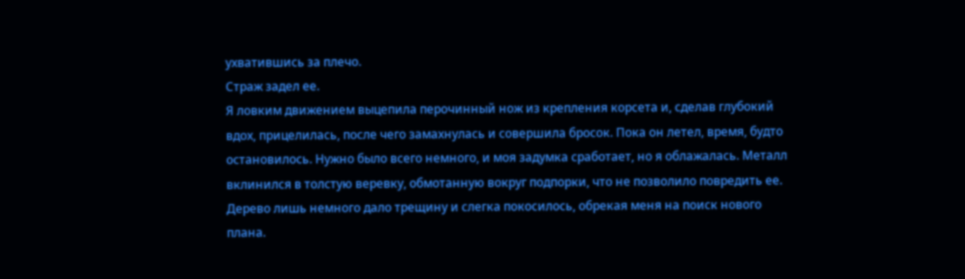ухватившись за плечо.
Страж задел ее.
Я ловким движением выцепила перочинный нож из крепления корсета и, сделав глубокий вдох, прицелилась, после чего замахнулась и совершила бросок. Пока он летел, время, будто остановилось. Нужно было всего немного, и моя задумка сработает, но я облажалась. Металл вклинился в толстую веревку, обмотанную вокруг подпорки, что не позволило повредить ее. Дерево лишь немного дало трещину и слегка покосилось, обрекая меня на поиск нового плана.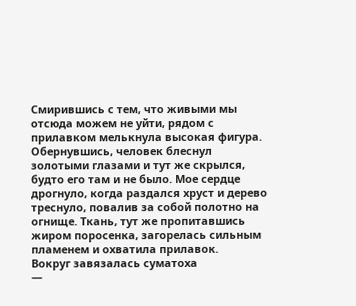Смирившись с тем, что живыми мы отсюда можем не уйти, рядом с прилавком мелькнула высокая фигура. Обернувшись, человек блеснул золотыми глазами и тут же скрылся, будто его там и не было. Мое сердце дрогнуло, когда раздался хруст и дерево треснуло, повалив за собой полотно на огнище. Ткань, тут же пропитавшись жиром поросенка, загорелась сильным пламенем и охватила прилавок.
Вокруг завязалась суматоха
—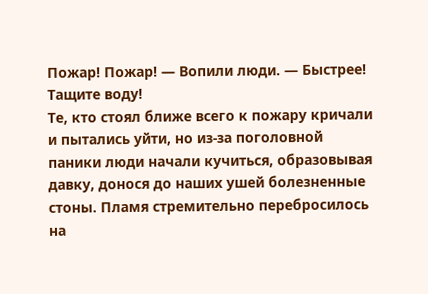Пожар! Пожар! — Вопили люди. — Быстрее! Тащите воду!
Те, кто стоял ближе всего к пожару кричали и пытались уйти, но из-за поголовной паники люди начали кучиться, образовывая давку, донося до наших ушей болезненные стоны. Пламя стремительно перебросилось на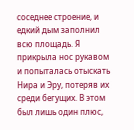соседнее строение, и едкий дым заполнил всю площадь. Я прикрыла нос рукавом и попыталась отыскать Нира и Эру, потеряв их среди бегущих. В этом был лишь один плюс,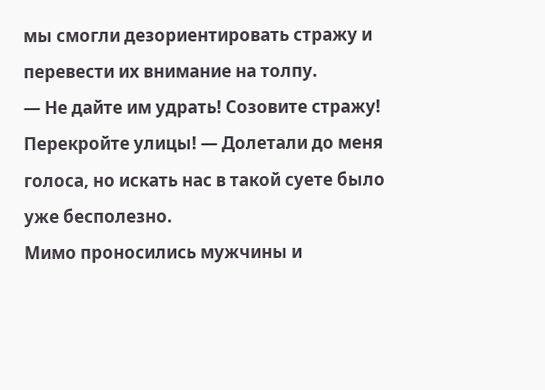мы смогли дезориентировать стражу и перевести их внимание на толпу.
— Не дайте им удрать! Созовите стражу! Перекройте улицы! — Долетали до меня голоса, но искать нас в такой суете было уже бесполезно.
Мимо проносились мужчины и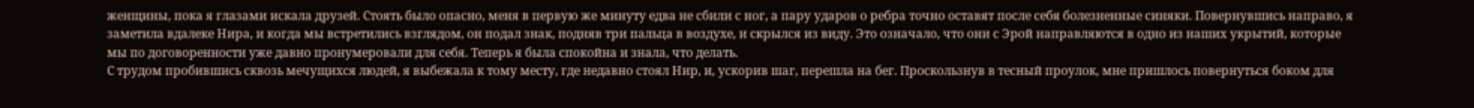женщины, пока я глазами искала друзей. Стоять было опасно, меня в первую же минуту едва не сбили с ног, а пару ударов о ребра точно оставят после себя болезненные синяки. Повернувшись направо, я заметила вдалеке Нира, и когда мы встретились взглядом, он подал знак, подняв три пальца в воздухе, и скрылся из виду. Это означало, что они с Эрой направляются в одно из наших укрытий, которые мы по договоренности уже давно пронумеровали для себя. Теперь я была спокойна и знала, что делать.
С трудом пробившись сквозь мечущихся людей, я выбежала к тому месту, где недавно стоял Нир, и, ускорив шаг, перешла на бег. Проскользнув в тесный проулок, мне пришлось повернуться боком для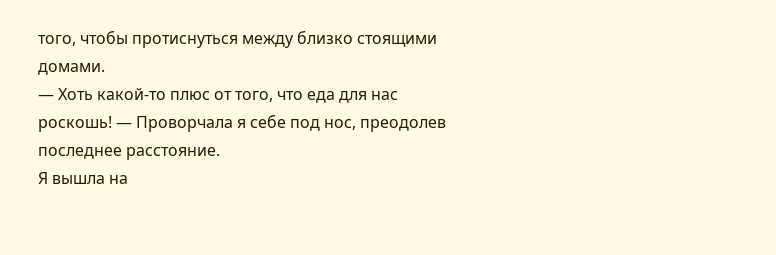того, чтобы протиснуться между близко стоящими домами.
— Хоть какой-то плюс от того, что еда для нас роскошь! — Проворчала я себе под нос, преодолев последнее расстояние.
Я вышла на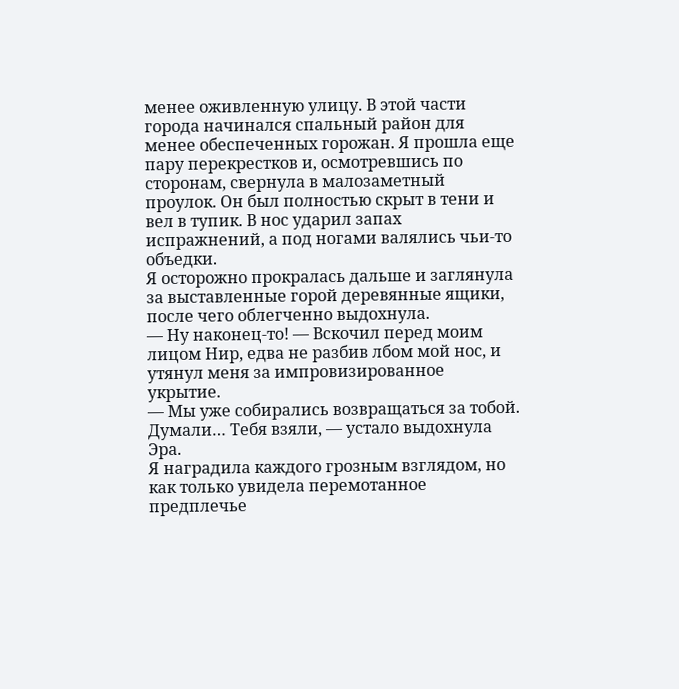менее оживленную улицу. В этой части города начинался спальный район для менее обеспеченных горожан. Я прошла еще пару перекрестков и, осмотревшись по сторонам, свернула в малозаметный проулок. Он был полностью скрыт в тени и вел в тупик. В нос ударил запах испражнений, а под ногами валялись чьи-то объедки.
Я осторожно прокралась дальше и заглянула за выставленные горой деревянные ящики, после чего облегченно выдохнула.
— Ну наконец-то! — Вскочил перед моим лицом Нир, едва не разбив лбом мой нос, и утянул меня за импровизированное укрытие.
— Мы уже собирались возвращаться за тобой. Думали… Тебя взяли, — устало выдохнула Эра.
Я наградила каждого грозным взглядом, но как только увидела перемотанное предплечье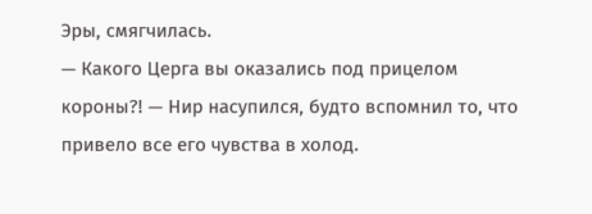Эры, смягчилась.
— Какого Церга вы оказались под прицелом короны?! — Нир насупился, будто вспомнил то, что привело все его чувства в холод.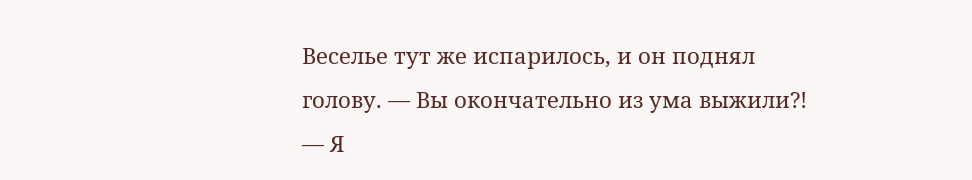Веселье тут же испарилось, и он поднял голову. — Вы окончательно из ума выжили?! — Я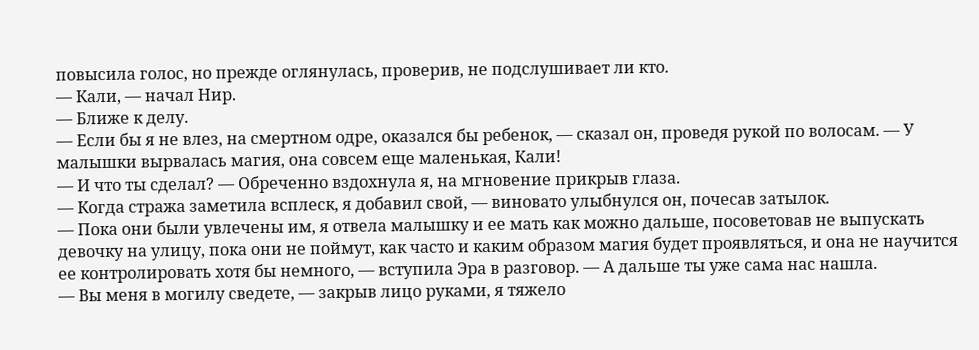повысила голос, но прежде оглянулась, проверив, не подслушивает ли кто.
— Кали, — начал Нир.
— Ближе к делу.
— Если бы я не влез, на смертном одре, оказался бы ребенок, — сказал он, проведя рукой по волосам. — У малышки вырвалась магия, она совсем еще маленькая, Кали!
— И что ты сделал? — Обреченно вздохнула я, на мгновение прикрыв глаза.
— Когда стража заметила всплеск, я добавил свой, — виновато улыбнулся он, почесав затылок.
— Пока они были увлечены им, я отвела малышку и ее мать как можно дальше, посоветовав не выпускать девочку на улицу, пока они не поймут, как часто и каким образом магия будет проявляться, и она не научится ее контролировать хотя бы немного, — вступила Эра в разговор. — А дальше ты уже сама нас нашла.
— Вы меня в могилу сведете, — закрыв лицо руками, я тяжело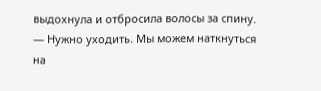выдохнула и отбросила волосы за спину. — Нужно уходить. Мы можем наткнуться на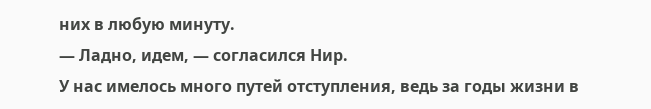них в любую минуту.
— Ладно, идем, — согласился Нир.
У нас имелось много путей отступления, ведь за годы жизни в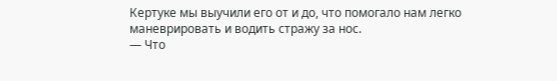Кертуке мы выучили его от и до, что помогало нам легко маневрировать и водить стражу за нос.
— Что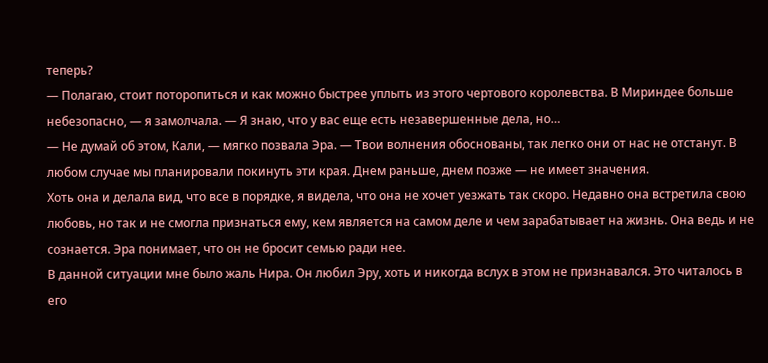теперь?
— Полагаю, стоит поторопиться и как можно быстрее уплыть из этого чертового королевства. В Мириндее больше небезопасно, — я замолчала. — Я знаю, что у вас еще есть незавершенные дела, но…
— Не думай об этом, Кали, — мягко позвала Эра. — Твои волнения обоснованы, так легко они от нас не отстанут. В любом случае мы планировали покинуть эти края. Днем раньше, днем позже — не имеет значения.
Хоть она и делала вид, что все в порядке, я видела, что она не хочет уезжать так скоро. Недавно она встретила свою любовь, но так и не смогла признаться ему, кем является на самом деле и чем зарабатывает на жизнь. Она ведь и не сознается. Эра понимает, что он не бросит семью ради нее.
В данной ситуации мне было жаль Нира. Он любил Эру, хоть и никогда вслух в этом не признавался. Это читалось в его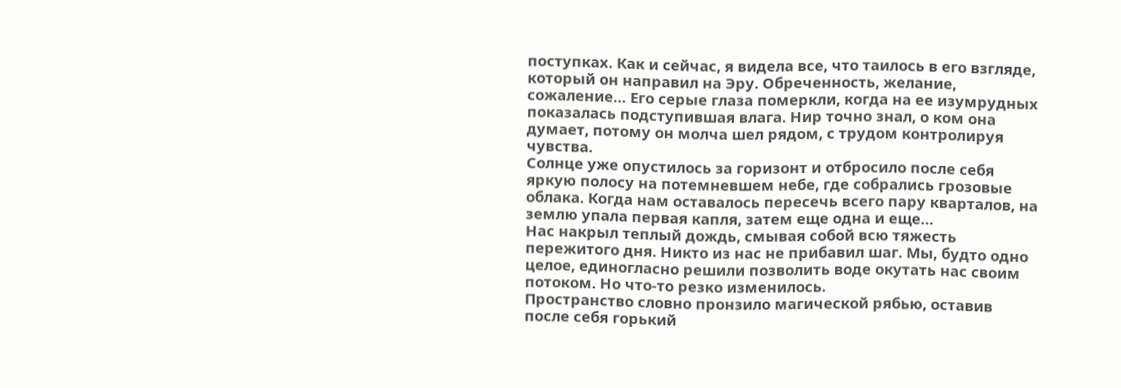поступках. Как и сейчас, я видела все, что таилось в его взгляде, который он направил на Эру. Обреченность, желание, сожаление… Его серые глаза померкли, когда на ее изумрудных показалась подступившая влага. Нир точно знал, о ком она думает, потому он молча шел рядом, с трудом контролируя чувства.
Солнце уже опустилось за горизонт и отбросило после себя яркую полосу на потемневшем небе, где собрались грозовые облака. Когда нам оставалось пересечь всего пару кварталов, на землю упала первая капля, затем еще одна и еще…
Нас накрыл теплый дождь, смывая собой всю тяжесть пережитого дня. Никто из нас не прибавил шаг. Мы, будто одно целое, единогласно решили позволить воде окутать нас своим потоком. Но что-то резко изменилось.
Пространство словно пронзило магической рябью, оставив после себя горький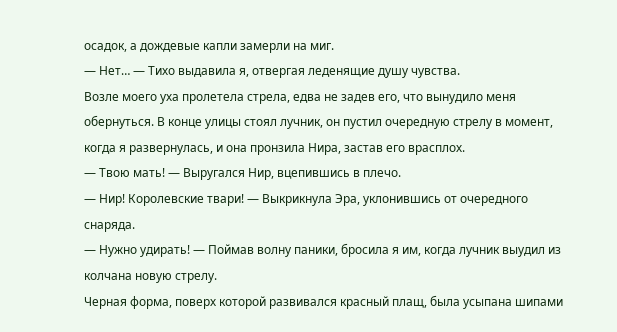осадок, а дождевые капли замерли на миг.
— Нет… — Тихо выдавила я, отвергая леденящие душу чувства.
Возле моего уха пролетела стрела, едва не задев его, что вынудило меня обернуться. В конце улицы стоял лучник, он пустил очередную стрелу в момент, когда я развернулась, и она пронзила Нира, застав его врасплох.
— Твою мать! — Выругался Нир, вцепившись в плечо.
— Нир! Королевские твари! — Выкрикнула Эра, уклонившись от очередного снаряда.
— Нужно удирать! — Поймав волну паники, бросила я им, когда лучник выудил из колчана новую стрелу.
Черная форма, поверх которой развивался красный плащ, была усыпана шипами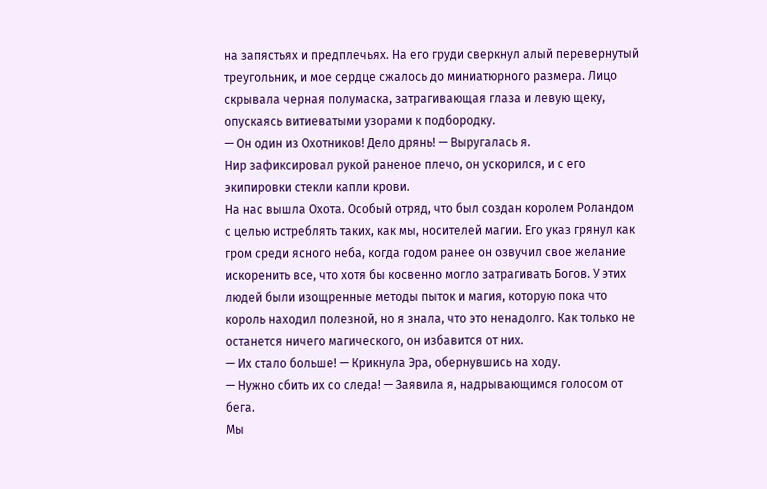на запястьях и предплечьях. На его груди сверкнул алый перевернутый треугольник, и мое сердце сжалось до миниатюрного размера. Лицо скрывала черная полумаска, затрагивающая глаза и левую щеку, опускаясь витиеватыми узорами к подбородку.
— Он один из Охотников! Дело дрянь! — Выругалась я.
Нир зафиксировал рукой раненое плечо, он ускорился, и с его экипировки стекли капли крови.
На нас вышла Охота. Особый отряд, что был создан королем Роландом с целью истреблять таких, как мы, носителей магии. Его указ грянул как гром среди ясного неба, когда годом ранее он озвучил свое желание искоренить все, что хотя бы косвенно могло затрагивать Богов. У этих людей были изощренные методы пыток и магия, которую пока что король находил полезной, но я знала, что это ненадолго. Как только не останется ничего магического, он избавится от них.
— Их стало больше! — Крикнула Эра, обернувшись на ходу.
— Нужно сбить их со следа! — Заявила я, надрывающимся голосом от бега.
Мы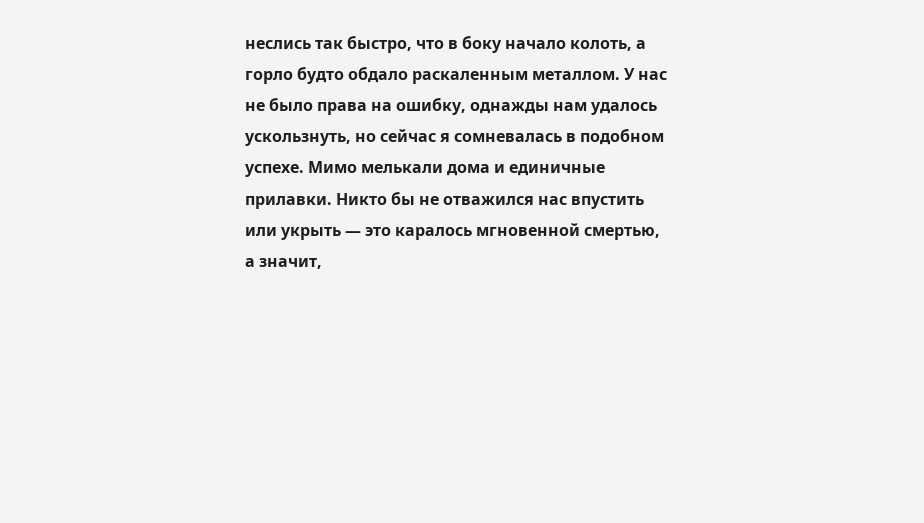неслись так быстро, что в боку начало колоть, а горло будто обдало раскаленным металлом. У нас не было права на ошибку, однажды нам удалось ускользнуть, но сейчас я сомневалась в подобном успехе. Мимо мелькали дома и единичные прилавки. Никто бы не отважился нас впустить или укрыть — это каралось мгновенной смертью, а значит,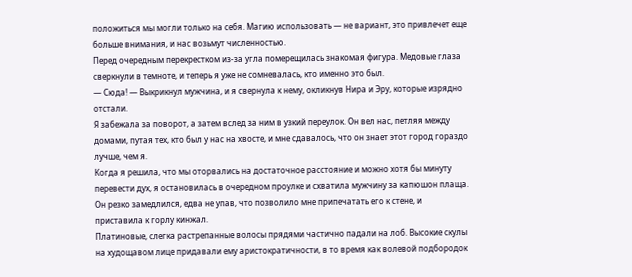положиться мы могли только на себя. Магию использовать — не вариант, это привлечет еще больше внимания, и нас возьмут численностью.
Перед очередным перекрестком из-за угла померещилась знакомая фигура. Медовые глаза сверкнули в темноте, и теперь я уже не сомневалась, кто именно это был.
— Сюда! — Выкрикнул мужчина, и я свернула к нему, окликнув Нира и Эру, которые изрядно отстали.
Я забежала за поворот, а затем вслед за ним в узкий переулок. Он вел нас, петляя между домами, путая тех, кто был у нас на хвосте, и мне сдавалось, что он знает этот город гораздо лучше, чем я.
Когда я решила, что мы оторвались на достаточное расстояние и можно хотя бы минуту перевести дух, я остановилась в очередном проулке и схватила мужчину за капюшон плаща. Он резко замедлился, едва не упав, что позволило мне припечатать его к стене, и приставила к горлу кинжал.
Платиновые, слегка растрепанные волосы прядями частично падали на лоб. Высокие скулы на худощавом лице придавали ему аристократичности, в то время как волевой подбородок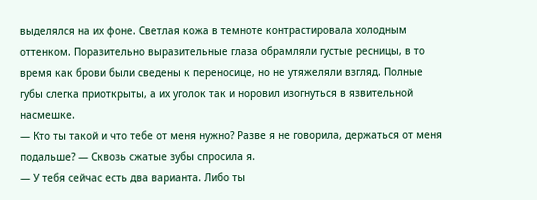выделялся на их фоне. Светлая кожа в темноте контрастировала холодным оттенком. Поразительно выразительные глаза обрамляли густые ресницы, в то время как брови были сведены к переносице, но не утяжеляли взгляд. Полные губы слегка приоткрыты, а их уголок так и норовил изогнуться в язвительной насмешке.
— Кто ты такой и что тебе от меня нужно? Разве я не говорила, держаться от меня подальше? — Сквозь сжатые зубы спросила я.
— У тебя сейчас есть два варианта. Либо ты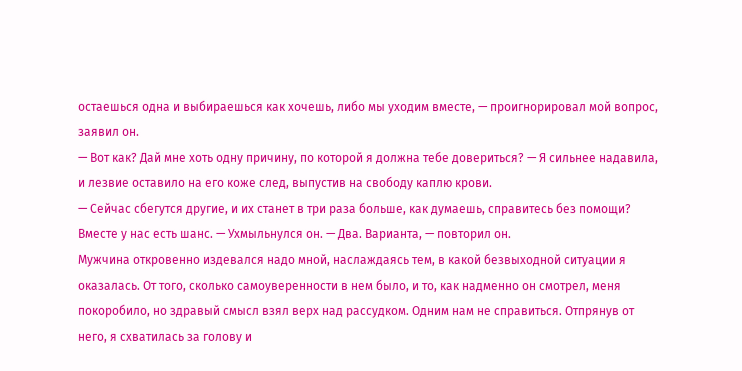остаешься одна и выбираешься как хочешь, либо мы уходим вместе, — проигнорировал мой вопрос, заявил он.
— Вот как? Дай мне хоть одну причину, по которой я должна тебе довериться? — Я сильнее надавила, и лезвие оставило на его коже след, выпустив на свободу каплю крови.
— Сейчас сбегутся другие, и их станет в три раза больше, как думаешь, справитесь без помощи? Вместе у нас есть шанс. — Ухмыльнулся он. — Два. Варианта, — повторил он.
Мужчина откровенно издевался надо мной, наслаждаясь тем, в какой безвыходной ситуации я оказалась. От того, сколько самоуверенности в нем было, и то, как надменно он смотрел, меня покоробило, но здравый смысл взял верх над рассудком. Одним нам не справиться. Отпрянув от него, я схватилась за голову и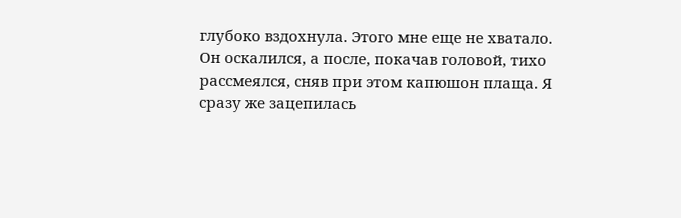глубоко вздохнула. Этого мне еще не хватало.
Он оскалился, а после, покачав головой, тихо рассмеялся, сняв при этом капюшон плаща. Я сразу же зацепилась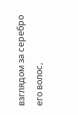взглядом за серебро его волос,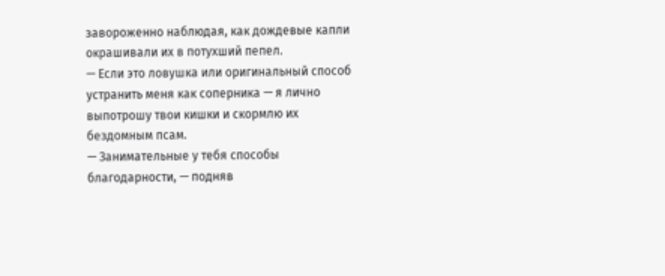завороженно наблюдая, как дождевые капли окрашивали их в потухший пепел.
— Если это ловушка или оригинальный способ устранить меня как соперника — я лично выпотрошу твои кишки и скормлю их бездомным псам.
— Занимательные у тебя способы благодарности, — подняв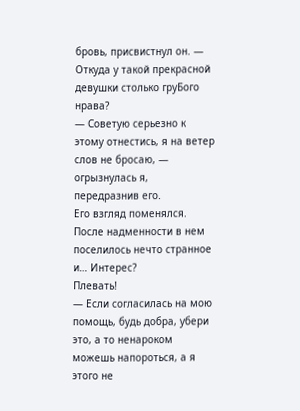бровь, присвистнул он. — Откуда у такой прекрасной девушки столько груБого нрава?
— Советую серьезно к этому отнестись, я на ветер слов не бросаю, — огрызнулась я, передразнив его.
Его взгляд поменялся. После надменности в нем поселилось нечто странное и… Интерес?
Плевать!
— Если согласилась на мою помощь, будь добра, убери это, а то ненароком можешь напороться, а я этого не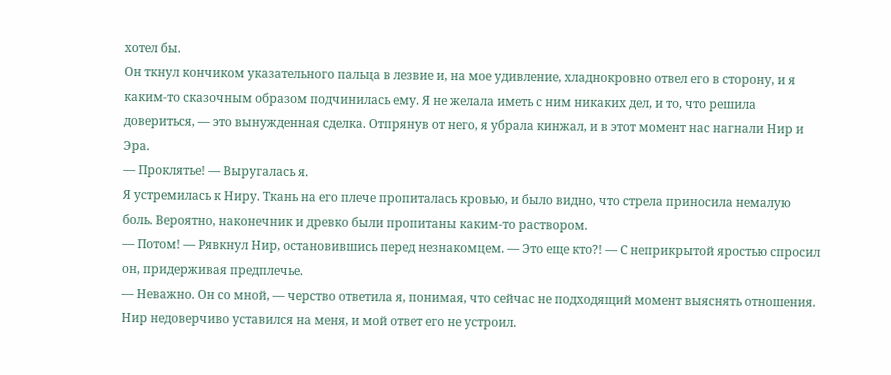хотел бы.
Он ткнул кончиком указательного пальца в лезвие и, на мое удивление, хладнокровно отвел его в сторону, и я каким-то сказочным образом подчинилась ему. Я не желала иметь с ним никаких дел, и то, что решила довериться, — это вынужденная сделка. Отпрянув от него, я убрала кинжал, и в этот момент нас нагнали Нир и Эра.
— Проклятье! — Выругалась я.
Я устремилась к Ниру. Ткань на его плече пропиталась кровью, и было видно, что стрела приносила немалую боль. Вероятно, наконечник и древко были пропитаны каким-то раствором.
— Потом! — Рявкнул Нир, остановившись перед незнакомцем. — Это еще кто?! — С неприкрытой яростью спросил он, придерживая предплечье.
— Неважно. Он со мной, — черство ответила я, понимая, что сейчас не подходящий момент выяснять отношения.
Нир недоверчиво уставился на меня, и мой ответ его не устроил.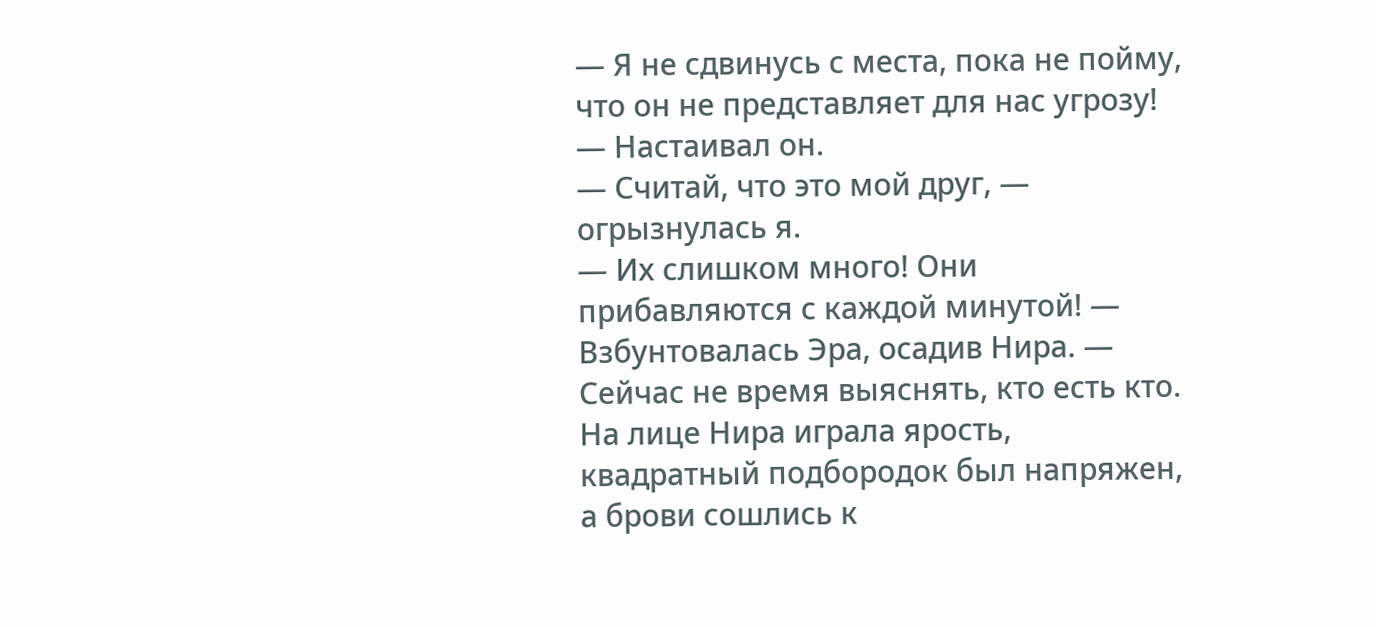— Я не сдвинусь с места, пока не пойму, что он не представляет для нас угрозу! — Настаивал он.
— Считай, что это мой друг, — огрызнулась я.
— Их слишком много! Они прибавляются с каждой минутой! — Взбунтовалась Эра, осадив Нира. — Сейчас не время выяснять, кто есть кто.
На лице Нира играла ярость, квадратный подбородок был напряжен, а брови сошлись к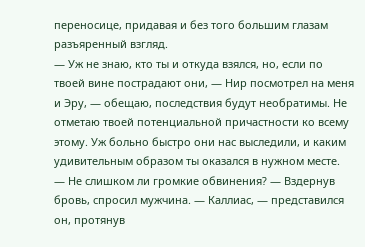переносице, придавая и без того большим глазам разъяренный взгляд.
— Уж не знаю, кто ты и откуда взялся, но, если по твоей вине пострадают они, — Нир посмотрел на меня и Эру, — обещаю, последствия будут необратимы. Не отметаю твоей потенциальной причастности ко всему этому. Уж больно быстро они нас выследили, и каким удивительным образом ты оказался в нужном месте.
— Не слишком ли громкие обвинения? — Вздернув бровь, спросил мужчина. — Каллиас, — представился он, протянув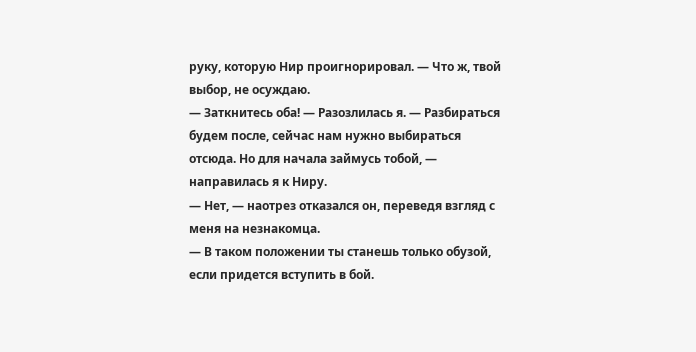руку, которую Нир проигнорировал. — Что ж, твой выбор, не осуждаю.
— Заткнитесь оба! — Разозлилась я. — Разбираться будем после, сейчас нам нужно выбираться отсюда. Но для начала займусь тобой, — направилась я к Ниру.
— Нет, — наотрез отказался он, переведя взгляд с меня на незнакомца.
— В таком положении ты станешь только обузой, если придется вступить в бой.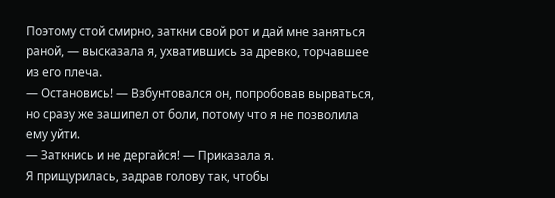Поэтому стой смирно, заткни свой рот и дай мне заняться раной, — высказала я, ухватившись за древко, торчавшее из его плеча.
— Остановись! — Взбунтовался он, попробовав вырваться, но сразу же зашипел от боли, потому что я не позволила ему уйти.
— Заткнись и не дергайся! — Приказала я.
Я прищурилась, задрав голову так, чтобы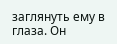заглянуть ему в глаза. Он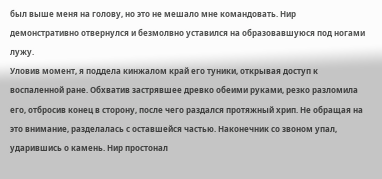был выше меня на голову, но это не мешало мне командовать. Нир демонстративно отвернулся и безмолвно уставился на образовавшуюся под ногами лужу.
Уловив момент, я поддела кинжалом край его туники, открывая доступ к воспаленной ране. Обхватив застрявшее древко обеими руками, резко разломила его, отбросив конец в сторону, после чего раздался протяжный хрип. Не обращая на это внимание, разделалась с оставшейся частью. Наконечник со звоном упал, ударившись о камень. Нир простонал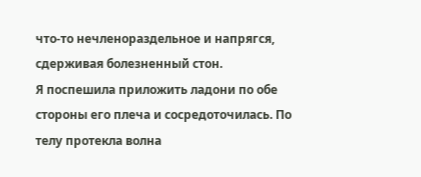что-то нечленораздельное и напрягся, сдерживая болезненный стон.
Я поспешила приложить ладони по обе стороны его плеча и сосредоточилась. По телу протекла волна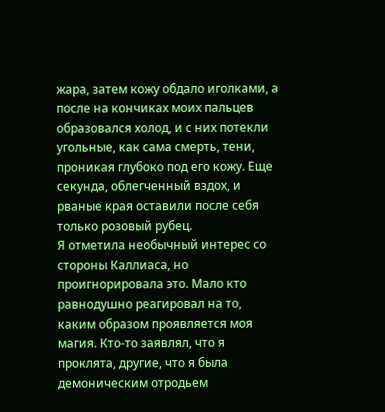жара, затем кожу обдало иголками, а после на кончиках моих пальцев образовался холод, и с них потекли угольные, как сама смерть, тени, проникая глубоко под его кожу. Еще секунда, облегченный вздох, и рваные края оставили после себя только розовый рубец.
Я отметила необычный интерес со стороны Каллиаса, но проигнорировала это. Мало кто равнодушно реагировал на то, каким образом проявляется моя магия. Кто-то заявлял, что я проклята, другие, что я была демоническим отродьем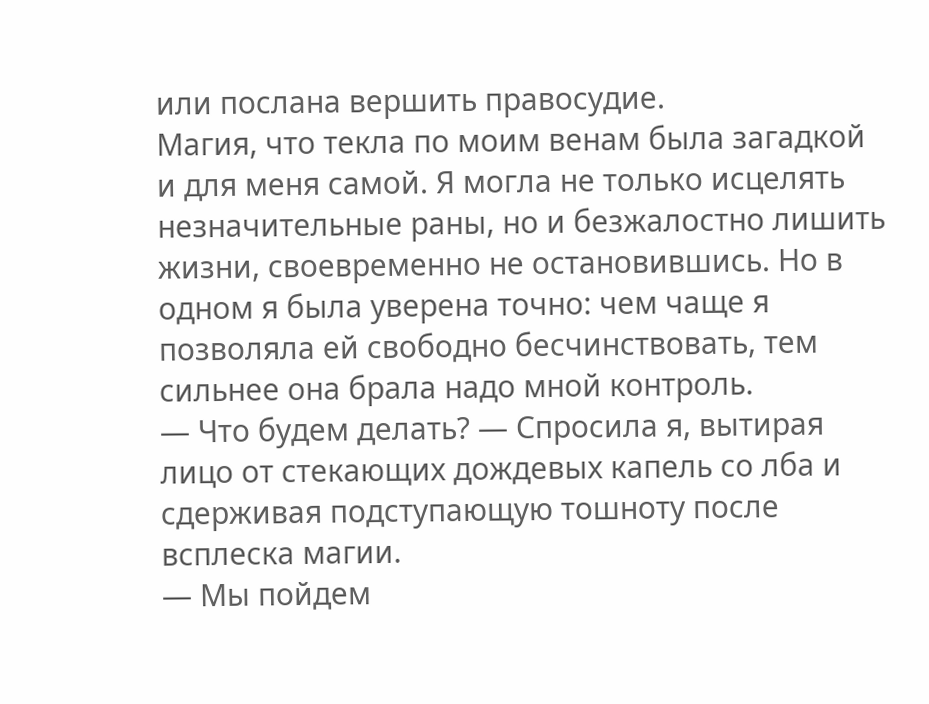или послана вершить правосудие.
Магия, что текла по моим венам была загадкой и для меня самой. Я могла не только исцелять незначительные раны, но и безжалостно лишить жизни, своевременно не остановившись. Но в одном я была уверена точно: чем чаще я позволяла ей свободно бесчинствовать, тем сильнее она брала надо мной контроль.
— Что будем делать? — Спросила я, вытирая лицо от стекающих дождевых капель со лба и сдерживая подступающую тошноту после всплеска магии.
— Мы пойдем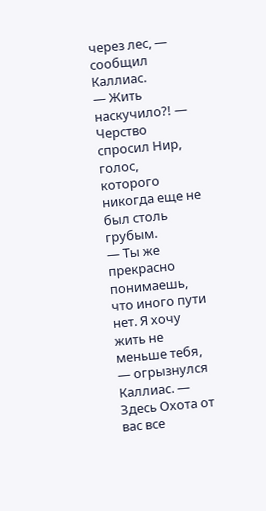через лес, — сообщил Каллиас.
— Жить наскучило?! — Черство спросил Нир, голос, которого никогда еще не был столь грубым.
— Ты же прекрасно понимаешь, что иного пути нет. Я хочу жить не меньше тебя, — огрызнулся Каллиас. — Здесь Охота от вас все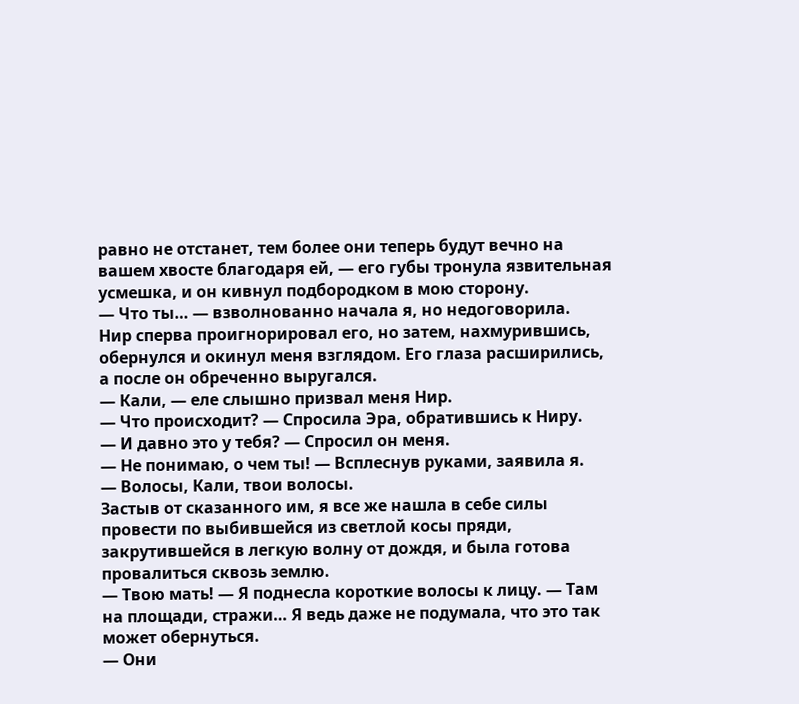равно не отстанет, тем более они теперь будут вечно на вашем хвосте благодаря ей, — его губы тронула язвительная усмешка, и он кивнул подбородком в мою сторону.
— Что ты… — взволнованно начала я, но недоговорила.
Нир сперва проигнорировал его, но затем, нахмурившись, обернулся и окинул меня взглядом. Его глаза расширились, а после он обреченно выругался.
— Кали, — еле слышно призвал меня Нир.
— Что происходит? — Спросила Эра, обратившись к Ниру.
— И давно это у тебя? — Спросил он меня.
— Не понимаю, о чем ты! — Всплеснув руками, заявила я.
— Волосы, Кали, твои волосы.
Застыв от сказанного им, я все же нашла в себе силы провести по выбившейся из светлой косы пряди, закрутившейся в легкую волну от дождя, и была готова провалиться сквозь землю.
— Твою мать! — Я поднесла короткие волосы к лицу. — Там на площади, стражи… Я ведь даже не подумала, что это так может обернуться.
— Они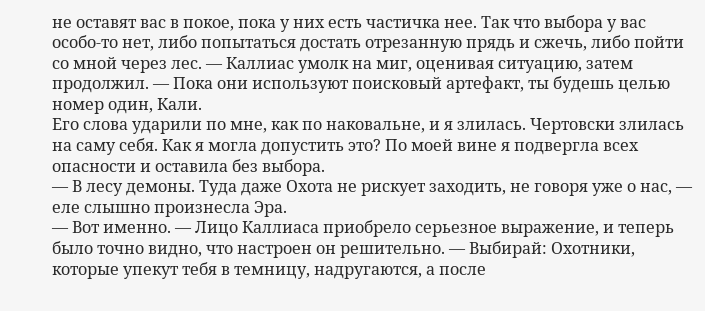не оставят вас в покое, пока у них есть частичка нее. Так что выбора у вас особо-то нет, либо попытаться достать отрезанную прядь и сжечь, либо пойти со мной через лес. — Каллиас умолк на миг, оценивая ситуацию, затем продолжил. — Пока они используют поисковый артефакт, ты будешь целью номер один, Кали.
Его слова ударили по мне, как по наковальне, и я злилась. Чертовски злилась на саму себя. Как я могла допустить это? По моей вине я подвергла всех опасности и оставила без выбора.
— В лесу демоны. Туда даже Охота не рискует заходить, не говоря уже о нас, — еле слышно произнесла Эра.
— Вот именно. — Лицо Каллиаса приобрело серьезное выражение, и теперь было точно видно, что настроен он решительно. — Выбирай: Охотники, которые упекут тебя в темницу, надругаются, а после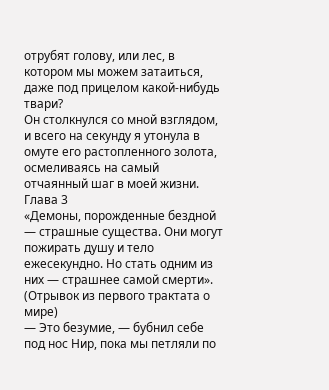отрубят голову, или лес, в котором мы можем затаиться, даже под прицелом какой-нибудь твари?
Он столкнулся со мной взглядом, и всего на секунду я утонула в омуте его растопленного золота, осмеливаясь на самый отчаянный шаг в моей жизни.
Глава 3
«Демоны, порожденные бездной — страшные существа. Они могут пожирать душу и тело ежесекундно. Но стать одним из них — страшнее самой смерти».
(Отрывок из первого трактата о мире)
— Это безумие, — бубнил себе под нос Нир, пока мы петляли по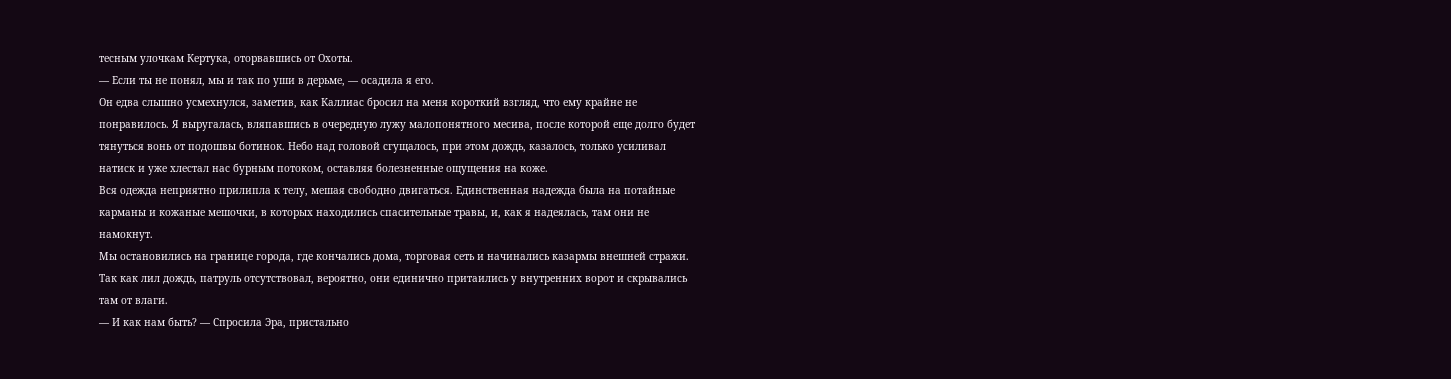тесным улочкам Кертука, оторвавшись от Охоты.
— Если ты не понял, мы и так по уши в дерьме, — осадила я его.
Он едва слышно усмехнулся, заметив, как Каллиас бросил на меня короткий взгляд, что ему крайне не понравилось. Я выругалась, вляпавшись в очередную лужу малопонятного месива, после которой еще долго будет тянуться вонь от подошвы ботинок. Небо над головой сгущалось, при этом дождь, казалось, только усиливал натиск и уже хлестал нас бурным потоком, оставляя болезненные ощущения на коже.
Вся одежда неприятно прилипла к телу, мешая свободно двигаться. Единственная надежда была на потайные карманы и кожаные мешочки, в которых находились спасительные травы, и, как я надеялась, там они не намокнут.
Мы остановились на границе города, где кончались дома, торговая сеть и начинались казармы внешней стражи. Так как лил дождь, патруль отсутствовал, вероятно, они единично притаились у внутренних ворот и скрывались там от влаги.
— И как нам быть? — Спросила Эра, пристально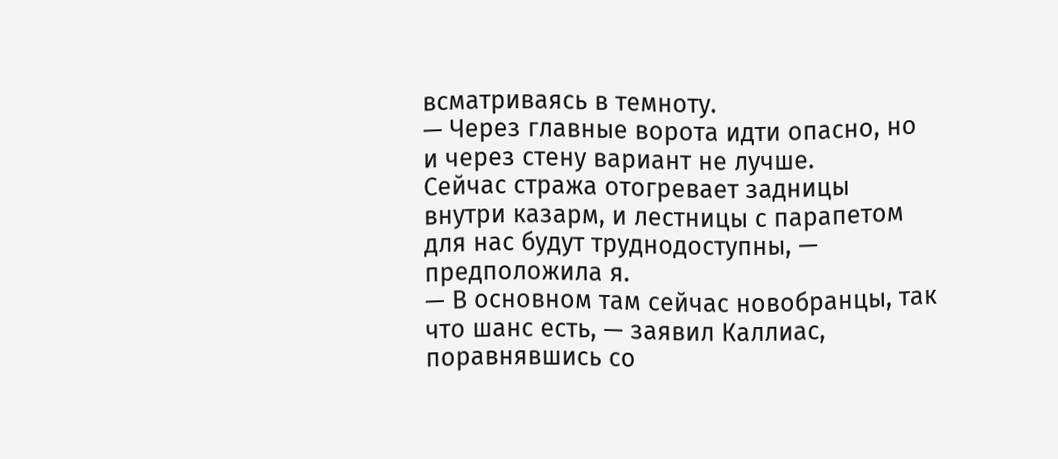всматриваясь в темноту.
— Через главные ворота идти опасно, но и через стену вариант не лучше.
Сейчас стража отогревает задницы внутри казарм, и лестницы с парапетом для нас будут труднодоступны, — предположила я.
— В основном там сейчас новобранцы, так что шанс есть, — заявил Каллиас, поравнявшись со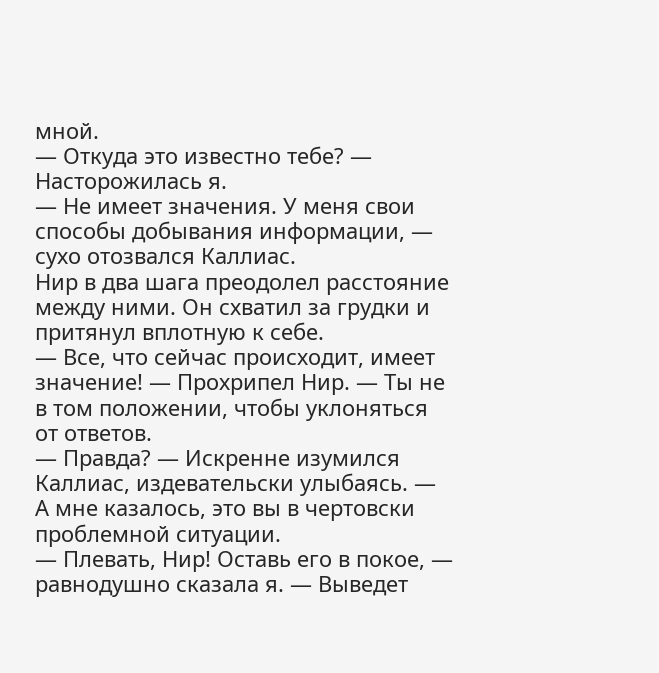мной.
— Откуда это известно тебе? — Насторожилась я.
— Не имеет значения. У меня свои способы добывания информации, — сухо отозвался Каллиас.
Нир в два шага преодолел расстояние между ними. Он схватил за грудки и притянул вплотную к себе.
— Все, что сейчас происходит, имеет значение! — Прохрипел Нир. — Ты не в том положении, чтобы уклоняться от ответов.
— Правда? — Искренне изумился Каллиас, издевательски улыбаясь. — А мне казалось, это вы в чертовски проблемной ситуации.
— Плевать, Нир! Оставь его в покое, — равнодушно сказала я. — Выведет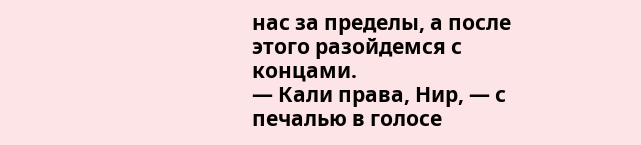нас за пределы, а после этого разойдемся с концами.
— Кали права, Нир, — с печалью в голосе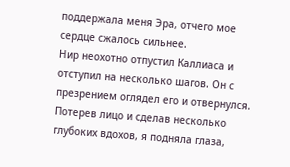поддержала меня Эра, отчего мое сердце сжалось сильнее.
Нир неохотно отпустил Каллиаса и отступил на несколько шагов. Он с презрением оглядел его и отвернулся.
Потерев лицо и сделав несколько глубоких вдохов, я подняла глаза,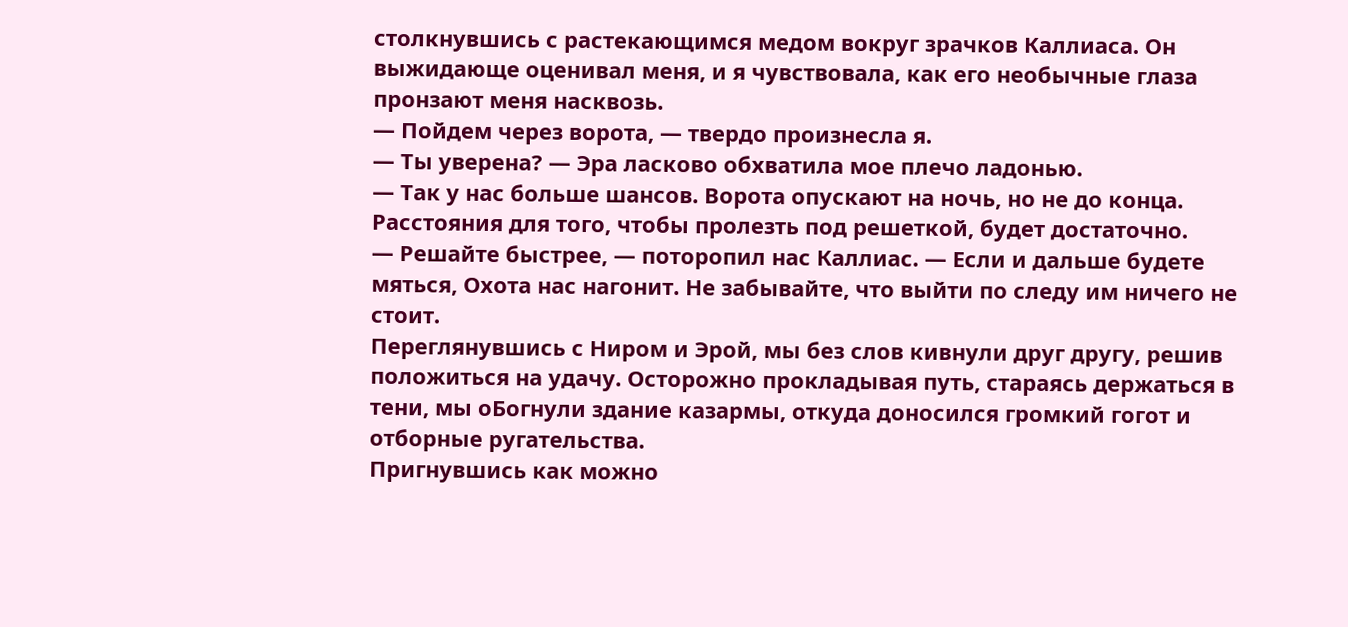столкнувшись с растекающимся медом вокруг зрачков Каллиаса. Он выжидающе оценивал меня, и я чувствовала, как его необычные глаза пронзают меня насквозь.
— Пойдем через ворота, — твердо произнесла я.
— Ты уверена? — Эра ласково обхватила мое плечо ладонью.
— Так у нас больше шансов. Ворота опускают на ночь, но не до конца. Расстояния для того, чтобы пролезть под решеткой, будет достаточно.
— Решайте быстрее, — поторопил нас Каллиас. — Если и дальше будете мяться, Охота нас нагонит. Не забывайте, что выйти по следу им ничего не стоит.
Переглянувшись с Ниром и Эрой, мы без слов кивнули друг другу, решив положиться на удачу. Осторожно прокладывая путь, стараясь держаться в тени, мы оБогнули здание казармы, откуда доносился громкий гогот и отборные ругательства.
Пригнувшись как можно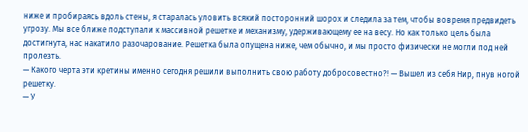ниже и пробираясь вдоль стены, я старалась уловить всякий посторонний шорох и следила за тем, чтобы вовремя предвидеть угрозу. Мы все ближе подступали к массивной решетке и механизму, удерживающему ее на весу. Но как только цель была достигнута, нас накатило разочарование. Решетка была опущена ниже, чем обычно, и мы просто физически не могли под ней пролезть.
— Какого черта эти кретины именно сегодня решили выполнить свою работу добросовестно?! — Вышел из себя Нир, пнув ногой решетку.
— У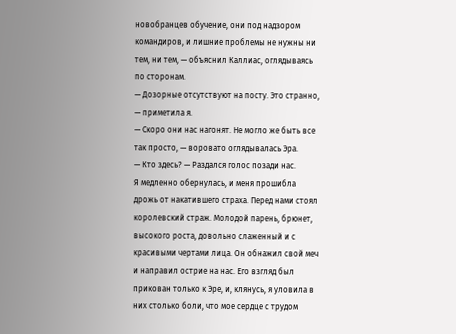новобранцев обучение, они под надзором командиров, и лишние проблемы не нужны ни тем, ни тем, — объяснил Каллиас, оглядываясь по сторонам.
— Дозорные отсутствуют на посту. Это странно, — приметила я.
— Скоро они нас нагонят. Не могло же быть все так просто, — воровато оглядывалась Эра.
— Кто здесь? — Раздался голос позади нас.
Я медленно обернулась, и меня прошибла дрожь от накатившего страха. Перед нами стоял королевский страж. Молодой парень, брюнет, высокого роста, довольно слаженный и с красивыми чертами лица. Он обнажил свой меч и направил острие на нас. Его взгляд был прикован только к Эре, и, клянусь, я уловила в них столько боли, что мое сердце с трудом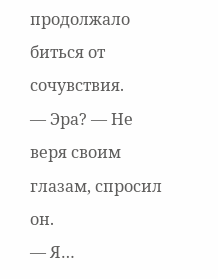продолжало биться от сочувствия.
— Эра? — Не веря своим глазам, спросил он.
— Я…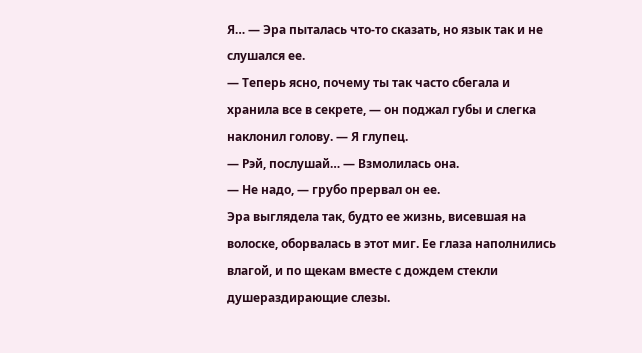Я… — Эра пыталась что-то сказать, но язык так и не слушался ее.
— Теперь ясно, почему ты так часто сбегала и хранила все в секрете, — он поджал губы и слегка наклонил голову. — Я глупец.
— Рэй, послушай… — Взмолилась она.
— Не надо, — грубо прервал он ее.
Эра выглядела так, будто ее жизнь, висевшая на волоске, оборвалась в этот миг. Ее глаза наполнились влагой, и по щекам вместе с дождем стекли душераздирающие слезы.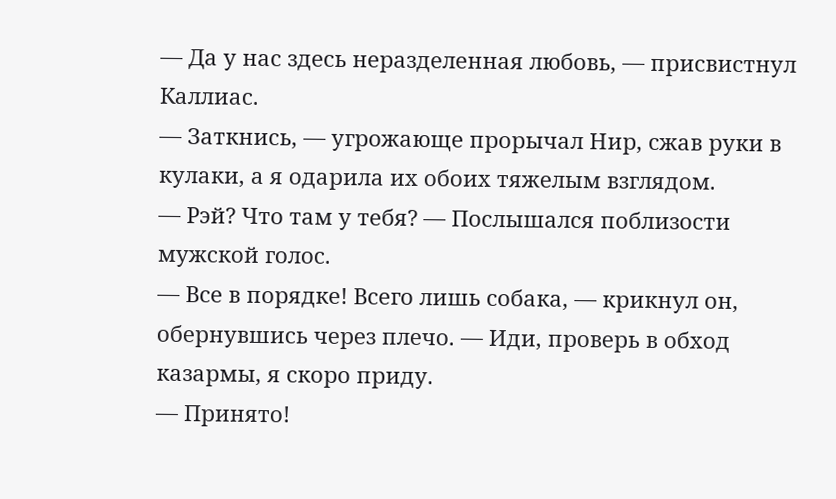— Да у нас здесь неразделенная любовь, — присвистнул Каллиас.
— Заткнись, — угрожающе прорычал Нир, сжав руки в кулаки, а я одарила их обоих тяжелым взглядом.
— Рэй? Что там у тебя? — Послышался поблизости мужской голос.
— Все в порядке! Всего лишь собака, — крикнул он, обернувшись через плечо. — Иди, проверь в обход казармы, я скоро приду.
— Принято!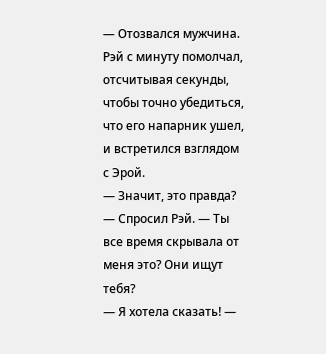— Отозвался мужчина.
Рэй с минуту помолчал, отсчитывая секунды, чтобы точно убедиться, что его напарник ушел, и встретился взглядом с Эрой.
— Значит, это правда? — Спросил Рэй. — Ты все время скрывала от меня это? Они ищут тебя?
— Я хотела сказать! —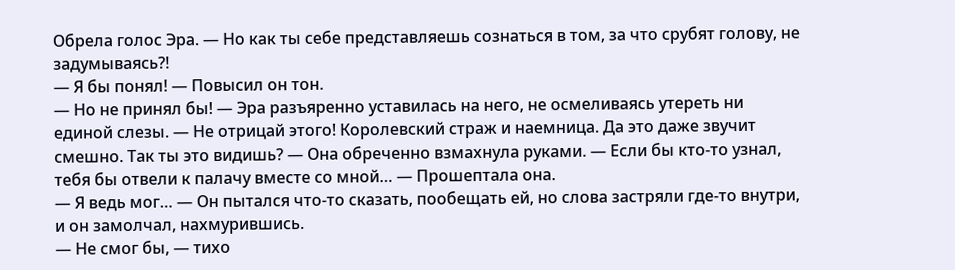Обрела голос Эра. — Но как ты себе представляешь сознаться в том, за что срубят голову, не задумываясь?!
— Я бы понял! — Повысил он тон.
— Но не принял бы! — Эра разъяренно уставилась на него, не осмеливаясь утереть ни единой слезы. — Не отрицай этого! Королевский страж и наемница. Да это даже звучит смешно. Так ты это видишь? — Она обреченно взмахнула руками. — Если бы кто-то узнал, тебя бы отвели к палачу вместе со мной… — Прошептала она.
— Я ведь мог… — Он пытался что-то сказать, пообещать ей, но слова застряли где-то внутри, и он замолчал, нахмурившись.
— Не смог бы, — тихо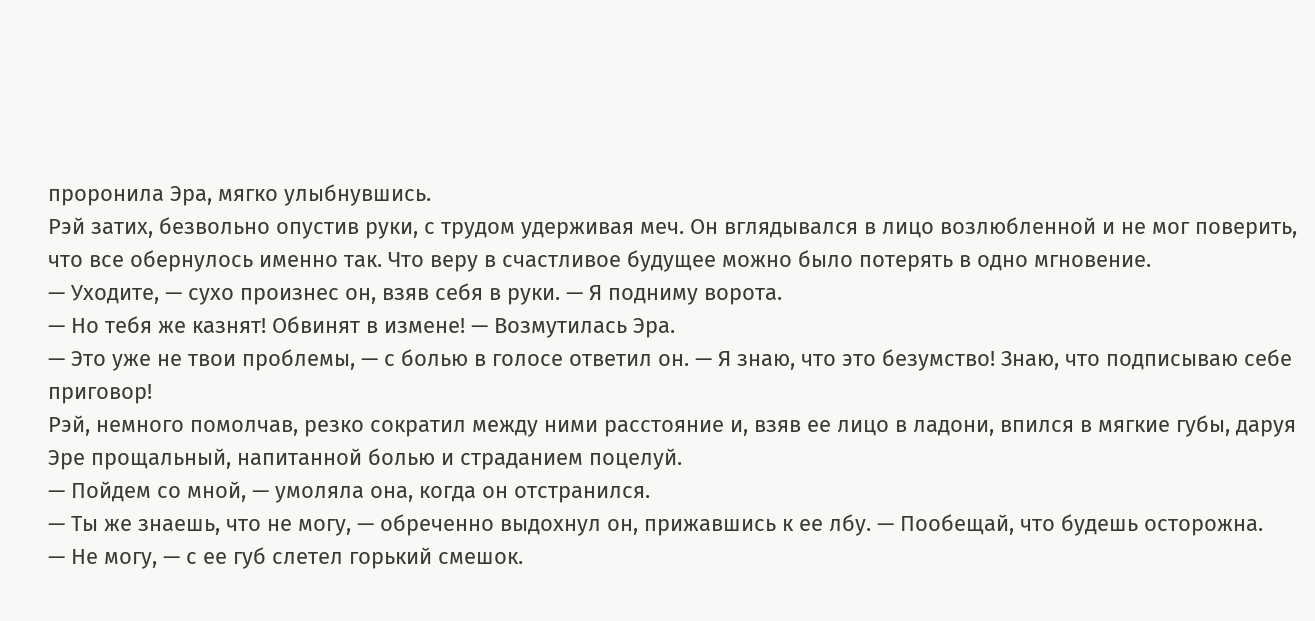проронила Эра, мягко улыбнувшись.
Рэй затих, безвольно опустив руки, с трудом удерживая меч. Он вглядывался в лицо возлюбленной и не мог поверить, что все обернулось именно так. Что веру в счастливое будущее можно было потерять в одно мгновение.
— Уходите, — сухо произнес он, взяв себя в руки. — Я подниму ворота.
— Но тебя же казнят! Обвинят в измене! — Возмутилась Эра.
— Это уже не твои проблемы, — с болью в голосе ответил он. — Я знаю, что это безумство! Знаю, что подписываю себе приговор!
Рэй, немного помолчав, резко сократил между ними расстояние и, взяв ее лицо в ладони, впился в мягкие губы, даруя Эре прощальный, напитанной болью и страданием поцелуй.
— Пойдем со мной, — умоляла она, когда он отстранился.
— Ты же знаешь, что не могу, — обреченно выдохнул он, прижавшись к ее лбу. — Пообещай, что будешь осторожна.
— Не могу, — с ее губ слетел горький смешок.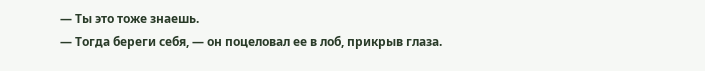— Ты это тоже знаешь.
— Тогда береги себя, — он поцеловал ее в лоб, прикрыв глаза.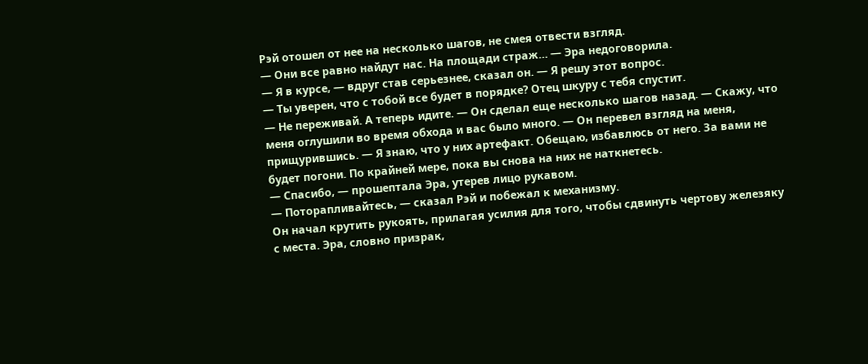Рэй отошел от нее на несколько шагов, не смея отвести взгляд.
— Они все равно найдут нас. На площади страж… — Эра недоговорила.
— Я в курсе, — вдруг став серьезнее, сказал он. — Я решу этот вопрос.
— Ты уверен, что с тобой все будет в порядке? Отец шкуру с тебя спустит.
— Не переживай. А теперь идите. — Он сделал еще несколько шагов назад. — Скажу, что меня оглушили во время обхода и вас было много. — Он перевел взгляд на меня, прищурившись. — Я знаю, что у них артефакт. Обещаю, избавлюсь от него. За вами не будет погони. По крайней мере, пока вы снова на них не наткнетесь.
— Спасибо, — прошептала Эра, утерев лицо рукавом.
— Поторапливайтесь, — сказал Рэй и побежал к механизму.
Он начал крутить рукоять, прилагая усилия для того, чтобы сдвинуть чертову железяку с места. Эра, словно призрак,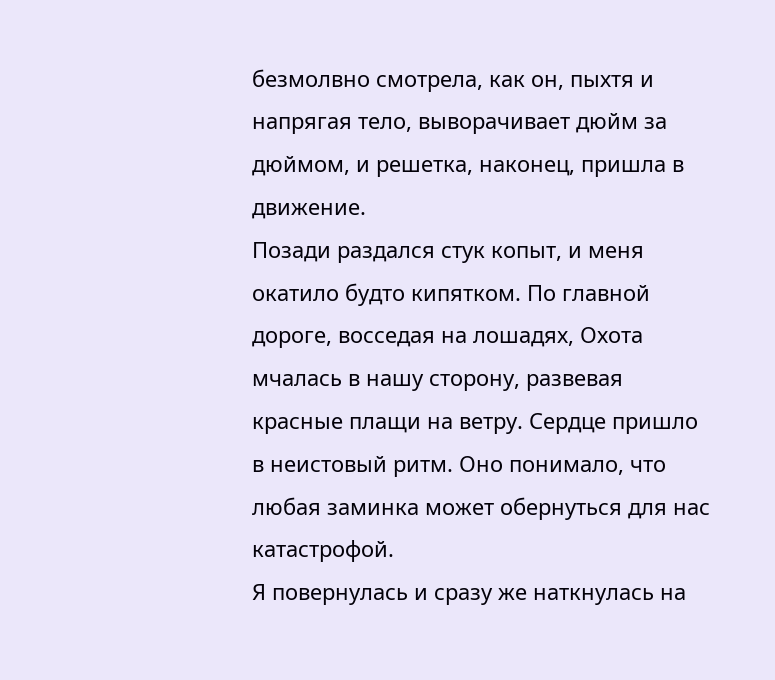безмолвно смотрела, как он, пыхтя и напрягая тело, выворачивает дюйм за дюймом, и решетка, наконец, пришла в движение.
Позади раздался стук копыт, и меня окатило будто кипятком. По главной дороге, восседая на лошадях, Охота мчалась в нашу сторону, развевая красные плащи на ветру. Сердце пришло в неистовый ритм. Оно понимало, что любая заминка может обернуться для нас катастрофой.
Я повернулась и сразу же наткнулась на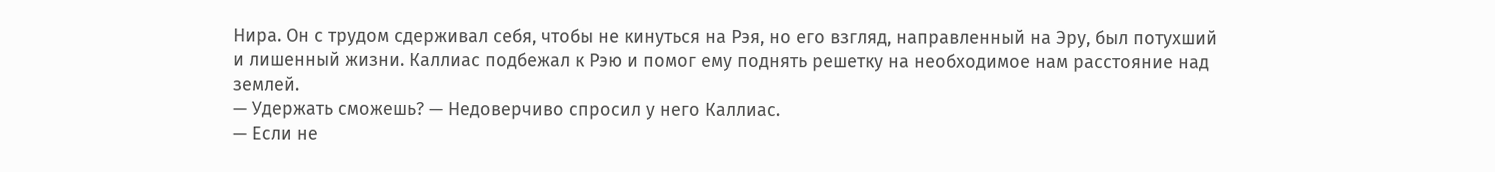Нира. Он с трудом сдерживал себя, чтобы не кинуться на Рэя, но его взгляд, направленный на Эру, был потухший и лишенный жизни. Каллиас подбежал к Рэю и помог ему поднять решетку на необходимое нам расстояние над землей.
— Удержать сможешь? — Недоверчиво спросил у него Каллиас.
— Если не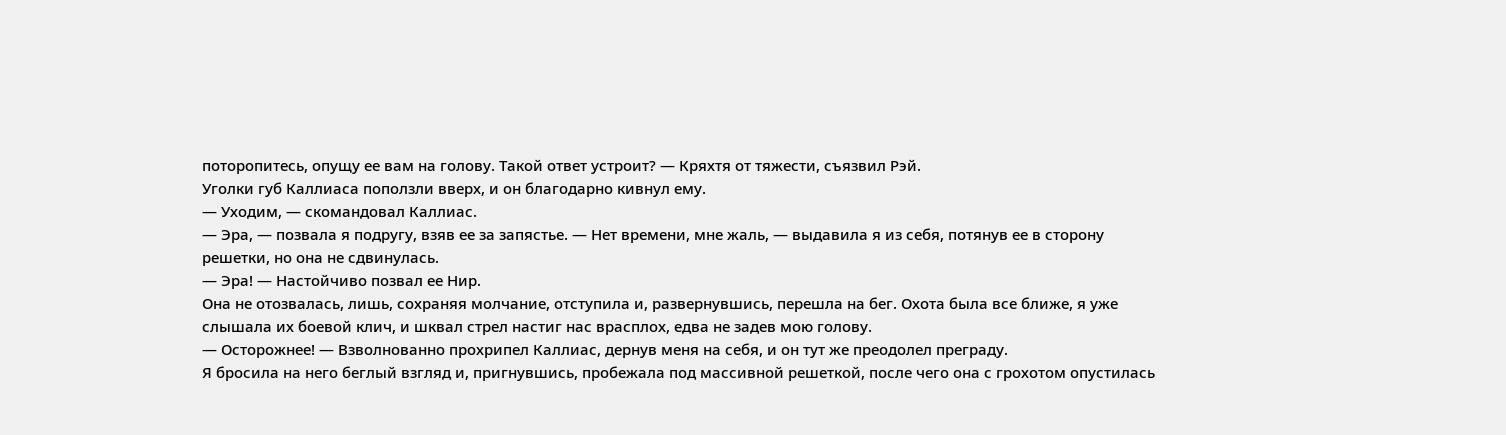поторопитесь, опущу ее вам на голову. Такой ответ устроит? — Кряхтя от тяжести, съязвил Рэй.
Уголки губ Каллиаса поползли вверх, и он благодарно кивнул ему.
— Уходим, — скомандовал Каллиас.
— Эра, — позвала я подругу, взяв ее за запястье. — Нет времени, мне жаль, — выдавила я из себя, потянув ее в сторону решетки, но она не сдвинулась.
— Эра! — Настойчиво позвал ее Нир.
Она не отозвалась, лишь, сохраняя молчание, отступила и, развернувшись, перешла на бег. Охота была все ближе, я уже слышала их боевой клич, и шквал стрел настиг нас врасплох, едва не задев мою голову.
— Осторожнее! — Взволнованно прохрипел Каллиас, дернув меня на себя, и он тут же преодолел преграду.
Я бросила на него беглый взгляд и, пригнувшись, пробежала под массивной решеткой, после чего она с грохотом опустилась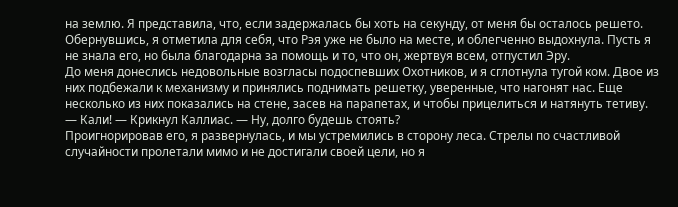на землю. Я представила, что, если задержалась бы хоть на секунду, от меня бы осталось решето. Обернувшись, я отметила для себя, что Рэя уже не было на месте, и облегченно выдохнула. Пусть я не знала его, но была благодарна за помощь и то, что он, жертвуя всем, отпустил Эру.
До меня донеслись недовольные возгласы подоспевших Охотников, и я сглотнула тугой ком. Двое из них подбежали к механизму и принялись поднимать решетку, уверенные, что нагонят нас. Еще несколько из них показались на стене, засев на парапетах, и чтобы прицелиться и натянуть тетиву.
— Кали! — Крикнул Каллиас. — Ну, долго будешь стоять?
Проигнорировав его, я развернулась, и мы устремились в сторону леса. Стрелы по счастливой случайности пролетали мимо и не достигали своей цели, но я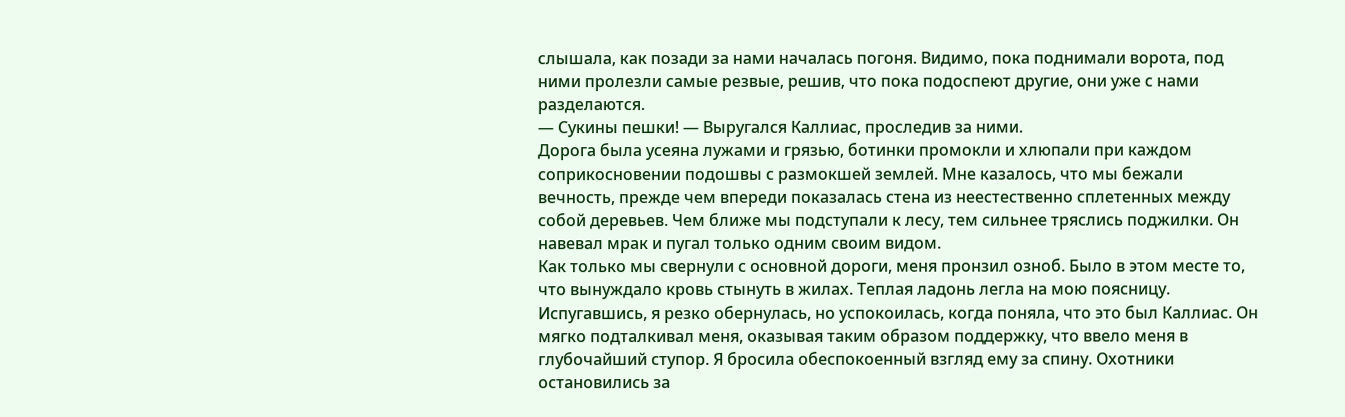слышала, как позади за нами началась погоня. Видимо, пока поднимали ворота, под ними пролезли самые резвые, решив, что пока подоспеют другие, они уже с нами разделаются.
— Сукины пешки! — Выругался Каллиас, проследив за ними.
Дорога была усеяна лужами и грязью, ботинки промокли и хлюпали при каждом соприкосновении подошвы с размокшей землей. Мне казалось, что мы бежали вечность, прежде чем впереди показалась стена из неестественно сплетенных между собой деревьев. Чем ближе мы подступали к лесу, тем сильнее тряслись поджилки. Он навевал мрак и пугал только одним своим видом.
Как только мы свернули с основной дороги, меня пронзил озноб. Было в этом месте то, что вынуждало кровь стынуть в жилах. Теплая ладонь легла на мою поясницу. Испугавшись, я резко обернулась, но успокоилась, когда поняла, что это был Каллиас. Он мягко подталкивал меня, оказывая таким образом поддержку, что ввело меня в глубочайший ступор. Я бросила обеспокоенный взгляд ему за спину. Охотники остановились за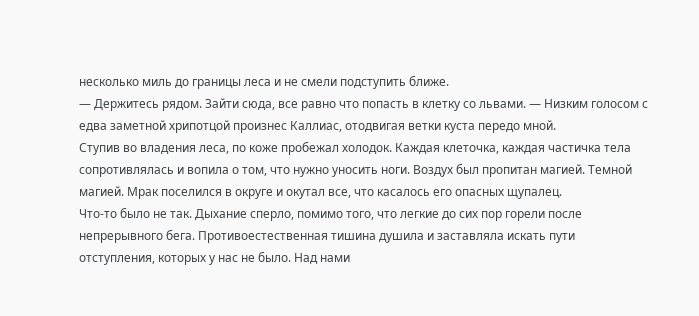несколько миль до границы леса и не смели подступить ближе.
— Держитесь рядом. Зайти сюда, все равно что попасть в клетку со львами. — Низким голосом с едва заметной хрипотцой произнес Каллиас, отодвигая ветки куста передо мной.
Ступив во владения леса, по коже пробежал холодок. Каждая клеточка, каждая частичка тела сопротивлялась и вопила о том, что нужно уносить ноги. Воздух был пропитан магией. Темной магией. Мрак поселился в округе и окутал все, что касалось его опасных щупалец.
Что-то было не так. Дыхание сперло, помимо того, что легкие до сих пор горели после непрерывного бега. Противоестественная тишина душила и заставляла искать пути отступления, которых у нас не было. Над нами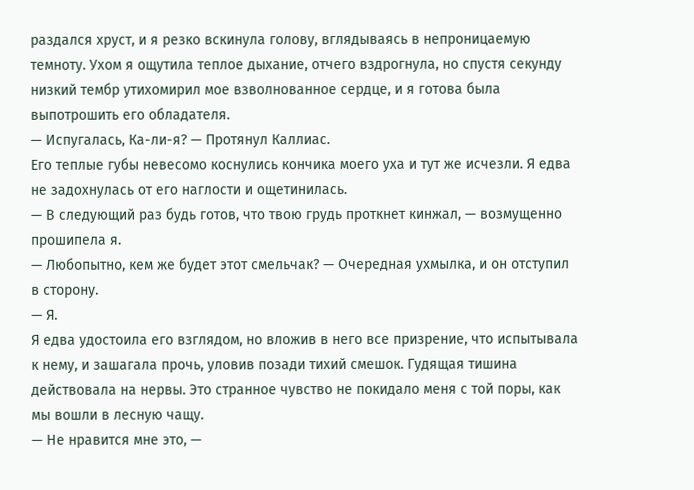раздался хруст, и я резко вскинула голову, вглядываясь в непроницаемую темноту. Ухом я ощутила теплое дыхание, отчего вздрогнула, но спустя секунду низкий тембр утихомирил мое взволнованное сердце, и я готова была выпотрошить его обладателя.
— Испугалась, Ка-ли-я? — Протянул Каллиас.
Его теплые губы невесомо коснулись кончика моего уха и тут же исчезли. Я едва не задохнулась от его наглости и ощетинилась.
— В следующий раз будь готов, что твою грудь проткнет кинжал, — возмущенно прошипела я.
— Любопытно, кем же будет этот смельчак? — Очередная ухмылка, и он отступил в сторону.
— Я.
Я едва удостоила его взглядом, но вложив в него все призрение, что испытывала к нему, и зашагала прочь, уловив позади тихий смешок. Гудящая тишина действовала на нервы. Это странное чувство не покидало меня с той поры, как мы вошли в лесную чащу.
— Не нравится мне это, —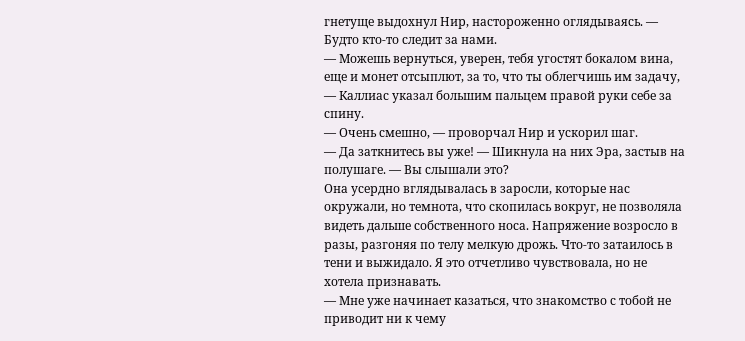гнетуще выдохнул Нир, настороженно оглядываясь. — Будто кто-то следит за нами.
— Можешь вернуться, уверен, тебя угостят бокалом вина, еще и монет отсыплют, за то, что ты облегчишь им задачу, — Каллиас указал большим пальцем правой руки себе за спину.
— Очень смешно, — проворчал Нир и ускорил шаг.
— Да заткнитесь вы уже! — Шикнула на них Эра, застыв на полушаге. — Вы слышали это?
Она усердно вглядывалась в заросли, которые нас окружали, но темнота, что скопилась вокруг, не позволяла видеть дальше собственного носа. Напряжение возросло в разы, разгоняя по телу мелкую дрожь. Что-то затаилось в тени и выжидало. Я это отчетливо чувствовала, но не хотела признавать.
— Мне уже начинает казаться, что знакомство с тобой не приводит ни к чему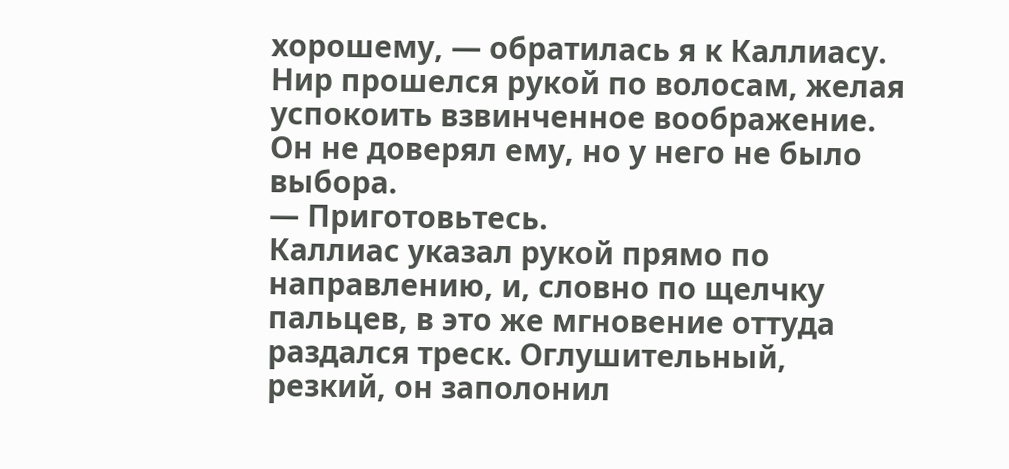хорошему, — обратилась я к Каллиасу.
Нир прошелся рукой по волосам, желая успокоить взвинченное воображение. Он не доверял ему, но у него не было выбора.
— Приготовьтесь.
Каллиас указал рукой прямо по направлению, и, словно по щелчку пальцев, в это же мгновение оттуда раздался треск. Оглушительный, резкий, он заполонил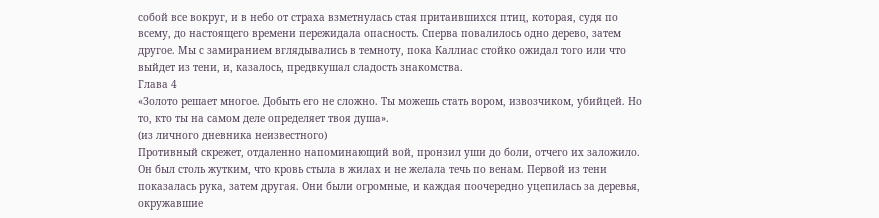собой все вокруг, и в небо от страха взметнулась стая притаившихся птиц, которая, судя по всему, до настоящего времени пережидала опасность. Сперва повалилось одно дерево, затем другое. Мы с замиранием вглядывались в темноту, пока Каллиас стойко ожидал того или что выйдет из тени, и, казалось, предвкушал сладость знакомства.
Глава 4
«Золото решает многое. Добыть его не сложно. Ты можешь стать вором, извозчиком, убийцей. Но то, кто ты на самом деле определяет твоя душа».
(из личного дневника неизвестного)
Противный скрежет, отдаленно напоминающий вой, пронзил уши до боли, отчего их заложило. Он был столь жутким, что кровь стыла в жилах и не желала течь по венам. Первой из тени показалась рука, затем другая. Они были огромные, и каждая поочередно уцепилась за деревья, окружавшие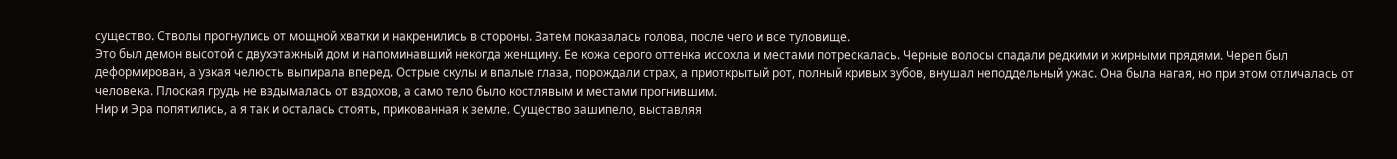существо. Стволы прогнулись от мощной хватки и накренились в стороны. Затем показалась голова, после чего и все туловище.
Это был демон высотой с двухэтажный дом и напоминавший некогда женщину. Ее кожа серого оттенка иссохла и местами потрескалась. Черные волосы спадали редкими и жирными прядями. Череп был деформирован, а узкая челюсть выпирала вперед. Острые скулы и впалые глаза, порождали страх, а приоткрытый рот, полный кривых зубов, внушал неподдельный ужас. Она была нагая, но при этом отличалась от человека. Плоская грудь не вздымалась от вздохов, а само тело было костлявым и местами прогнившим.
Нир и Эра попятились, а я так и осталась стоять, прикованная к земле. Существо зашипело, выставляя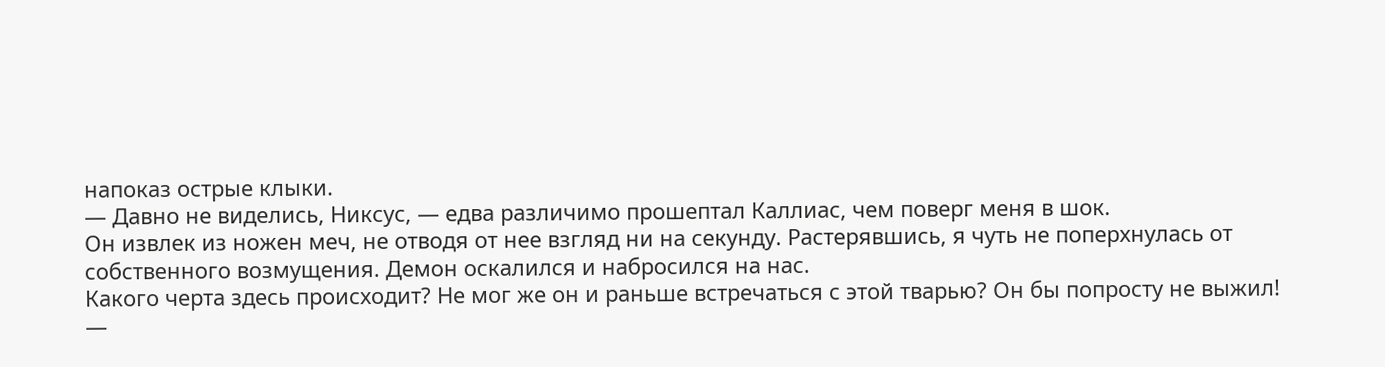напоказ острые клыки.
— Давно не виделись, Никсус, — едва различимо прошептал Каллиас, чем поверг меня в шок.
Он извлек из ножен меч, не отводя от нее взгляд ни на секунду. Растерявшись, я чуть не поперхнулась от собственного возмущения. Демон оскалился и набросился на нас.
Какого черта здесь происходит? Не мог же он и раньше встречаться с этой тварью? Он бы попросту не выжил!
—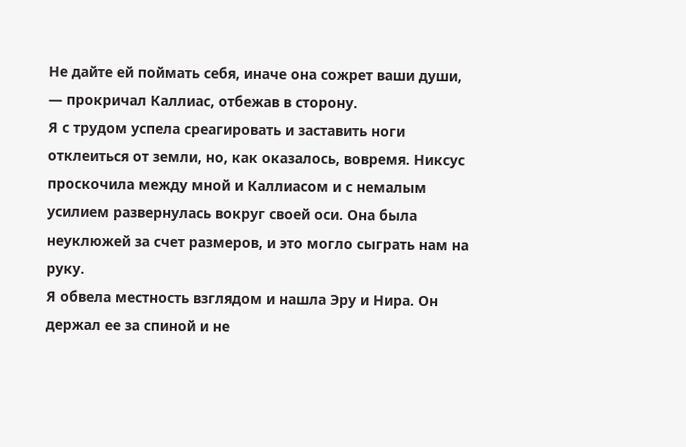Не дайте ей поймать себя, иначе она сожрет ваши души, — прокричал Каллиас, отбежав в сторону.
Я с трудом успела среагировать и заставить ноги отклеиться от земли, но, как оказалось, вовремя. Никсус проскочила между мной и Каллиасом и с немалым усилием развернулась вокруг своей оси. Она была неуклюжей за счет размеров, и это могло сыграть нам на руку.
Я обвела местность взглядом и нашла Эру и Нира. Он держал ее за спиной и не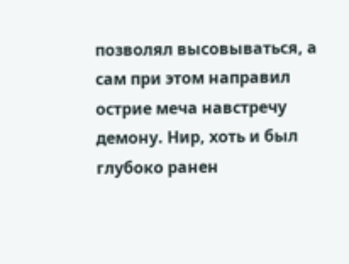позволял высовываться, а сам при этом направил острие меча навстречу демону. Нир, хоть и был глубоко ранен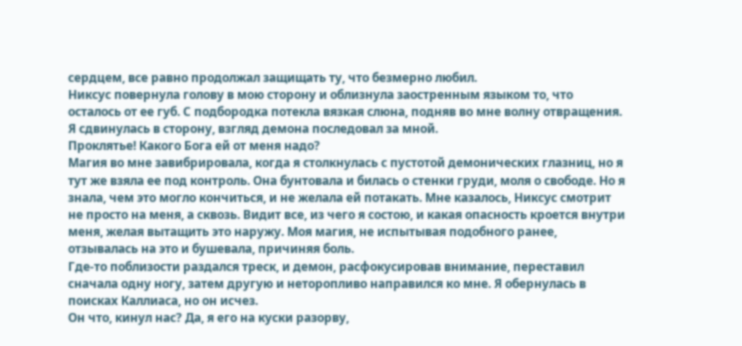сердцем, все равно продолжал защищать ту, что безмерно любил.
Никсус повернула голову в мою сторону и облизнула заостренным языком то, что осталось от ее губ. С подбородка потекла вязкая слюна, подняв во мне волну отвращения. Я сдвинулась в сторону, взгляд демона последовал за мной.
Проклятье! Какого Бога ей от меня надо?
Магия во мне завибрировала, когда я столкнулась с пустотой демонических глазниц, но я тут же взяла ее под контроль. Она бунтовала и билась о стенки груди, моля о свободе. Но я знала, чем это могло кончиться, и не желала ей потакать. Мне казалось, Никсус смотрит не просто на меня, а сквозь. Видит все, из чего я состою, и какая опасность кроется внутри меня, желая вытащить это наружу. Моя магия, не испытывая подобного ранее, отзывалась на это и бушевала, причиняя боль.
Где-то поблизости раздался треск, и демон, расфокусировав внимание, переставил сначала одну ногу, затем другую и неторопливо направился ко мне. Я обернулась в поисках Каллиаса, но он исчез.
Он что, кинул нас? Да, я его на куски разорву,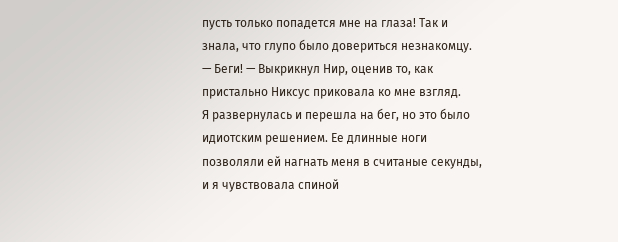пусть только попадется мне на глаза! Так и знала, что глупо было довериться незнакомцу.
— Беги! — Выкрикнул Нир, оценив то, как пристально Никсус приковала ко мне взгляд.
Я развернулась и перешла на бег, но это было идиотским решением. Ее длинные ноги позволяли ей нагнать меня в считаные секунды, и я чувствовала спиной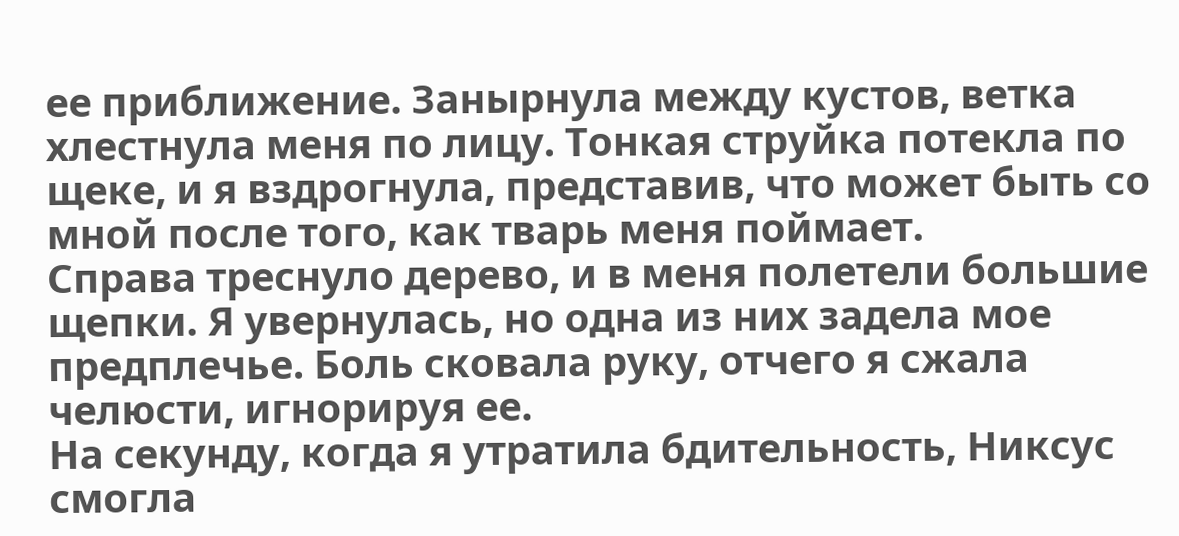ее приближение. Занырнула между кустов, ветка хлестнула меня по лицу. Тонкая струйка потекла по щеке, и я вздрогнула, представив, что может быть со мной после того, как тварь меня поймает.
Справа треснуло дерево, и в меня полетели большие щепки. Я увернулась, но одна из них задела мое предплечье. Боль сковала руку, отчего я сжала челюсти, игнорируя ее.
На секунду, когда я утратила бдительность, Никсус смогла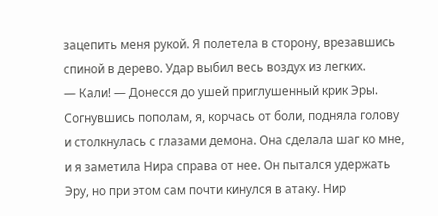зацепить меня рукой. Я полетела в сторону, врезавшись спиной в дерево. Удар выбил весь воздух из легких.
— Кали! — Донесся до ушей приглушенный крик Эры.
Согнувшись пополам, я, корчась от боли, подняла голову и столкнулась с глазами демона. Она сделала шаг ко мне, и я заметила Нира справа от нее. Он пытался удержать Эру, но при этом сам почти кинулся в атаку. Нир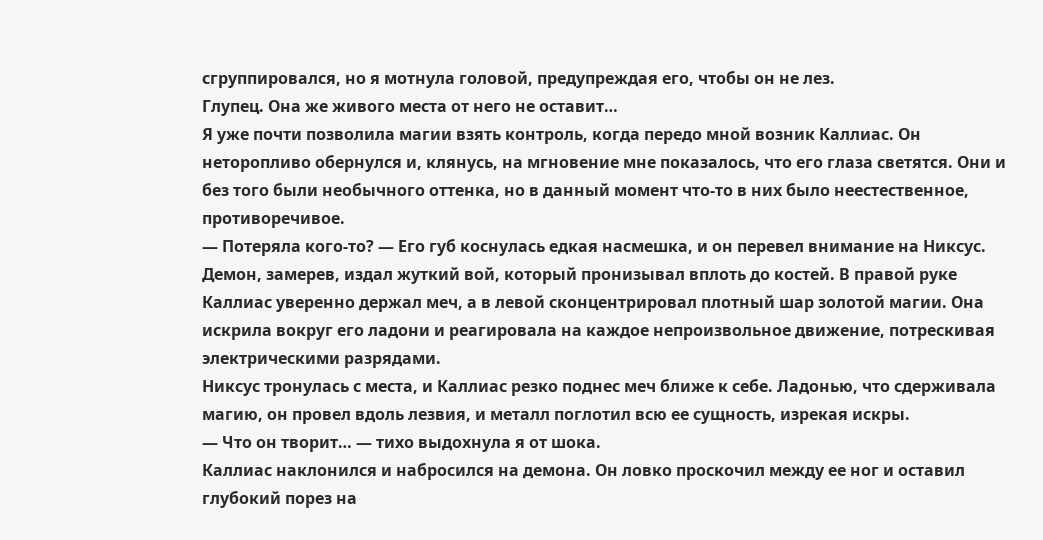сгруппировался, но я мотнула головой, предупреждая его, чтобы он не лез.
Глупец. Она же живого места от него не оставит…
Я уже почти позволила магии взять контроль, когда передо мной возник Каллиас. Он неторопливо обернулся и, клянусь, на мгновение мне показалось, что его глаза светятся. Они и без того были необычного оттенка, но в данный момент что-то в них было неестественное, противоречивое.
— Потеряла кого-то? — Его губ коснулась едкая насмешка, и он перевел внимание на Никсус.
Демон, замерев, издал жуткий вой, который пронизывал вплоть до костей. В правой руке Каллиас уверенно держал меч, а в левой сконцентрировал плотный шар золотой магии. Она искрила вокруг его ладони и реагировала на каждое непроизвольное движение, потрескивая электрическими разрядами.
Никсус тронулась с места, и Каллиас резко поднес меч ближе к себе. Ладонью, что сдерживала магию, он провел вдоль лезвия, и металл поглотил всю ее сущность, изрекая искры.
— Что он творит… — тихо выдохнула я от шока.
Каллиас наклонился и набросился на демона. Он ловко проскочил между ее ног и оставил глубокий порез на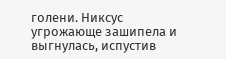голени. Никсус угрожающе зашипела и выгнулась, испустив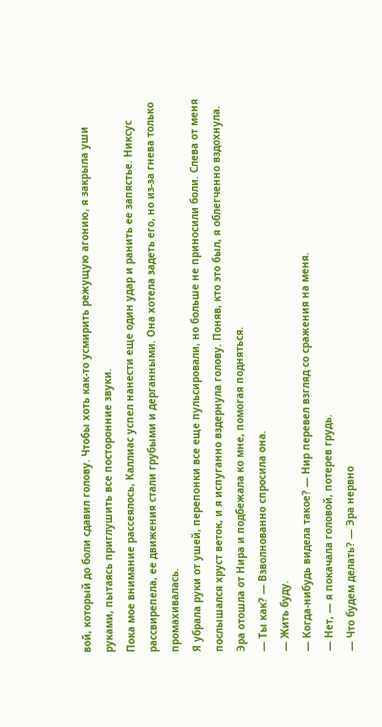вой, который до боли сдавил голову. Чтобы хоть как-то усмирить режущую агонию, я закрыла уши руками, пытаясь приглушить все посторонние звуки.
Пока мое внимание рассеялось, Каллиас успел нанести еще один удар и ранить ее запястье. Никсус рассвирепела, ее движения стали грубыми и дерганными. Она хотела задеть его, но из-за гнева только промахивалась.
Я убрала руки от ушей, перепонки все еще пульсировали, но больше не приносили боли. Слева от меня послышался хруст веток, и я испуганно вздернула голову. Поняв, кто это был, я облегченно вздохнула. Эра отошла от Нира и подбежала ко мне, помогая подняться.
— Ты как? — Взволнованно спросила она.
— Жить буду.
— Когда-нибудь видела такое? — Нир перевел взгляд со сражения на меня.
— Нет, — я покачала головой, потерев грудь.
— Что будем делать? — Эра нервно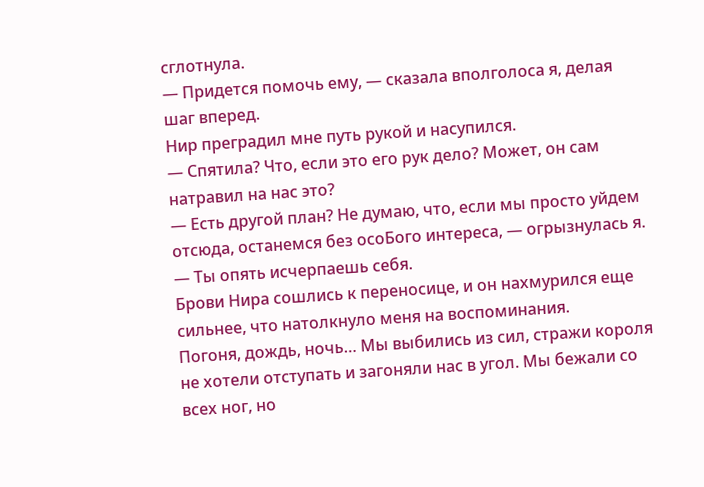сглотнула.
— Придется помочь ему, — сказала вполголоса я, делая шаг вперед.
Нир преградил мне путь рукой и насупился.
— Спятила? Что, если это его рук дело? Может, он сам натравил на нас это?
— Есть другой план? Не думаю, что, если мы просто уйдем отсюда, останемся без осоБого интереса, — огрызнулась я.
— Ты опять исчерпаешь себя.
Брови Нира сошлись к переносице, и он нахмурился еще сильнее, что натолкнуло меня на воспоминания.
Погоня, дождь, ночь… Мы выбились из сил, стражи короля не хотели отступать и загоняли нас в угол. Мы бежали со всех ног, но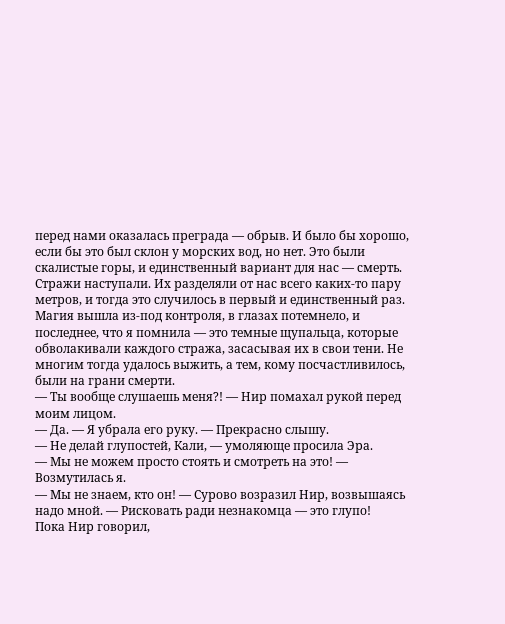перед нами оказалась преграда — обрыв. И было бы хорошо, если бы это был склон у морских вод, но нет. Это были скалистые горы, и единственный вариант для нас — смерть. Стражи наступали. Их разделяли от нас всего каких-то пару метров, и тогда это случилось в первый и единственный раз. Магия вышла из-под контроля, в глазах потемнело, и последнее, что я помнила — это темные щупальца, которые обволакивали каждого стража, засасывая их в свои тени. Не многим тогда удалось выжить, а тем, кому посчастливилось, были на грани смерти.
— Ты вообще слушаешь меня?! — Нир помахал рукой перед моим лицом.
— Да. — Я убрала его руку. — Прекрасно слышу.
— Не делай глупостей, Кали, — умоляюще просила Эра.
— Мы не можем просто стоять и смотреть на это! — Возмутилась я.
— Мы не знаем, кто он! — Сурово возразил Нир, возвышаясь надо мной. — Рисковать ради незнакомца — это глупо!
Пока Нир говорил,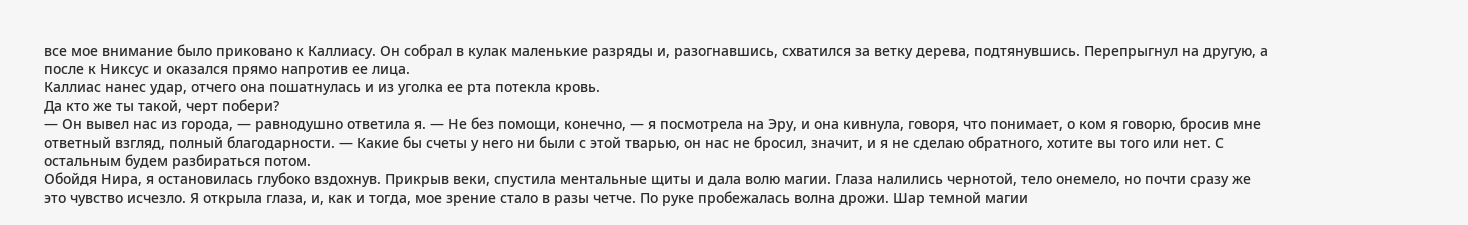все мое внимание было приковано к Каллиасу. Он собрал в кулак маленькие разряды и, разогнавшись, схватился за ветку дерева, подтянувшись. Перепрыгнул на другую, а после к Никсус и оказался прямо напротив ее лица.
Каллиас нанес удар, отчего она пошатнулась и из уголка ее рта потекла кровь.
Да кто же ты такой, черт побери?
— Он вывел нас из города, — равнодушно ответила я. — Не без помощи, конечно, — я посмотрела на Эру, и она кивнула, говоря, что понимает, о ком я говорю, бросив мне ответный взгляд, полный благодарности. — Какие бы счеты у него ни были с этой тварью, он нас не бросил, значит, и я не сделаю обратного, хотите вы того или нет. С остальным будем разбираться потом.
Обойдя Нира, я остановилась глубоко вздохнув. Прикрыв веки, спустила ментальные щиты и дала волю магии. Глаза налились чернотой, тело онемело, но почти сразу же это чувство исчезло. Я открыла глаза, и, как и тогда, мое зрение стало в разы четче. По руке пробежалась волна дрожи. Шар темной магии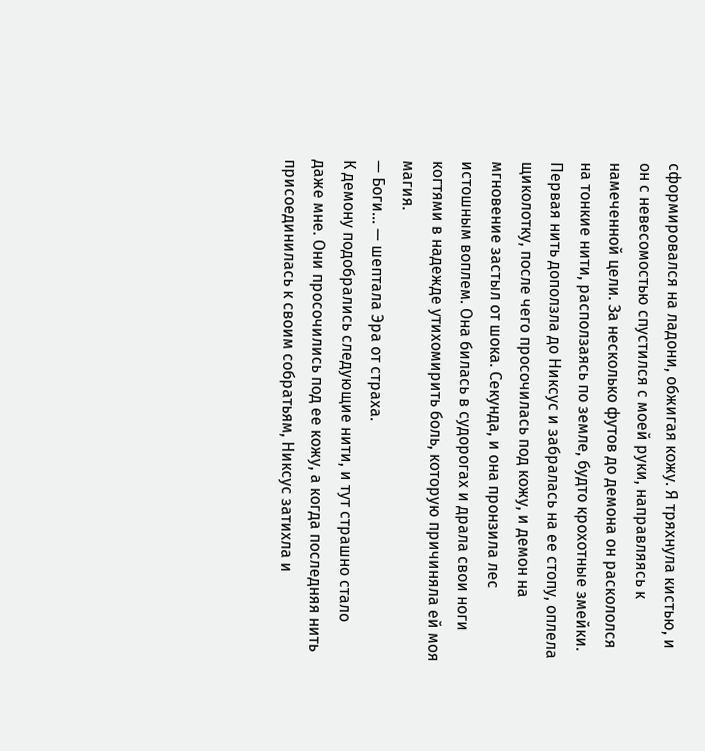сформировался на ладони, обжигая кожу. Я тряхнула кистью, и он с невесомостью спустился с моей руки, направляясь к намеченной цели. За несколько футов до демона он раскололся на тонкие нити, расползаясь по земле, будто крохотные змейки.
Первая нить доползла до Никсус и забралась на ее стопу, оплела щиколотку, после чего просочилась под кожу, и демон на мгновение застыл от шока. Секунда, и она пронзила лес истошным воплем. Она билась в судорогах и драла свои ноги когтями в надежде утихомирить боль, которую причиняла ей моя магия.
— Боги… — шептала Эра от страха.
К демону подобрались следующие нити, и тут страшно стало даже мне. Они просочились под ее кожу, а когда последняя нить присоединилась к своим собратьям, Никсус затихла и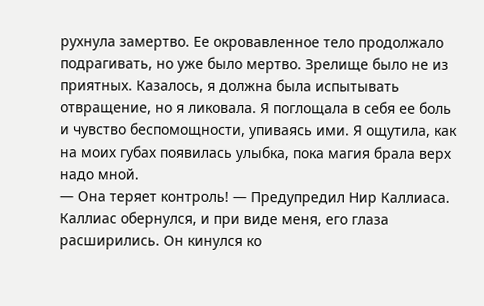рухнула замертво. Ее окровавленное тело продолжало подрагивать, но уже было мертво. Зрелище было не из приятных. Казалось, я должна была испытывать отвращение, но я ликовала. Я поглощала в себя ее боль и чувство беспомощности, упиваясь ими. Я ощутила, как на моих губах появилась улыбка, пока магия брала верх надо мной.
— Она теряет контроль! — Предупредил Нир Каллиаса.
Каллиас обернулся, и при виде меня, его глаза расширились. Он кинулся ко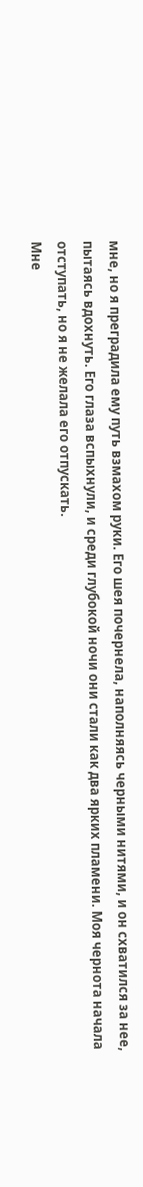мне, но я преградила ему путь взмахом руки. Его шея почернела, наполняясь черными нитями, и он схватился за нее, пытаясь вдохнуть. Его глаза вспыхнули, и среди глубокой ночи они стали как два ярких пламени. Моя чернота начала отступать, но я не желала его отпускать.
Мне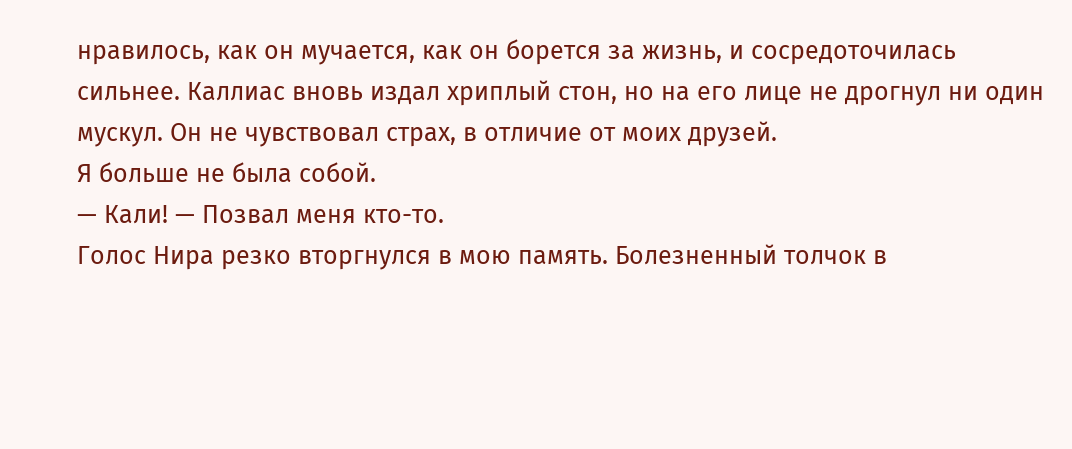нравилось, как он мучается, как он борется за жизнь, и сосредоточилась сильнее. Каллиас вновь издал хриплый стон, но на его лице не дрогнул ни один мускул. Он не чувствовал страх, в отличие от моих друзей.
Я больше не была собой.
— Кали! — Позвал меня кто-то.
Голос Нира резко вторгнулся в мою память. Болезненный толчок в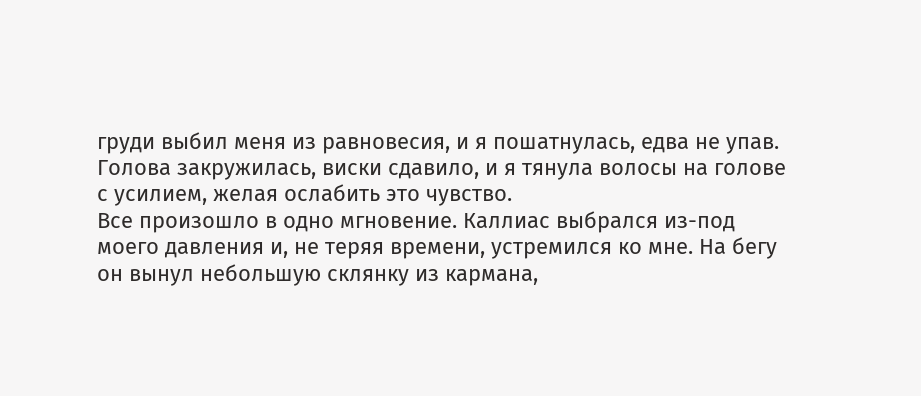груди выбил меня из равновесия, и я пошатнулась, едва не упав. Голова закружилась, виски сдавило, и я тянула волосы на голове с усилием, желая ослабить это чувство.
Все произошло в одно мгновение. Каллиас выбрался из-под моего давления и, не теряя времени, устремился ко мне. На бегу он вынул небольшую склянку из кармана,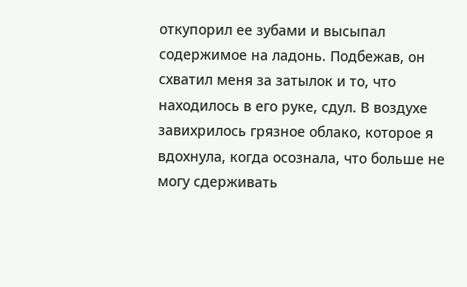откупорил ее зубами и высыпал содержимое на ладонь. Подбежав, он схватил меня за затылок и то, что находилось в его руке, сдул. В воздухе завихрилось грязное облако, которое я вдохнула, когда осознала, что больше не могу сдерживать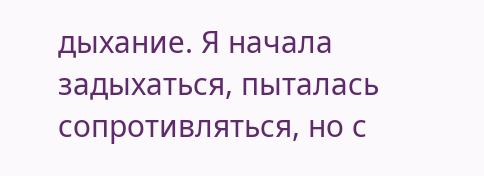дыхание. Я начала задыхаться, пыталась сопротивляться, но с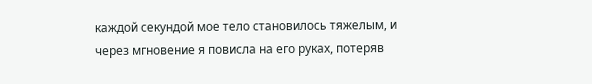каждой секундой мое тело становилось тяжелым, и через мгновение я повисла на его руках, потеряв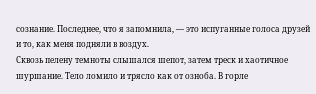сознание. Последнее, что я запомнила, — это испуганные голоса друзей и то, как меня подняли в воздух.
Сквозь пелену темноты слышался шепот, затем треск и хаотичное шуршание. Тело ломило и трясло как от озноба. В горле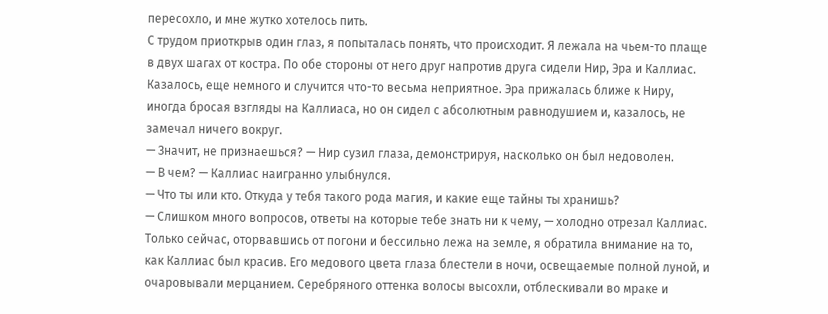пересохло, и мне жутко хотелось пить.
С трудом приоткрыв один глаз, я попыталась понять, что происходит. Я лежала на чьем-то плаще в двух шагах от костра. По обе стороны от него друг напротив друга сидели Нир, Эра и Каллиас. Казалось, еще немного и случится что-то весьма неприятное. Эра прижалась ближе к Ниру, иногда бросая взгляды на Каллиаса, но он сидел с абсолютным равнодушием и, казалось, не замечал ничего вокруг.
— Значит, не признаешься? — Нир сузил глаза, демонстрируя, насколько он был недоволен.
— В чем? — Каллиас наигранно улыбнулся.
— Что ты или кто. Откуда у тебя такого рода магия, и какие еще тайны ты хранишь?
— Слишком много вопросов, ответы на которые тебе знать ни к чему, — холодно отрезал Каллиас.
Только сейчас, оторвавшись от погони и бессильно лежа на земле, я обратила внимание на то, как Каллиас был красив. Его медового цвета глаза блестели в ночи, освещаемые полной луной, и очаровывали мерцанием. Серебряного оттенка волосы высохли, отблескивали во мраке и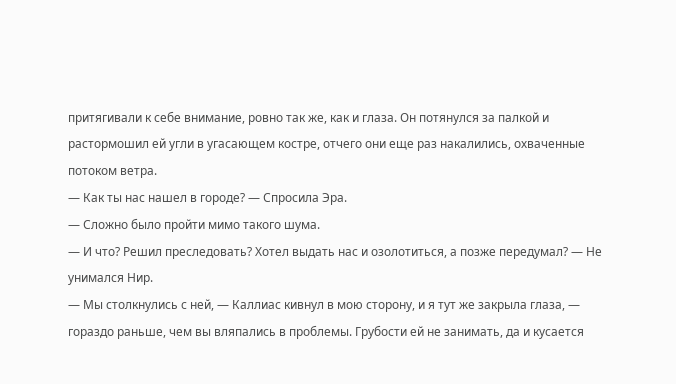притягивали к себе внимание, ровно так же, как и глаза. Он потянулся за палкой и растормошил ей угли в угасающем костре, отчего они еще раз накалились, охваченные потоком ветра.
— Как ты нас нашел в городе? — Спросила Эра.
— Сложно было пройти мимо такого шума.
— И что? Решил преследовать? Хотел выдать нас и озолотиться, а позже передумал? — Не унимался Нир.
— Мы столкнулись с ней, — Каллиас кивнул в мою сторону, и я тут же закрыла глаза, — гораздо раньше, чем вы вляпались в проблемы. Грубости ей не занимать, да и кусается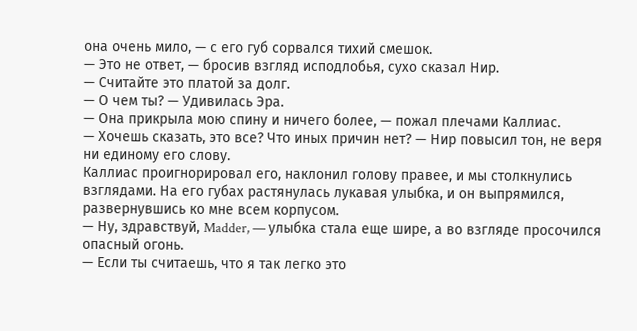она очень мило, — с его губ сорвался тихий смешок.
— Это не ответ, — бросив взгляд исподлобья, сухо сказал Нир.
— Считайте это платой за долг.
— О чем ты? — Удивилась Эра.
— Она прикрыла мою спину и ничего более, — пожал плечами Каллиас.
— Хочешь сказать, это все? Что иных причин нет? — Нир повысил тон, не веря ни единому его слову.
Каллиас проигнорировал его, наклонил голову правее, и мы столкнулись взглядами. На его губах растянулась лукавая улыбка, и он выпрямился, развернувшись ко мне всем корпусом.
— Ну, здравствуй, Madder, — улыбка стала еще шире, а во взгляде просочился опасный огонь.
— Если ты считаешь, что я так легко это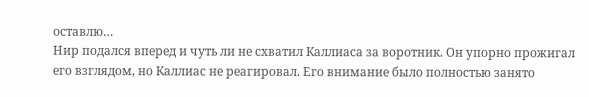оставлю…
Нир подался вперед и чуть ли не схватил Каллиаса за воротник. Он упорно прожигал его взглядом, но Каллиас не реагировал. Его внимание было полностью занято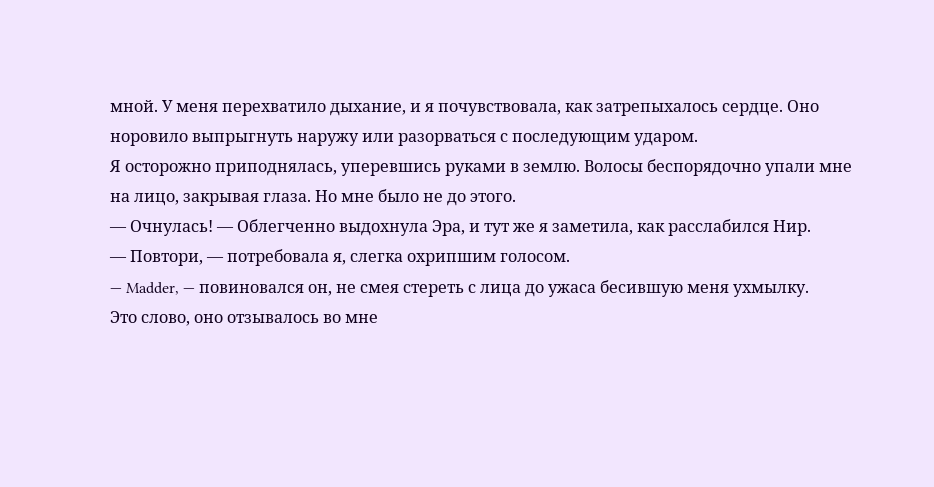мной. У меня перехватило дыхание, и я почувствовала, как затрепыхалось сердце. Оно норовило выпрыгнуть наружу или разорваться с последующим ударом.
Я осторожно приподнялась, уперевшись руками в землю. Волосы беспорядочно упали мне на лицо, закрывая глаза. Но мне было не до этого.
— Очнулась! — Облегченно выдохнула Эра, и тут же я заметила, как расслабился Нир.
— Повтори, — потребовала я, слегка охрипшим голосом.
— Madder, — повиновался он, не смея стереть с лица до ужаса бесившую меня ухмылку.
Это слово, оно отзывалось во мне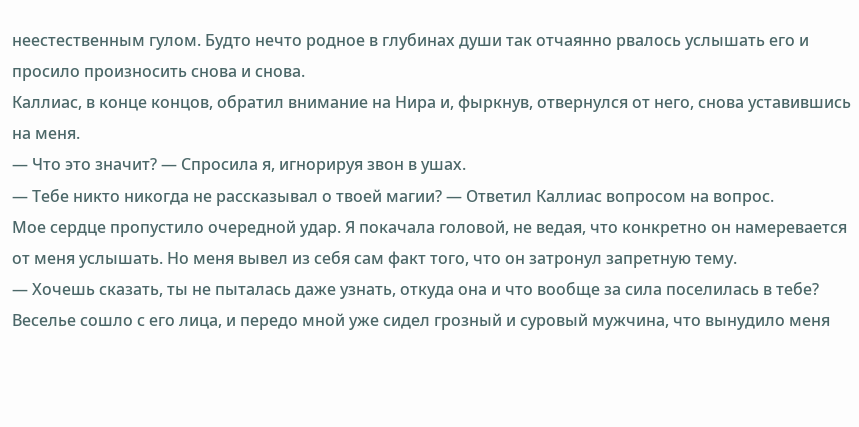неестественным гулом. Будто нечто родное в глубинах души так отчаянно рвалось услышать его и просило произносить снова и снова.
Каллиас, в конце концов, обратил внимание на Нира и, фыркнув, отвернулся от него, снова уставившись на меня.
— Что это значит? — Спросила я, игнорируя звон в ушах.
— Тебе никто никогда не рассказывал о твоей магии? — Ответил Каллиас вопросом на вопрос.
Мое сердце пропустило очередной удар. Я покачала головой, не ведая, что конкретно он намеревается от меня услышать. Но меня вывел из себя сам факт того, что он затронул запретную тему.
— Хочешь сказать, ты не пыталась даже узнать, откуда она и что вообще за сила поселилась в тебе?
Веселье сошло с его лица, и передо мной уже сидел грозный и суровый мужчина, что вынудило меня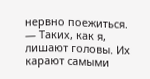нервно поежиться.
— Таких, как я, лишают головы. Их карают самыми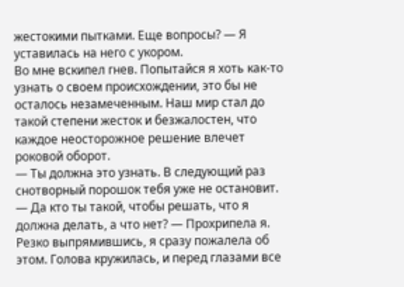жестокими пытками. Еще вопросы? — Я уставилась на него с укором.
Во мне вскипел гнев. Попытайся я хоть как-то узнать о своем происхождении, это бы не осталось незамеченным. Наш мир стал до такой степени жесток и безжалостен, что каждое неосторожное решение влечет роковой оборот.
— Ты должна это узнать. В следующий раз снотворный порошок тебя уже не остановит.
— Да кто ты такой, чтобы решать, что я должна делать, а что нет? — Прохрипела я.
Резко выпрямившись, я сразу пожалела об этом. Голова кружилась, и перед глазами все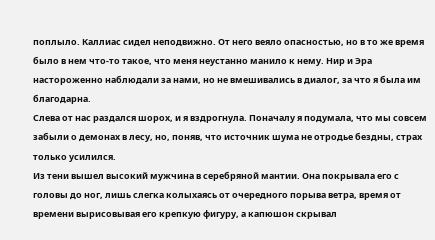поплыло. Каллиас сидел неподвижно. От него веяло опасностью, но в то же время было в нем что-то такое, что меня неустанно манило к нему. Нир и Эра настороженно наблюдали за нами, но не вмешивались в диалог, за что я была им благодарна.
Слева от нас раздался шорох, и я вздрогнула. Поначалу я подумала, что мы совсем забыли о демонах в лесу, но, поняв, что источник шума не отродье бездны, страх только усилился.
Из тени вышел высокий мужчина в серебряной мантии. Она покрывала его с головы до ног, лишь слегка колыхаясь от очередного порыва ветра, время от времени вырисовывая его крепкую фигуру, а капюшон скрывал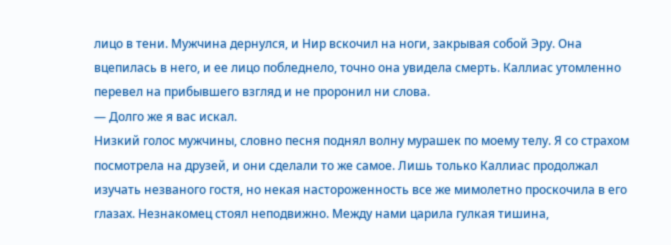лицо в тени. Мужчина дернулся, и Нир вскочил на ноги, закрывая собой Эру. Она вцепилась в него, и ее лицо побледнело, точно она увидела смерть. Каллиас утомленно перевел на прибывшего взгляд и не проронил ни слова.
— Долго же я вас искал.
Низкий голос мужчины, словно песня поднял волну мурашек по моему телу. Я со страхом посмотрела на друзей, и они сделали то же самое. Лишь только Каллиас продолжал изучать незваного гостя, но некая настороженность все же мимолетно проскочила в его глазах. Незнакомец стоял неподвижно. Между нами царила гулкая тишина,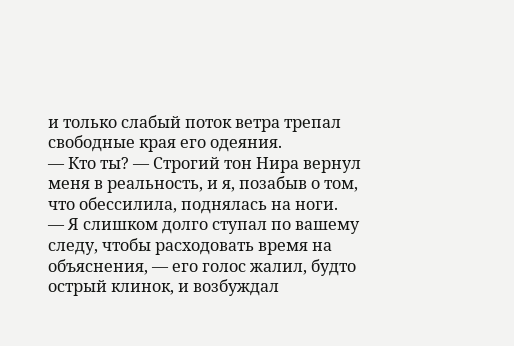и только слабый поток ветра трепал свободные края его одеяния.
— Кто ты? — Строгий тон Нира вернул меня в реальность, и я, позабыв о том, что обессилила, поднялась на ноги.
— Я слишком долго ступал по вашему следу, чтобы расходовать время на объяснения, — его голос жалил, будто острый клинок, и возбуждал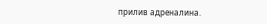прилив адреналина.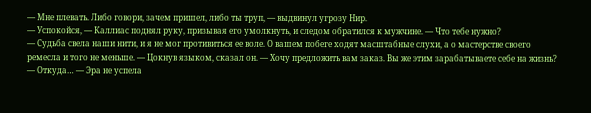— Мне плевать. Либо говори, зачем пришел, либо ты труп, — выдвинул угрозу Нир.
— Успокойся, — Каллиас поднял руку, призывая его умолкнуть, и следом обратился к мужчине. — Что тебе нужно?
— Судьба свела наши нити, и я не мог противиться ее воле. О вашем побеге ходят масштабные слухи, а о мастерстве своего ремесла и того не меньше. — Цокнув языком, сказал он. — Хочу предложить вам заказ. Вы же этим зарабатываете себе на жизнь?
— Откуда… — Эра не успела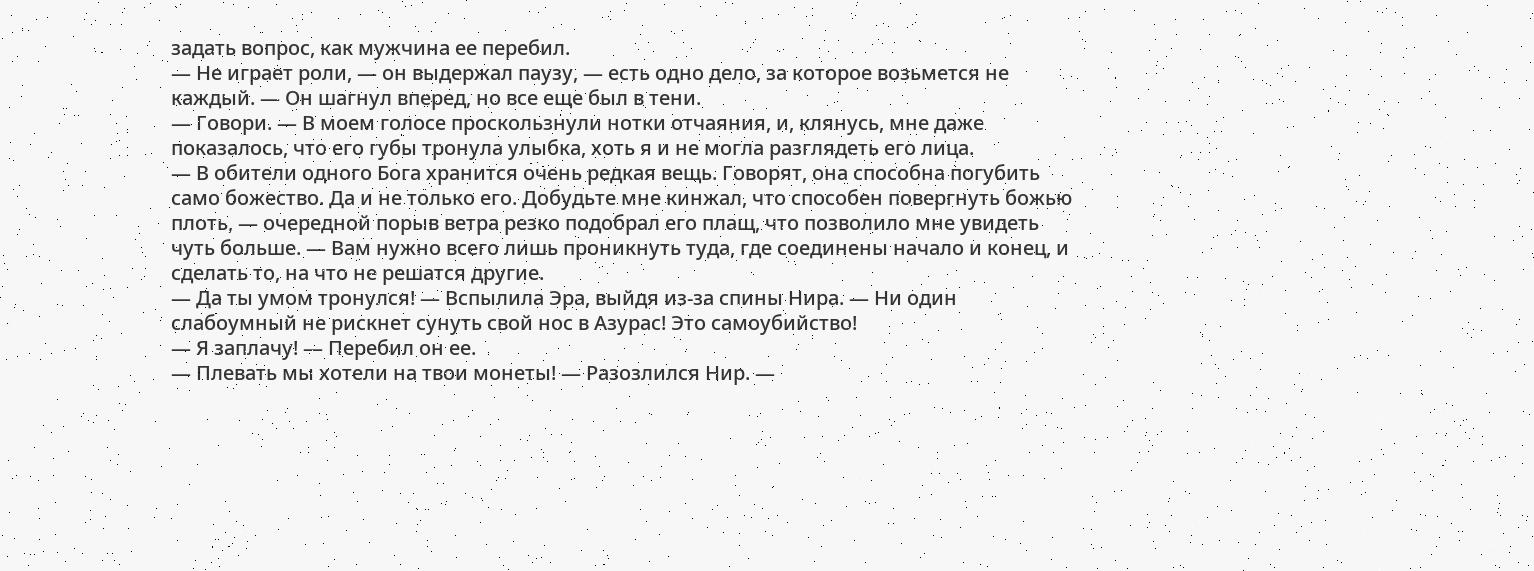задать вопрос, как мужчина ее перебил.
— Не играет роли, — он выдержал паузу, — есть одно дело, за которое возьмется не каждый. — Он шагнул вперед, но все еще был в тени.
— Говори. — В моем голосе проскользнули нотки отчаяния, и, клянусь, мне даже показалось, что его губы тронула улыбка, хоть я и не могла разглядеть его лица.
— В обители одного Бога хранится очень редкая вещь. Говорят, она способна погубить само божество. Да и не только его. Добудьте мне кинжал, что способен повергнуть божью плоть, — очередной порыв ветра резко подобрал его плащ, что позволило мне увидеть чуть больше. — Вам нужно всего лишь проникнуть туда, где соединены начало и конец, и сделать то, на что не решатся другие.
— Да ты умом тронулся! — Вспылила Эра, выйдя из-за спины Нира. — Ни один слабоумный не рискнет сунуть свой нос в Азурас! Это самоубийство!
— Я заплачу! — Перебил он ее.
— Плевать мы хотели на твои монеты! — Разозлился Нир. —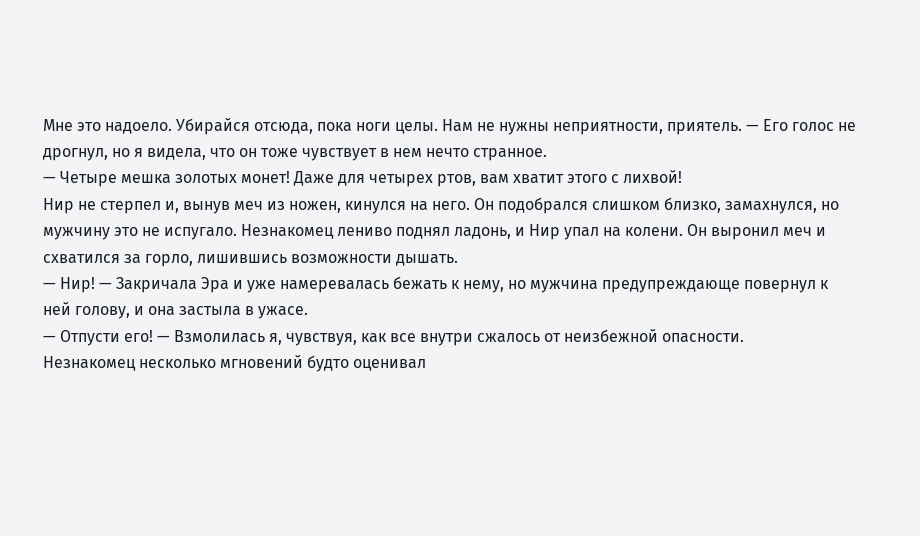Мне это надоело. Убирайся отсюда, пока ноги целы. Нам не нужны неприятности, приятель. — Его голос не дрогнул, но я видела, что он тоже чувствует в нем нечто странное.
— Четыре мешка золотых монет! Даже для четырех ртов, вам хватит этого с лихвой!
Нир не стерпел и, вынув меч из ножен, кинулся на него. Он подобрался слишком близко, замахнулся, но мужчину это не испугало. Незнакомец лениво поднял ладонь, и Нир упал на колени. Он выронил меч и схватился за горло, лишившись возможности дышать.
— Нир! — Закричала Эра и уже намеревалась бежать к нему, но мужчина предупреждающе повернул к ней голову, и она застыла в ужасе.
— Отпусти его! — Взмолилась я, чувствуя, как все внутри сжалось от неизбежной опасности.
Незнакомец несколько мгновений будто оценивал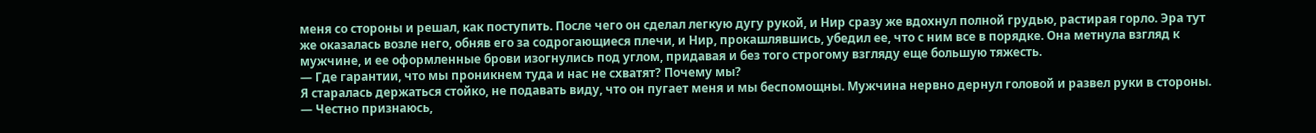меня со стороны и решал, как поступить. После чего он сделал легкую дугу рукой, и Нир сразу же вдохнул полной грудью, растирая горло. Эра тут же оказалась возле него, обняв его за содрогающиеся плечи, и Нир, прокашлявшись, убедил ее, что с ним все в порядке. Она метнула взгляд к мужчине, и ее оформленные брови изогнулись под углом, придавая и без того строгому взгляду еще большую тяжесть.
— Где гарантии, что мы проникнем туда и нас не схватят? Почему мы?
Я старалась держаться стойко, не подавать виду, что он пугает меня и мы беспомощны. Мужчина нервно дернул головой и развел руки в стороны.
— Честно признаюсь,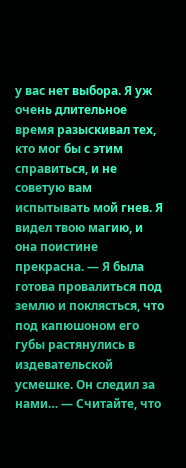у вас нет выбора. Я уж очень длительное время разыскивал тех, кто мог бы с этим справиться, и не советую вам испытывать мой гнев. Я видел твою магию, и она поистине прекрасна. — Я была готова провалиться под землю и поклясться, что под капюшоном его губы растянулись в издевательской усмешке. Он следил за нами… — Считайте, что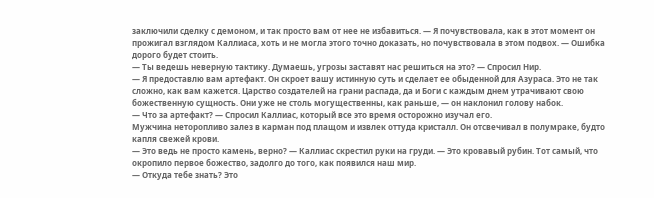заключили сделку с демоном, и так просто вам от нее не избавиться. — Я почувствовала, как в этот момент он прожигал взглядом Каллиаса, хоть и не могла этого точно доказать, но почувствовала в этом подвох. — Ошибка дорого будет стоить.
— Ты ведешь неверную тактику. Думаешь, угрозы заставят нас решиться на это? — Спросил Нир.
— Я предоставлю вам артефакт. Он скроет вашу истинную суть и сделает ее обыденной для Азураса. Это не так сложно, как вам кажется. Царство создателей на грани распада, да и Боги с каждым днем утрачивают свою божественную сущность. Они уже не столь могущественны, как раньше, — он наклонил голову набок.
— Что за артефакт? — Спросил Каллиас, который все это время осторожно изучал его.
Мужчина неторопливо залез в карман под плащом и извлек оттуда кристалл. Он отсвечивал в полумраке, будто капля свежей крови.
— Это ведь не просто камень, верно? — Каллиас скрестил руки на груди. — Это кровавый рубин. Тот самый, что окропило первое божество, задолго до того, как появился наш мир.
— Откуда тебе знать? Это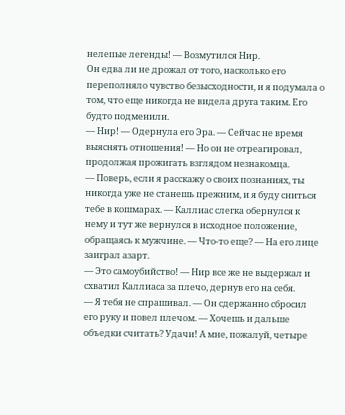нелепые легенды! — Возмутился Нир.
Он едва ли не дрожал от того, насколько его переполняло чувство безысходности, и я подумала о том, что еще никогда не видела друга таким. Его будто подменили.
— Нир! — Одернула его Эра. — Сейчас не время выяснять отношения! — Но он не отреагировал, продолжая прожигать взглядом незнакомца.
— Поверь, если я расскажу о своих познаниях, ты никогда уже не станешь прежним, и я буду сниться тебе в кошмарах. — Каллиас слегка обернулся к нему и тут же вернулся в исходное положение, обращаясь к мужчине. — Что-то еще? — На его лице заиграл азарт.
— Это самоубийство! — Нир все же не выдержал и схватил Каллиаса за плечо, дернув его на себя.
— Я тебя не спрашивал. — Он сдержанно сбросил его руку и повел плечом. — Хочешь и дальше объедки считать? Удачи! А мне, пожалуй, четыре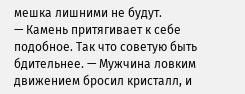мешка лишними не будут.
— Камень притягивает к себе подобное. Так что советую быть бдительнее. — Мужчина ловким движением бросил кристалл, и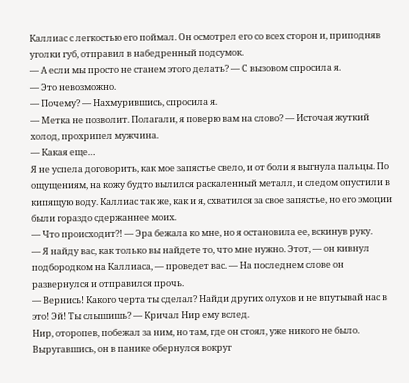Каллиас с легкостью его поймал. Он осмотрел его со всех сторон и, приподняв уголки губ, отправил в набедренный подсумок.
— А если мы просто не станем этого делать? — С вызовом спросила я.
— Это невозможно.
— Почему? — Нахмурившись, спросила я.
— Метка не позволит. Полагали, я поверю вам на слово? — Источая жуткий холод, прохрипел мужчина.
— Какая еще…
Я не успела договорить, как мое запястье свело, и от боли я выгнула пальцы. По ощущениям, на кожу будто вылился раскаленный металл, и следом опустили в кипящую воду. Каллиас так же, как и я, схватился за свое запястье, но его эмоции были гораздо сдержаннее моих.
— Что происходит?! — Эра бежала ко мне, но я остановила ее, вскинув руку.
— Я найду вас, как только вы найдете то, что мне нужно. Этот, — он кивнул подбородком на Каллиаса, — проведет вас. — На последнем слове он развернулся и отправился прочь.
— Вернись! Какого черта ты сделал? Найди других олухов и не впутывай нас в это! Эй! Ты слышишь? — Кричал Нир ему вслед.
Нир, оторопев, побежал за ним, но там, где он стоял, уже никого не было. Выругавшись, он в панике обернулся вокруг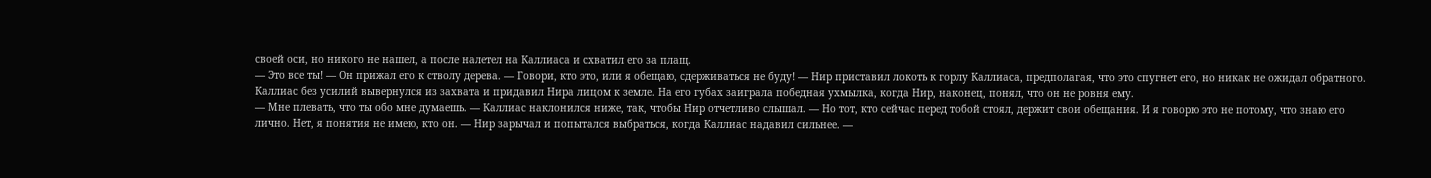своей оси, но никого не нашел, а после налетел на Каллиаса и схватил его за плащ.
— Это все ты! — Он прижал его к стволу дерева. — Говори, кто это, или я обещаю, сдерживаться не буду! — Нир приставил локоть к горлу Каллиаса, предполагая, что это спугнет его, но никак не ожидал обратного.
Каллиас без усилий вывернулся из захвата и придавил Нира лицом к земле. На его губах заиграла победная ухмылка, когда Нир, наконец, понял, что он не ровня ему.
— Мне плевать, что ты обо мне думаешь. — Каллиас наклонился ниже, так, чтобы Нир отчетливо слышал. — Но тот, кто сейчас перед тобой стоял, держит свои обещания. И я говорю это не потому, что знаю его лично. Нет, я понятия не имею, кто он. — Нир зарычал и попытался выбраться, когда Каллиас надавил сильнее. —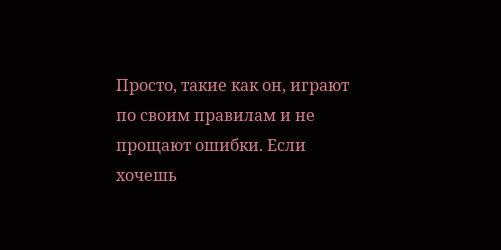Просто, такие как он, играют по своим правилам и не прощают ошибки. Если хочешь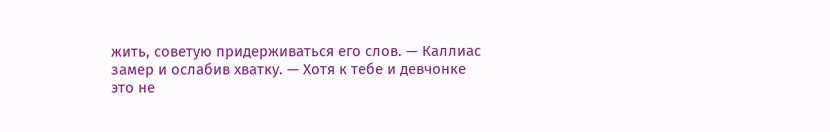жить, советую придерживаться его слов. — Каллиас замер и ослабив хватку. — Хотя к тебе и девчонке это не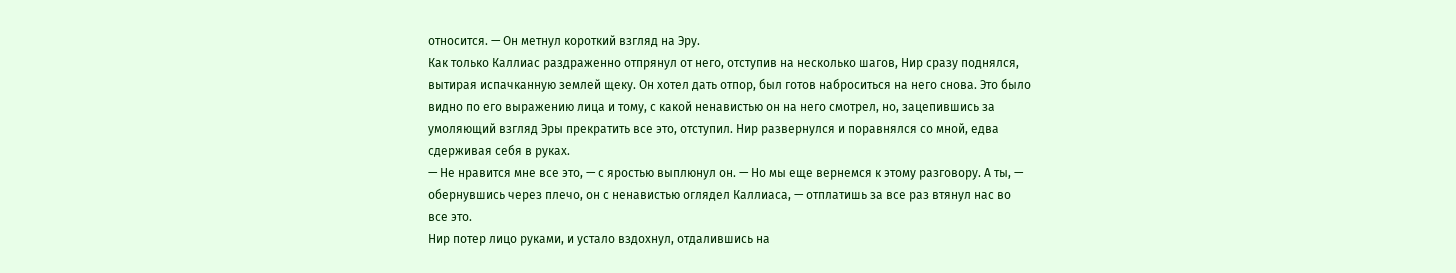относится. — Он метнул короткий взгляд на Эру.
Как только Каллиас раздраженно отпрянул от него, отступив на несколько шагов, Нир сразу поднялся, вытирая испачканную землей щеку. Он хотел дать отпор, был готов наброситься на него снова. Это было видно по его выражению лица и тому, с какой ненавистью он на него смотрел, но, зацепившись за умоляющий взгляд Эры прекратить все это, отступил. Нир развернулся и поравнялся со мной, едва сдерживая себя в руках.
— Не нравится мне все это, — с яростью выплюнул он. — Но мы еще вернемся к этому разговору. А ты, — обернувшись через плечо, он с ненавистью оглядел Каллиаса, — отплатишь за все раз втянул нас во все это.
Нир потер лицо руками, и устало вздохнул, отдалившись на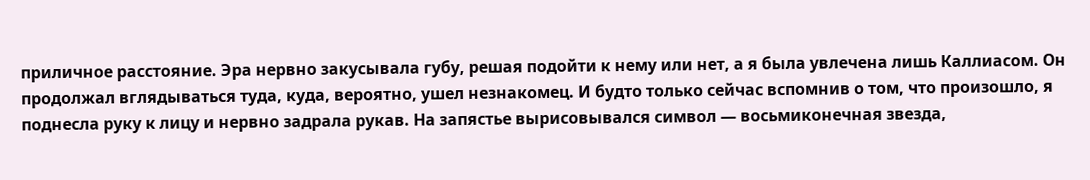приличное расстояние. Эра нервно закусывала губу, решая подойти к нему или нет, а я была увлечена лишь Каллиасом. Он продолжал вглядываться туда, куда, вероятно, ушел незнакомец. И будто только сейчас вспомнив о том, что произошло, я поднесла руку к лицу и нервно задрала рукав. На запястье вырисовывался символ — восьмиконечная звезда,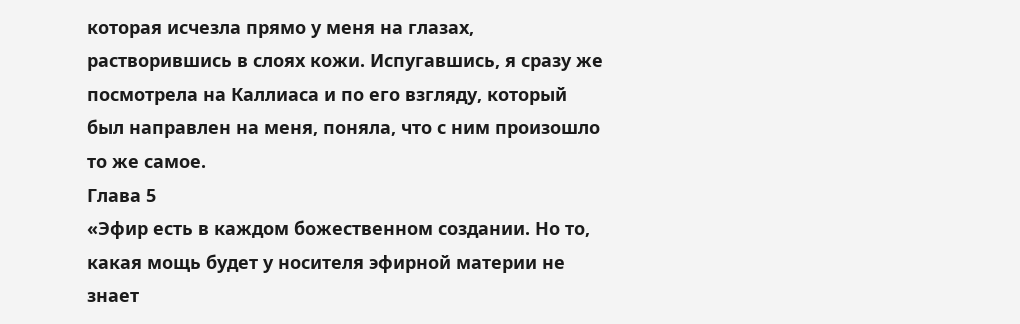которая исчезла прямо у меня на глазах, растворившись в слоях кожи. Испугавшись, я сразу же посмотрела на Каллиаса и по его взгляду, который был направлен на меня, поняла, что с ним произошло то же самое.
Глава 5
«Эфир есть в каждом божественном создании. Но то, какая мощь будет у носителя эфирной материи не знает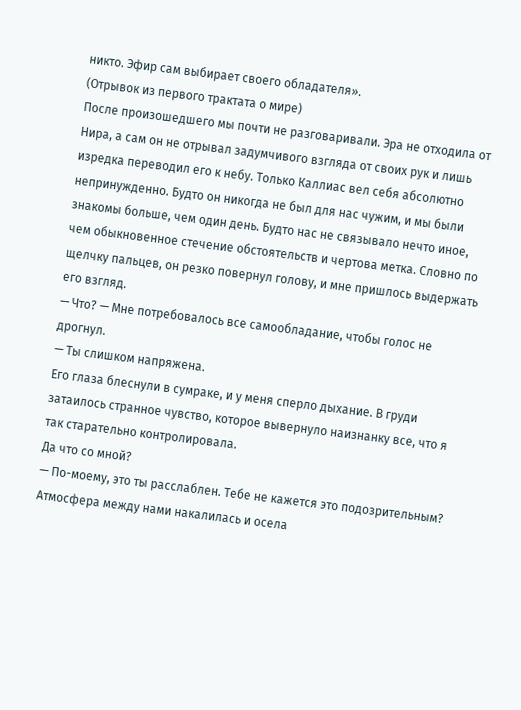никто. Эфир сам выбирает своего обладателя».
(Отрывок из первого трактата о мире)
После произошедшего мы почти не разговаривали. Эра не отходила от Нира, а сам он не отрывал задумчивого взгляда от своих рук и лишь изредка переводил его к небу. Только Каллиас вел себя абсолютно непринужденно. Будто он никогда не был для нас чужим, и мы были знакомы больше, чем один день. Будто нас не связывало нечто иное, чем обыкновенное стечение обстоятельств и чертова метка. Словно по щелчку пальцев, он резко повернул голову, и мне пришлось выдержать его взгляд.
— Что? — Мне потребовалось все самообладание, чтобы голос не дрогнул.
— Ты слишком напряжена.
Его глаза блеснули в сумраке, и у меня сперло дыхание. В груди затаилось странное чувство, которое вывернуло наизнанку все, что я так старательно контролировала.
Да что со мной?
— По-моему, это ты расслаблен. Тебе не кажется это подозрительным?
Атмосфера между нами накалилась и осела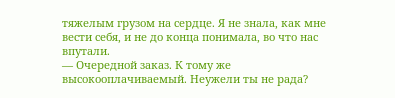тяжелым грузом на сердце. Я не знала, как мне вести себя, и не до конца понимала, во что нас впутали.
— Очередной заказ. К тому же высокооплачиваемый. Неужели ты не рада?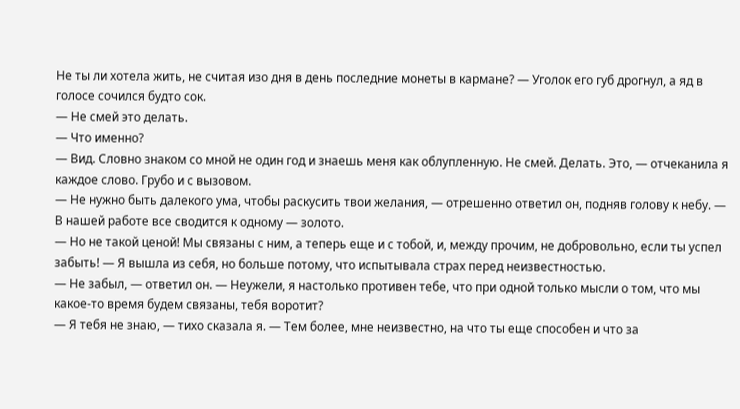Не ты ли хотела жить, не считая изо дня в день последние монеты в кармане? — Уголок его губ дрогнул, а яд в голосе сочился будто сок.
— Не смей это делать.
— Что именно?
— Вид. Словно знаком со мной не один год и знаешь меня как облупленную. Не смей. Делать. Это, — отчеканила я каждое слово. Грубо и с вызовом.
— Не нужно быть далекого ума, чтобы раскусить твои желания, — отрешенно ответил он, подняв голову к небу. — В нашей работе все сводится к одному — золото.
— Но не такой ценой! Мы связаны с ним, а теперь еще и с тобой, и, между прочим, не добровольно, если ты успел забыть! — Я вышла из себя, но больше потому, что испытывала страх перед неизвестностью.
— Не забыл, — ответил он. — Неужели, я настолько противен тебе, что при одной только мысли о том, что мы какое-то время будем связаны, тебя воротит?
— Я тебя не знаю, — тихо сказала я. — Тем более, мне неизвестно, на что ты еще способен и что за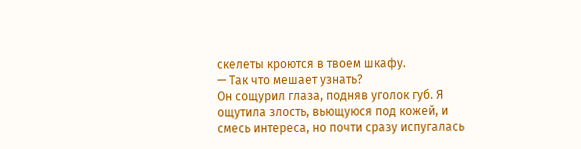скелеты кроются в твоем шкафу.
— Так что мешает узнать?
Он сощурил глаза, подняв уголок губ. Я ощутила злость, вьющуюся под кожей, и смесь интереса, но почти сразу испугалась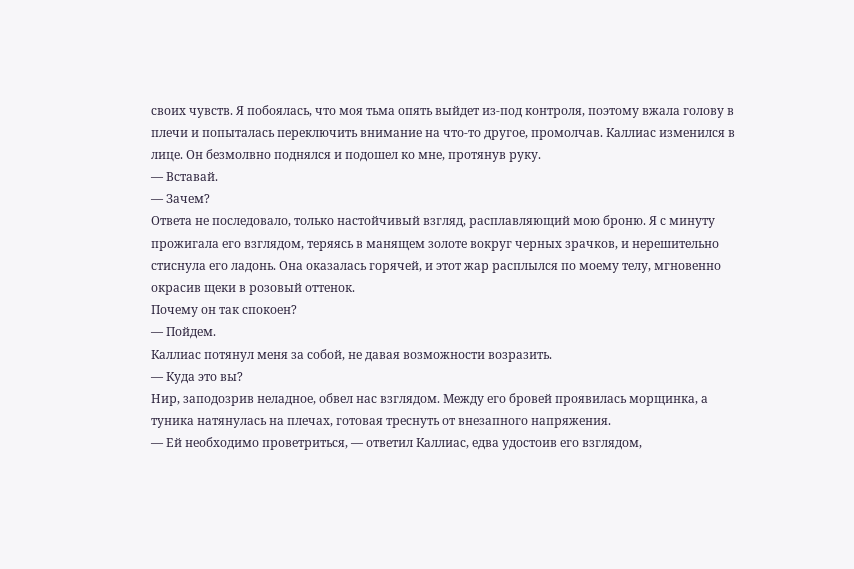своих чувств. Я побоялась, что моя тьма опять выйдет из-под контроля, поэтому вжала голову в плечи и попыталась переключить внимание на что-то другое, промолчав. Каллиас изменился в лице. Он безмолвно поднялся и подошел ко мне, протянув руку.
— Вставай.
— Зачем?
Ответа не последовало, только настойчивый взгляд, расплавляющий мою броню. Я с минуту прожигала его взглядом, теряясь в манящем золоте вокруг черных зрачков, и нерешительно стиснула его ладонь. Она оказалась горячей, и этот жар расплылся по моему телу, мгновенно окрасив щеки в розовый оттенок.
Почему он так спокоен?
— Пойдем.
Каллиас потянул меня за собой, не давая возможности возразить.
— Куда это вы?
Нир, заподозрив неладное, обвел нас взглядом. Между его бровей проявилась морщинка, а туника натянулась на плечах, готовая треснуть от внезапного напряжения.
— Ей необходимо проветриться, — ответил Каллиас, едва удостоив его взглядом,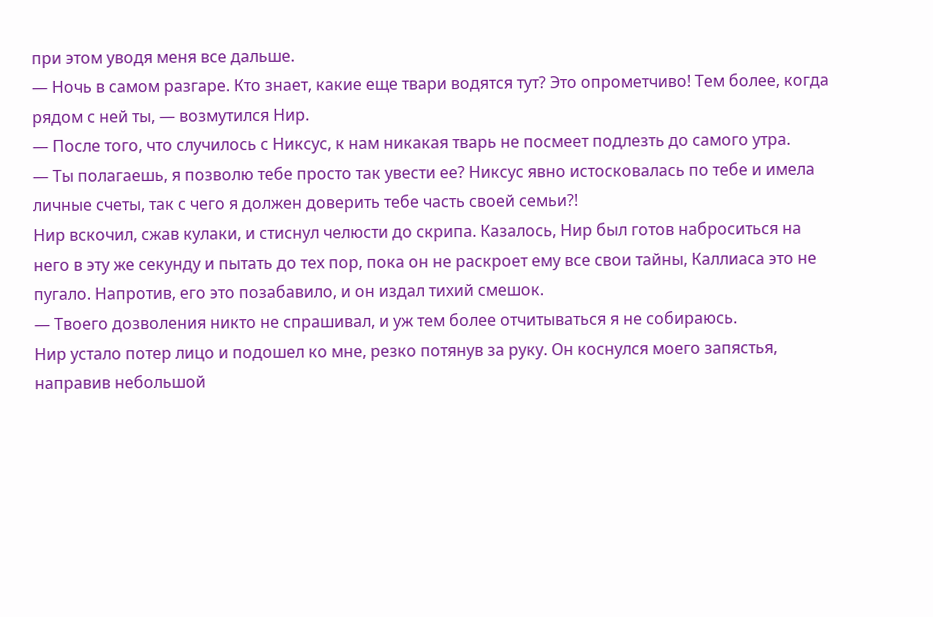при этом уводя меня все дальше.
— Ночь в самом разгаре. Кто знает, какие еще твари водятся тут? Это опрометчиво! Тем более, когда рядом с ней ты, — возмутился Нир.
— После того, что случилось с Никсус, к нам никакая тварь не посмеет подлезть до самого утра.
— Ты полагаешь, я позволю тебе просто так увести ее? Никсус явно истосковалась по тебе и имела личные счеты, так с чего я должен доверить тебе часть своей семьи?!
Нир вскочил, сжав кулаки, и стиснул челюсти до скрипа. Казалось, Нир был готов наброситься на него в эту же секунду и пытать до тех пор, пока он не раскроет ему все свои тайны, Каллиаса это не пугало. Напротив, его это позабавило, и он издал тихий смешок.
— Твоего дозволения никто не спрашивал, и уж тем более отчитываться я не собираюсь.
Нир устало потер лицо и подошел ко мне, резко потянув за руку. Он коснулся моего запястья, направив небольшой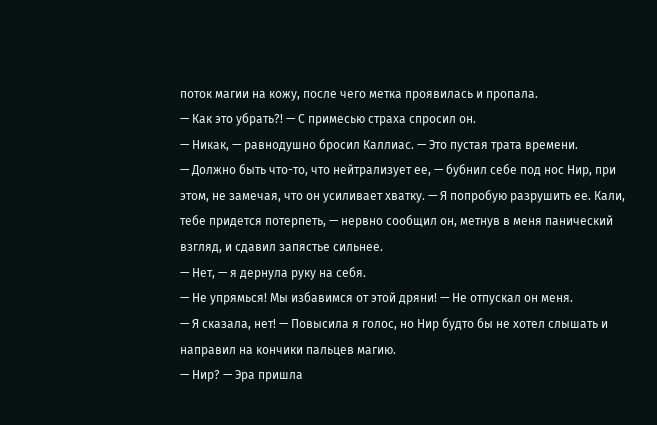поток магии на кожу, после чего метка проявилась и пропала.
— Как это убрать?! — С примесью страха спросил он.
— Никак, — равнодушно бросил Каллиас. — Это пустая трата времени.
— Должно быть что-то, что нейтрализует ее, — бубнил себе под нос Нир, при этом, не замечая, что он усиливает хватку. — Я попробую разрушить ее. Кали, тебе придется потерпеть, — нервно сообщил он, метнув в меня панический взгляд, и сдавил запястье сильнее.
— Нет, — я дернула руку на себя.
— Не упрямься! Мы избавимся от этой дряни! — Не отпускал он меня.
— Я сказала, нет! — Повысила я голос, но Нир будто бы не хотел слышать и направил на кончики пальцев магию.
— Нир? — Эра пришла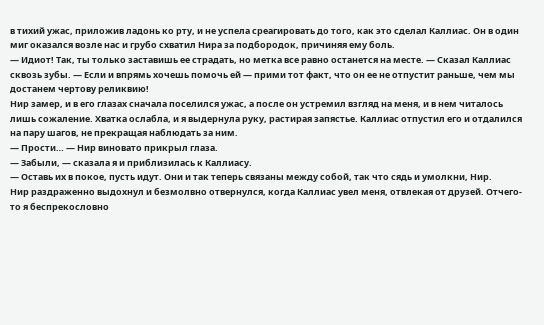в тихий ужас, приложив ладонь ко рту, и не успела среагировать до того, как это сделал Каллиас. Он в один миг оказался возле нас и грубо схватил Нира за подбородок, причиняя ему боль.
— Идиот! Так, ты только заставишь ее страдать, но метка все равно останется на месте. — Сказал Каллиас сквозь зубы. — Если и впрямь хочешь помочь ей — прими тот факт, что он ее не отпустит раньше, чем мы достанем чертову реликвию!
Нир замер, и в его глазах сначала поселился ужас, а после он устремил взгляд на меня, и в нем читалось лишь сожаление. Хватка ослабла, и я выдернула руку, растирая запястье. Каллиас отпустил его и отдалился на пару шагов, не прекращая наблюдать за ним.
— Прости… — Нир виновато прикрыл глаза.
— Забыли, — сказала я и приблизилась к Каллиасу.
— Оставь их в покое, пусть идут. Они и так теперь связаны между собой, так что сядь и умолкни, Нир.
Нир раздраженно выдохнул и безмолвно отвернулся, когда Каллиас увел меня, отвлекая от друзей. Отчего-то я беспрекословно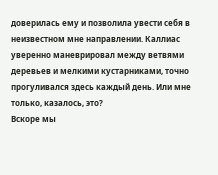доверилась ему и позволила увести себя в неизвестном мне направлении. Каллиас уверенно маневрировал между ветвями деревьев и мелкими кустарниками, точно прогуливался здесь каждый день. Или мне только, казалось, это?
Вскоре мы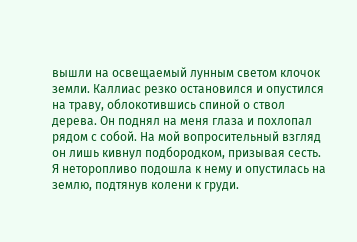вышли на освещаемый лунным светом клочок земли. Каллиас резко остановился и опустился на траву, облокотившись спиной о ствол дерева. Он поднял на меня глаза и похлопал рядом с собой. На мой вопросительный взгляд он лишь кивнул подбородком, призывая сесть. Я неторопливо подошла к нему и опустилась на землю, подтянув колени к груди.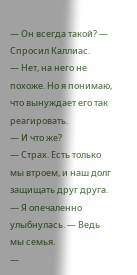— Он всегда такой? — Спросил Каллиас.
— Нет, на него не похоже. Но я понимаю, что вынуждает его так реагировать.
— И что же?
— Страх. Есть только мы втроем, и наш долг защищать друг друга. — Я опечаленно улыбнулась. — Ведь мы семья.
—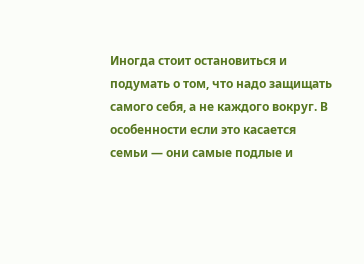Иногда стоит остановиться и подумать о том, что надо защищать самого себя, а не каждого вокруг. В особенности если это касается семьи — они самые подлые и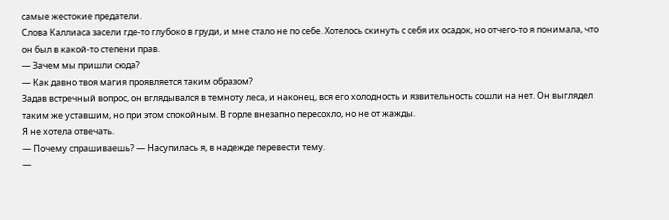самые жестокие предатели.
Слова Каллиаса засели где-то глубоко в груди, и мне стало не по себе. Хотелось скинуть с себя их осадок, но отчего-то я понимала, что он был в какой-то степени прав.
— Зачем мы пришли сюда?
— Как давно твоя магия проявляется таким образом?
Задав встречный вопрос, он вглядывался в темноту леса, и наконец, вся его холодность и язвительность сошли на нет. Он выглядел таким же уставшим, но при этом спокойным. В горле внезапно пересохло, но не от жажды.
Я не хотела отвечать.
— Почему спрашиваешь? — Насупилась я, в надежде перевести тему.
—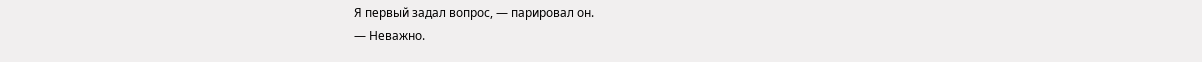Я первый задал вопрос, — парировал он.
— Неважно.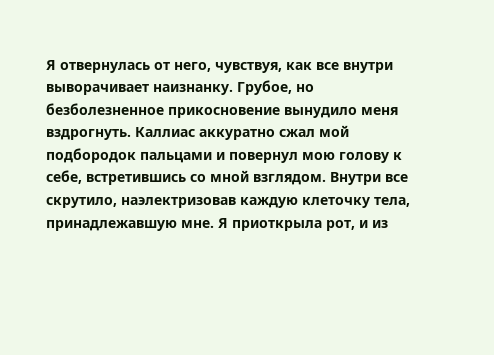Я отвернулась от него, чувствуя, как все внутри выворачивает наизнанку. Грубое, но безболезненное прикосновение вынудило меня вздрогнуть. Каллиас аккуратно сжал мой подбородок пальцами и повернул мою голову к себе, встретившись со мной взглядом. Внутри все скрутило, наэлектризовав каждую клеточку тела, принадлежавшую мне. Я приоткрыла рот, и из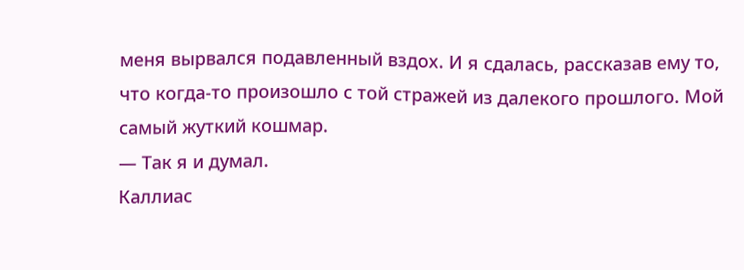меня вырвался подавленный вздох. И я сдалась, рассказав ему то, что когда-то произошло с той стражей из далекого прошлого. Мой самый жуткий кошмар.
— Так я и думал.
Каллиас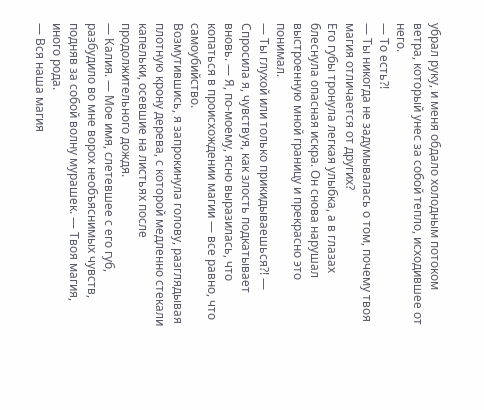убрал руку, и меня обдало холодным потоком ветра, который унес за собой тепло, исходившее от него.
— То есть?!
— Ты никогда не задумывалась о том, почему твоя магия отличается от других?
Его губы тронула легкая улыбка, а в глазах блеснула опасная искра. Он снова нарушал выстроенную мной границу и прекрасно это понимал.
— Ты глухой или только прикидываешься?! — Спросила я, чувствуя, как злость подкатывает вновь. — Я, по-моему, ясно выразилась, что копаться в происхождении магии — все равно, что самоубийство.
Возмутившись, я запрокинула голову, разглядывая плотную крону дерева, с которой медленно стекали капельки, осевшие на листьях после продолжительного дождя.
— Калия. — Мое имя, слетевшее с его губ, разбудило во мне ворох необъяснимых чувств, подняв за собой волну мурашек. — Твоя магия, иного рода.
— Вся наша магия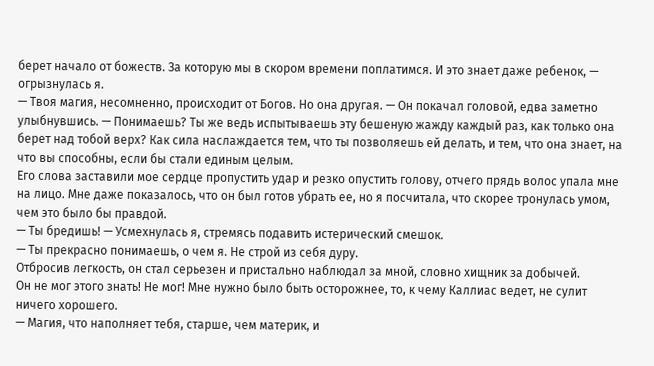берет начало от божеств. За которую мы в скором времени поплатимся. И это знает даже ребенок, — огрызнулась я.
— Твоя магия, несомненно, происходит от Богов. Но она другая. — Он покачал головой, едва заметно улыбнувшись. — Понимаешь? Ты же ведь испытываешь эту бешеную жажду каждый раз, как только она берет над тобой верх? Как сила наслаждается тем, что ты позволяешь ей делать, и тем, что она знает, на что вы способны, если бы стали единым целым.
Его слова заставили мое сердце пропустить удар и резко опустить голову, отчего прядь волос упала мне на лицо. Мне даже показалось, что он был готов убрать ее, но я посчитала, что скорее тронулась умом, чем это было бы правдой.
— Ты бредишь! — Усмехнулась я, стремясь подавить истерический смешок.
— Ты прекрасно понимаешь, о чем я. Не строй из себя дуру.
Отбросив легкость, он стал серьезен и пристально наблюдал за мной, словно хищник за добычей.
Он не мог этого знать! Не мог! Мне нужно было быть осторожнее, то, к чему Каллиас ведет, не сулит ничего хорошего.
— Магия, что наполняет тебя, старше, чем материк, и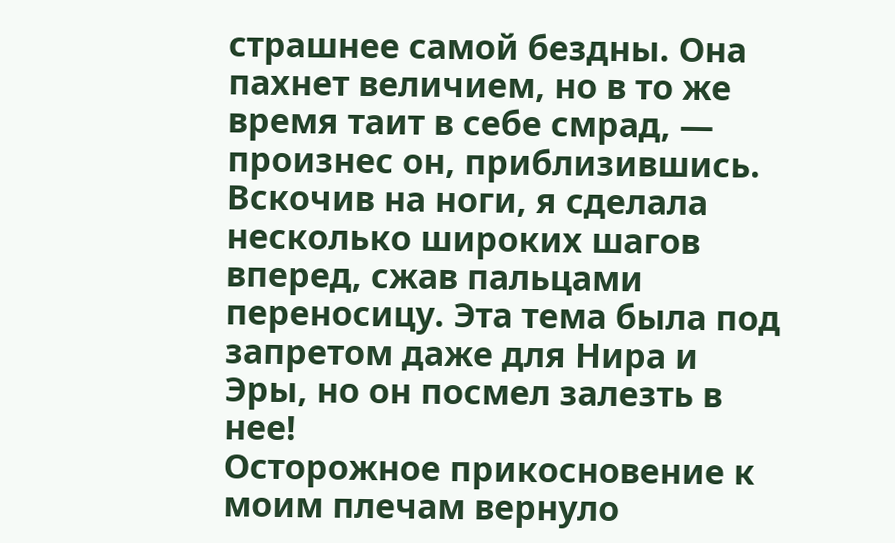страшнее самой бездны. Она пахнет величием, но в то же время таит в себе смрад, — произнес он, приблизившись.
Вскочив на ноги, я сделала несколько широких шагов вперед, сжав пальцами переносицу. Эта тема была под запретом даже для Нира и Эры, но он посмел залезть в нее!
Осторожное прикосновение к моим плечам вернуло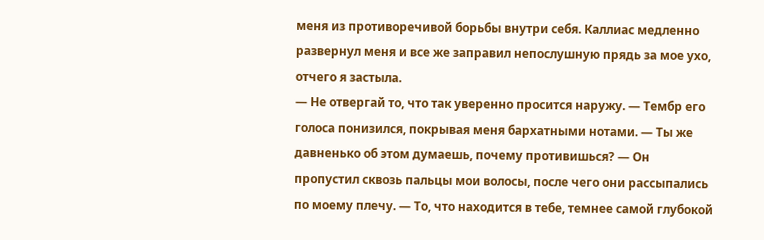меня из противоречивой борьбы внутри себя. Каллиас медленно развернул меня и все же заправил непослушную прядь за мое ухо, отчего я застыла.
— Не отвергай то, что так уверенно просится наружу. — Тембр его голоса понизился, покрывая меня бархатными нотами. — Ты же давненько об этом думаешь, почему противишься? — Он пропустил сквозь пальцы мои волосы, после чего они рассыпались по моему плечу. — То, что находится в тебе, темнее самой глубокой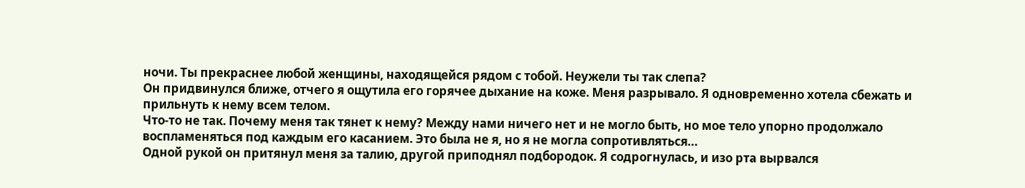ночи. Ты прекраснее любой женщины, находящейся рядом с тобой. Неужели ты так слепа?
Он придвинулся ближе, отчего я ощутила его горячее дыхание на коже. Меня разрывало. Я одновременно хотела сбежать и прильнуть к нему всем телом.
Что-то не так. Почему меня так тянет к нему? Между нами ничего нет и не могло быть, но мое тело упорно продолжало воспламеняться под каждым его касанием. Это была не я, но я не могла сопротивляться…
Одной рукой он притянул меня за талию, другой приподнял подбородок. Я содрогнулась, и изо рта вырвался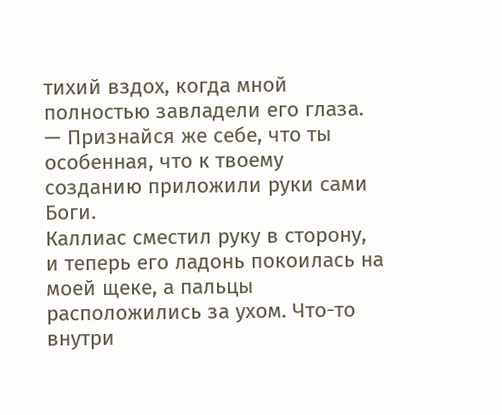тихий вздох, когда мной полностью завладели его глаза.
— Признайся же себе, что ты особенная, что к твоему созданию приложили руки сами Боги.
Каллиас сместил руку в сторону, и теперь его ладонь покоилась на моей щеке, а пальцы расположились за ухом. Что-то внутри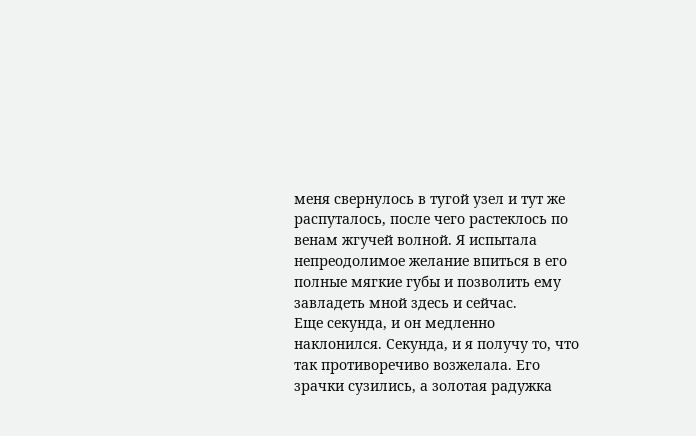меня свернулось в тугой узел и тут же распуталось, после чего растеклось по венам жгучей волной. Я испытала непреодолимое желание впиться в его полные мягкие губы и позволить ему завладеть мной здесь и сейчас.
Еще секунда, и он медленно наклонился. Секунда, и я получу то, что так противоречиво возжелала. Его зрачки сузились, а золотая радужка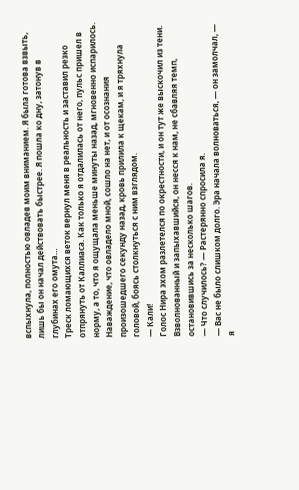вспыхнула, полностью овладев моим вниманием. Я была готова взвыть, лишь бы он начал действовать быстрее. Я пошла ко дну, затонув в глубинах его омута…
Треск ломающихся веток вернул меня в реальность и заставил резко отпрянуть от Каллиаса. Как только я отдалилась от него, пульс пришел в норму, а то, что я ощущала меньше минуты назад, мгновенно испарилось. Наваждение, что овладело мной, сошло на нет, и от осознания произошедшего секунду назад, кровь прилила к щекам, и я тряхнула головой, боясь столкнуться с ним взглядом.
— Кали!
Голос Нира эхом разлетелся по окрестности, и он тут же выскочил из тени. Взволнованный и запыхавшийся, он несся к нам, не сбавляя темп, остановившись за несколько шагов.
— Что случилось? — Растерянно спросила я.
— Вас не было слишком долго. Эра начала волноваться, — он замолчал, — я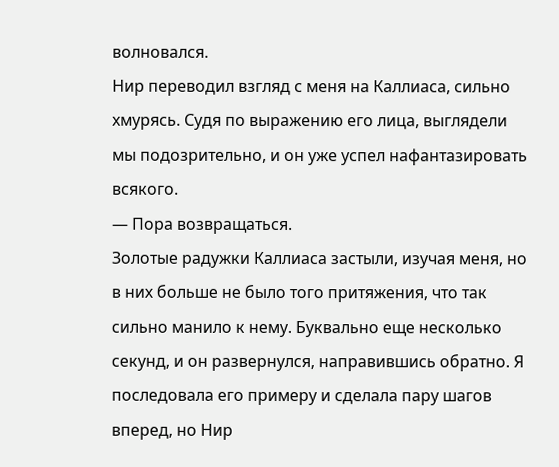волновался.
Нир переводил взгляд с меня на Каллиаса, сильно хмурясь. Судя по выражению его лица, выглядели мы подозрительно, и он уже успел нафантазировать всякого.
— Пора возвращаться.
Золотые радужки Каллиаса застыли, изучая меня, но в них больше не было того притяжения, что так сильно манило к нему. Буквально еще несколько секунд, и он развернулся, направившись обратно. Я последовала его примеру и сделала пару шагов вперед, но Нир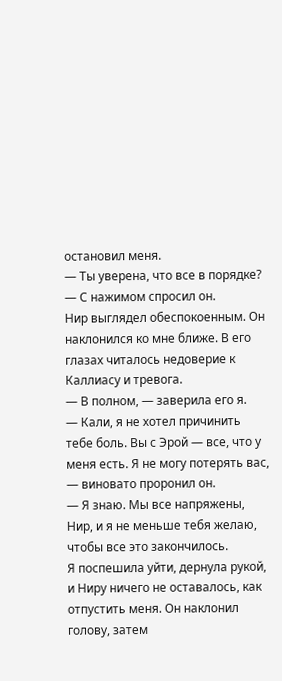остановил меня.
— Ты уверена, что все в порядке? — С нажимом спросил он.
Нир выглядел обеспокоенным. Он наклонился ко мне ближе. В его глазах читалось недоверие к Каллиасу и тревога.
— В полном, — заверила его я.
— Кали, я не хотел причинить тебе боль. Вы с Эрой — все, что у меня есть. Я не могу потерять вас, — виновато проронил он.
— Я знаю. Мы все напряжены, Нир, и я не меньше тебя желаю, чтобы все это закончилось.
Я поспешила уйти, дернула рукой, и Ниру ничего не оставалось, как отпустить меня. Он наклонил голову, затем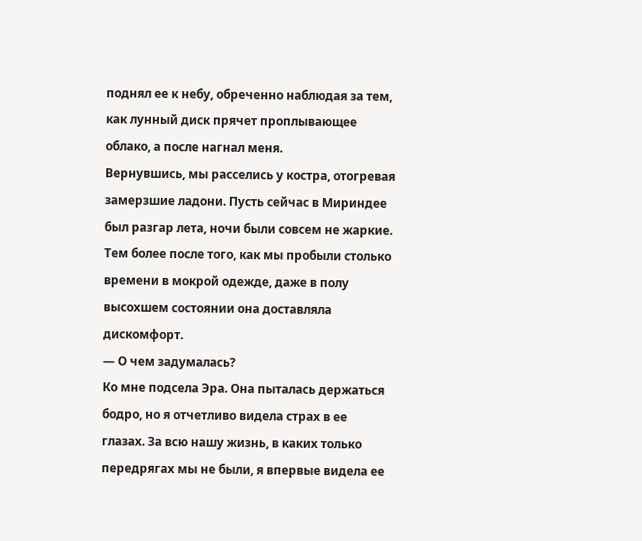поднял ее к небу, обреченно наблюдая за тем, как лунный диск прячет проплывающее облако, а после нагнал меня.
Вернувшись, мы расселись у костра, отогревая замерзшие ладони. Пусть сейчас в Мириндее был разгар лета, ночи были совсем не жаркие. Тем более после того, как мы пробыли столько времени в мокрой одежде, даже в полу высохшем состоянии она доставляла дискомфорт.
— О чем задумалась?
Ко мне подсела Эра. Она пыталась держаться бодро, но я отчетливо видела страх в ее глазах. За всю нашу жизнь, в каких только передрягах мы не были, я впервые видела ее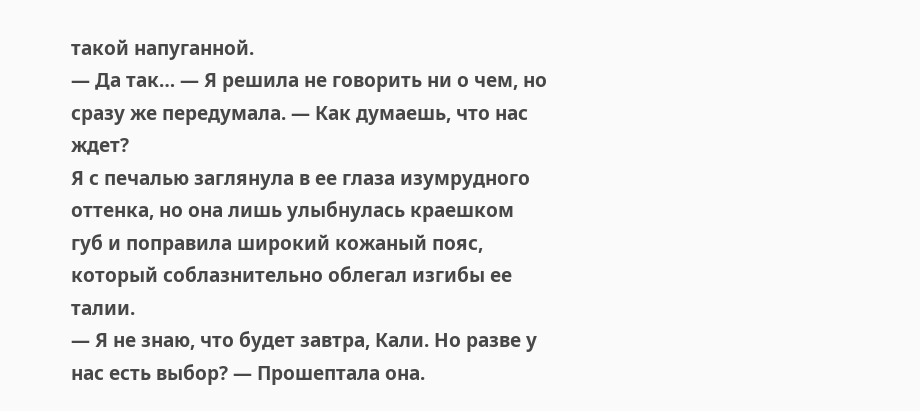такой напуганной.
— Да так… — Я решила не говорить ни о чем, но сразу же передумала. — Как думаешь, что нас ждет?
Я с печалью заглянула в ее глаза изумрудного оттенка, но она лишь улыбнулась краешком губ и поправила широкий кожаный пояс, который соблазнительно облегал изгибы ее талии.
— Я не знаю, что будет завтра, Кали. Но разве у нас есть выбор? — Прошептала она.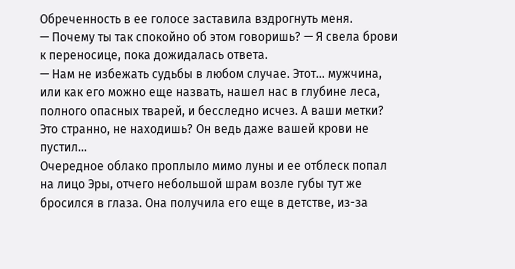Обреченность в ее голосе заставила вздрогнуть меня.
— Почему ты так спокойно об этом говоришь? — Я свела брови к переносице, пока дожидалась ответа.
— Нам не избежать судьбы в любом случае. Этот… мужчина, или как его можно еще назвать, нашел нас в глубине леса, полного опасных тварей, и бесследно исчез. А ваши метки? Это странно, не находишь? Он ведь даже вашей крови не пустил…
Очередное облако проплыло мимо луны и ее отблеск попал на лицо Эры, отчего небольшой шрам возле губы тут же бросился в глаза. Она получила его еще в детстве, из-за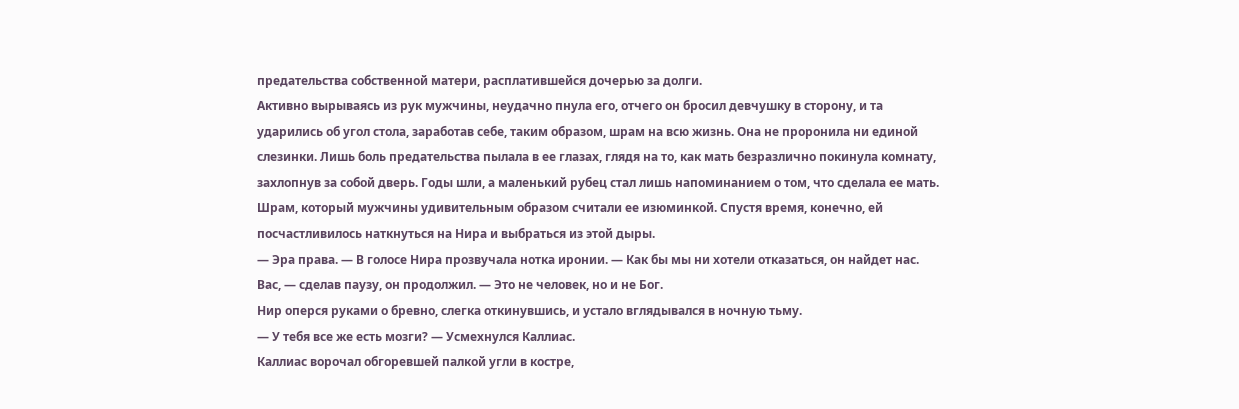предательства собственной матери, расплатившейся дочерью за долги.
Активно вырываясь из рук мужчины, неудачно пнула его, отчего он бросил девчушку в сторону, и та ударились об угол стола, заработав себе, таким образом, шрам на всю жизнь. Она не проронила ни единой слезинки. Лишь боль предательства пылала в ее глазах, глядя на то, как мать безразлично покинула комнату, захлопнув за собой дверь. Годы шли, а маленький рубец стал лишь напоминанием о том, что сделала ее мать. Шрам, который мужчины удивительным образом считали ее изюминкой. Спустя время, конечно, ей посчастливилось наткнуться на Нира и выбраться из этой дыры.
— Эра права. — В голосе Нира прозвучала нотка иронии. — Как бы мы ни хотели отказаться, он найдет нас. Вас, — сделав паузу, он продолжил. — Это не человек, но и не Бог.
Нир оперся руками о бревно, слегка откинувшись, и устало вглядывался в ночную тьму.
— У тебя все же есть мозги? — Усмехнулся Каллиас.
Каллиас ворочал обгоревшей палкой угли в костре,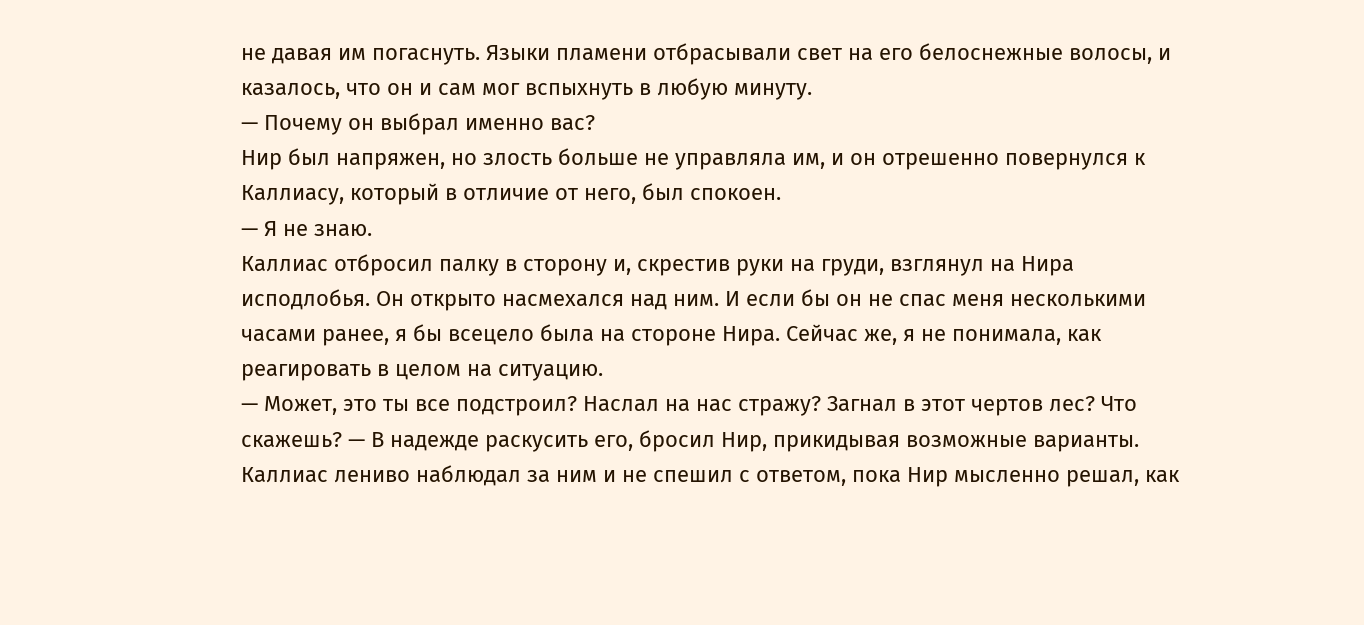не давая им погаснуть. Языки пламени отбрасывали свет на его белоснежные волосы, и казалось, что он и сам мог вспыхнуть в любую минуту.
— Почему он выбрал именно вас?
Нир был напряжен, но злость больше не управляла им, и он отрешенно повернулся к Каллиасу, который в отличие от него, был спокоен.
— Я не знаю.
Каллиас отбросил палку в сторону и, скрестив руки на груди, взглянул на Нира исподлобья. Он открыто насмехался над ним. И если бы он не спас меня несколькими часами ранее, я бы всецело была на стороне Нира. Сейчас же, я не понимала, как реагировать в целом на ситуацию.
— Может, это ты все подстроил? Наслал на нас стражу? Загнал в этот чертов лес? Что скажешь? — В надежде раскусить его, бросил Нир, прикидывая возможные варианты.
Каллиас лениво наблюдал за ним и не спешил с ответом, пока Нир мысленно решал, как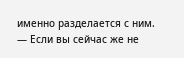именно разделается с ним.
— Если вы сейчас же не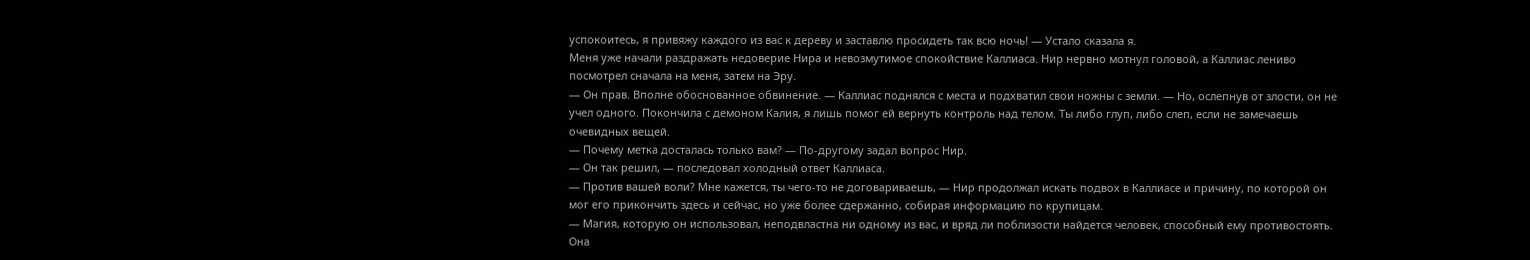успокоитесь, я привяжу каждого из вас к дереву и заставлю просидеть так всю ночь! — Устало сказала я.
Меня уже начали раздражать недоверие Нира и невозмутимое спокойствие Каллиаса. Нир нервно мотнул головой, а Каллиас лениво посмотрел сначала на меня, затем на Эру.
— Он прав. Вполне обоснованное обвинение. — Каллиас поднялся с места и подхватил свои ножны с земли. — Но, ослепнув от злости, он не учел одного. Покончила с демоном Калия, я лишь помог ей вернуть контроль над телом. Ты либо глуп, либо слеп, если не замечаешь очевидных вещей.
— Почему метка досталась только вам? — По-другому задал вопрос Нир.
— Он так решил, — последовал холодный ответ Каллиаса.
— Против вашей воли? Мне кажется, ты чего-то не договариваешь, — Нир продолжал искать подвох в Каллиасе и причину, по которой он мог его прикончить здесь и сейчас, но уже более сдержанно, собирая информацию по крупицам.
— Магия, которую он использовал, неподвластна ни одному из вас, и вряд ли поблизости найдется человек, способный ему противостоять. Она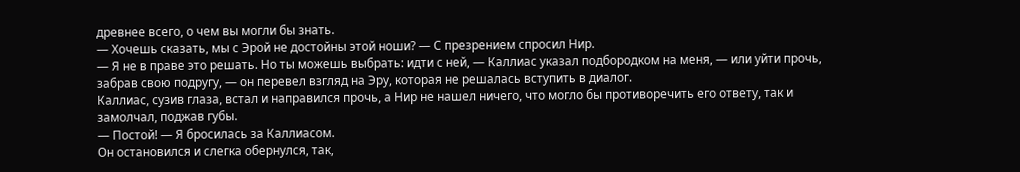древнее всего, о чем вы могли бы знать.
— Хочешь сказать, мы с Эрой не достойны этой ноши? — С презрением спросил Нир.
— Я не в праве это решать. Но ты можешь выбрать: идти с ней, — Каллиас указал подбородком на меня, — или уйти прочь, забрав свою подругу, — он перевел взгляд на Эру, которая не решалась вступить в диалог.
Каллиас, сузив глаза, встал и направился прочь, а Нир не нашел ничего, что могло бы противоречить его ответу, так и замолчал, поджав губы.
— Постой! — Я бросилась за Каллиасом.
Он остановился и слегка обернулся, так,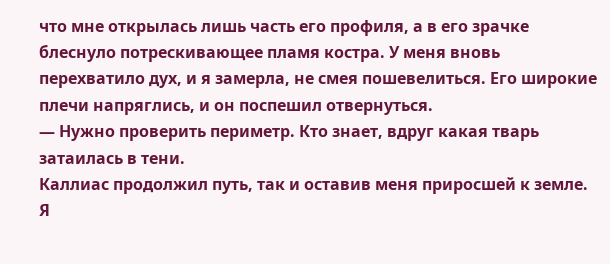что мне открылась лишь часть его профиля, а в его зрачке блеснуло потрескивающее пламя костра. У меня вновь перехватило дух, и я замерла, не смея пошевелиться. Его широкие плечи напряглись, и он поспешил отвернуться.
— Нужно проверить периметр. Кто знает, вдруг какая тварь затаилась в тени.
Каллиас продолжил путь, так и оставив меня приросшей к земле. Я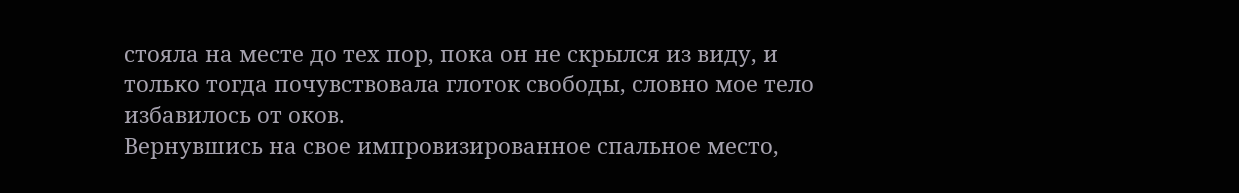стояла на месте до тех пор, пока он не скрылся из виду, и только тогда почувствовала глоток свободы, словно мое тело избавилось от оков.
Вернувшись на свое импровизированное спальное место,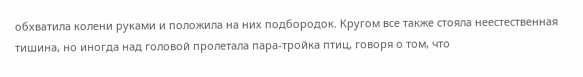обхватила колени руками и положила на них подбородок. Кругом все также стояла неестественная тишина, но иногда над головой пролетала пара-тройка птиц, говоря о том, что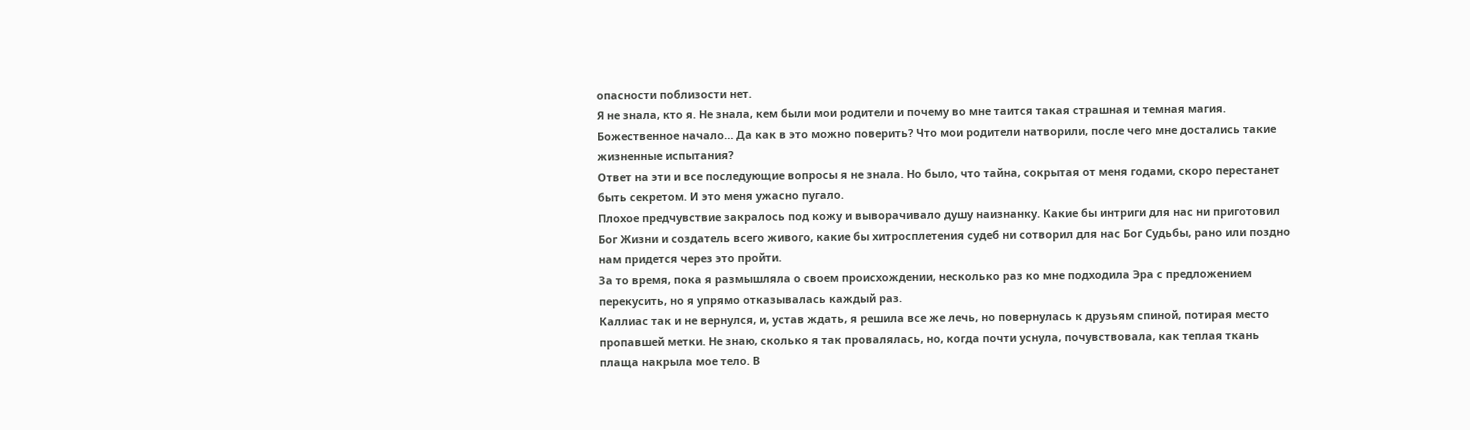опасности поблизости нет.
Я не знала, кто я. Не знала, кем были мои родители и почему во мне таится такая страшная и темная магия.
Божественное начало… Да как в это можно поверить? Что мои родители натворили, после чего мне достались такие жизненные испытания?
Ответ на эти и все последующие вопросы я не знала. Но было, что тайна, сокрытая от меня годами, скоро перестанет быть секретом. И это меня ужасно пугало.
Плохое предчувствие закралось под кожу и выворачивало душу наизнанку. Какие бы интриги для нас ни приготовил Бог Жизни и создатель всего живого, какие бы хитросплетения судеб ни сотворил для нас Бог Судьбы, рано или поздно нам придется через это пройти.
За то время, пока я размышляла о своем происхождении, несколько раз ко мне подходила Эра с предложением перекусить, но я упрямо отказывалась каждый раз.
Каллиас так и не вернулся, и, устав ждать, я решила все же лечь, но повернулась к друзьям спиной, потирая место пропавшей метки. Не знаю, сколько я так провалялась, но, когда почти уснула, почувствовала, как теплая ткань плаща накрыла мое тело. В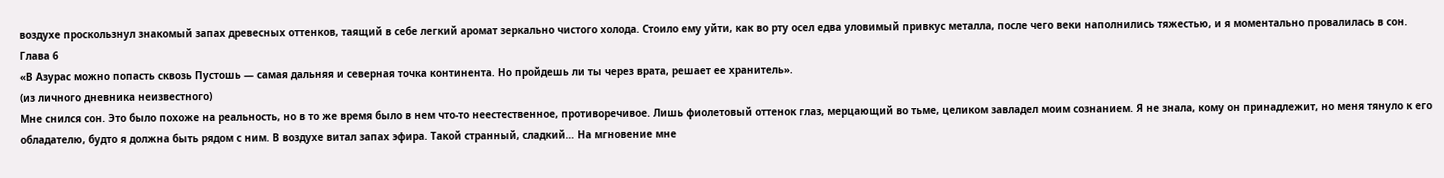воздухе проскользнул знакомый запах древесных оттенков, таящий в себе легкий аромат зеркально чистого холода. Стоило ему уйти, как во рту осел едва уловимый привкус металла, после чего веки наполнились тяжестью, и я моментально провалилась в сон.
Глава 6
«В Азурас можно попасть сквозь Пустошь — самая дальняя и северная точка континента. Но пройдешь ли ты через врата, решает ее хранитель».
(из личного дневника неизвестного)
Мне снился сон. Это было похоже на реальность, но в то же время было в нем что-то неестественное, противоречивое. Лишь фиолетовый оттенок глаз, мерцающий во тьме, целиком завладел моим сознанием. Я не знала, кому он принадлежит, но меня тянуло к его обладателю, будто я должна быть рядом с ним. В воздухе витал запах эфира. Такой странный, сладкий… На мгновение мне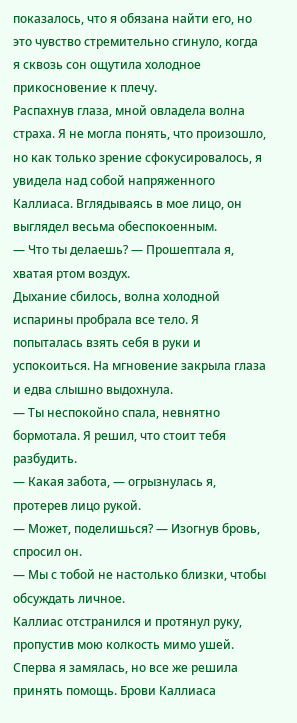показалось, что я обязана найти его, но это чувство стремительно сгинуло, когда я сквозь сон ощутила холодное прикосновение к плечу.
Распахнув глаза, мной овладела волна страха. Я не могла понять, что произошло, но как только зрение сфокусировалось, я увидела над собой напряженного Каллиаса. Вглядываясь в мое лицо, он выглядел весьма обеспокоенным.
— Что ты делаешь? — Прошептала я, хватая ртом воздух.
Дыхание сбилось, волна холодной испарины пробрала все тело. Я попыталась взять себя в руки и успокоиться. На мгновение закрыла глаза и едва слышно выдохнула.
— Ты неспокойно спала, невнятно бормотала. Я решил, что стоит тебя разбудить.
— Какая забота, — огрызнулась я, протерев лицо рукой.
— Может, поделишься? — Изогнув бровь, спросил он.
— Мы с тобой не настолько близки, чтобы обсуждать личное.
Каллиас отстранился и протянул руку, пропустив мою колкость мимо ушей. Сперва я замялась, но все же решила принять помощь. Брови Каллиаса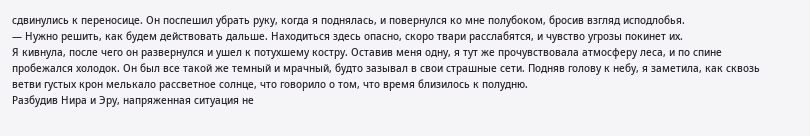сдвинулись к переносице. Он поспешил убрать руку, когда я поднялась, и повернулся ко мне полубоком, бросив взгляд исподлобья.
— Нужно решить, как будем действовать дальше. Находиться здесь опасно, скоро твари расслабятся, и чувство угрозы покинет их.
Я кивнула, после чего он развернулся и ушел к потухшему костру. Оставив меня одну, я тут же прочувствовала атмосферу леса, и по спине пробежался холодок. Он был все такой же темный и мрачный, будто зазывал в свои страшные сети. Подняв голову к небу, я заметила, как сквозь ветви густых крон мелькало рассветное солнце, что говорило о том, что время близилось к полудню.
Разбудив Нира и Эру, напряженная ситуация не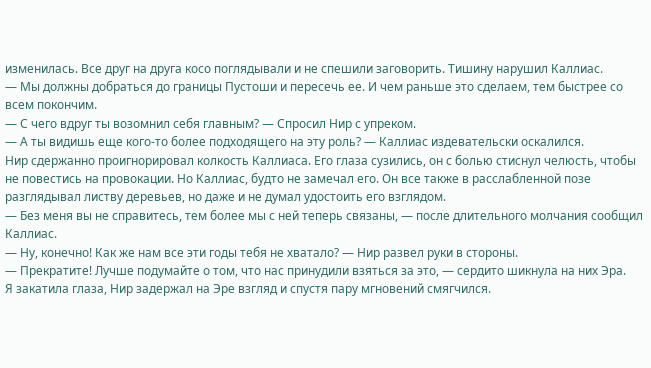изменилась. Все друг на друга косо поглядывали и не спешили заговорить. Тишину нарушил Каллиас.
— Мы должны добраться до границы Пустоши и пересечь ее. И чем раньше это сделаем, тем быстрее со всем покончим.
— С чего вдруг ты возомнил себя главным? — Спросил Нир с упреком.
— А ты видишь еще кого-то более подходящего на эту роль? — Каллиас издевательски оскалился.
Нир сдержанно проигнорировал колкость Каллиаса. Его глаза сузились, он с болью стиснул челюсть, чтобы не повестись на провокации. Но Каллиас, будто не замечал его. Он все также в расслабленной позе разглядывал листву деревьев, но даже и не думал удостоить его взглядом.
— Без меня вы не справитесь, тем более мы с ней теперь связаны, — после длительного молчания сообщил Каллиас.
— Ну, конечно! Как же нам все эти годы тебя не хватало? — Нир развел руки в стороны.
— Прекратите! Лучше подумайте о том, что нас принудили взяться за это, — сердито шикнула на них Эра.
Я закатила глаза, Нир задержал на Эре взгляд и спустя пару мгновений смягчился.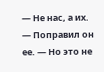— Не нас, а их. — Поправил он ее. — Но это не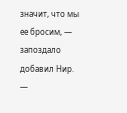значит, что мы ее бросим, — запоздало добавил Нир.
—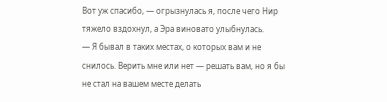Вот уж спасибо, — огрызнулась я, после чего Нир тяжело вздохнул, а Эра виновато улыбнулась.
— Я бывал в таких местах, о которых вам и не снилось. Верить мне или нет — решать вам, но я бы не стал на вашем месте делать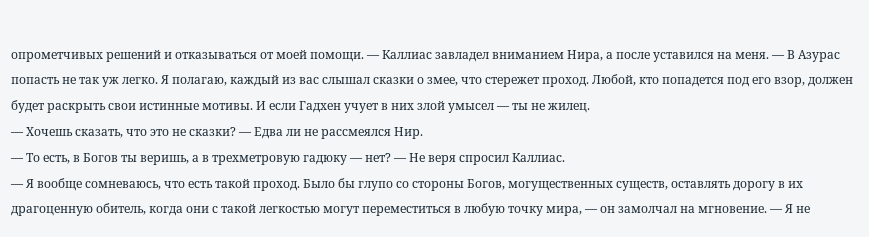опрометчивых решений и отказываться от моей помощи. — Каллиас завладел вниманием Нира, а после уставился на меня. — В Азурас попасть не так уж легко. Я полагаю, каждый из вас слышал сказки о змее, что стережет проход. Любой, кто попадется под его взор, должен будет раскрыть свои истинные мотивы. И если Гадхен учует в них злой умысел — ты не жилец.
— Хочешь сказать, что это не сказки? — Едва ли не рассмеялся Нир.
— То есть, в Богов ты веришь, а в трехметровую гадюку — нет? — Не веря спросил Каллиас.
— Я вообще сомневаюсь, что есть такой проход. Было бы глупо со стороны Богов, могущественных существ, оставлять дорогу в их драгоценную обитель, когда они с такой легкостью могут переместиться в любую точку мира, — он замолчал на мгновение. — Я не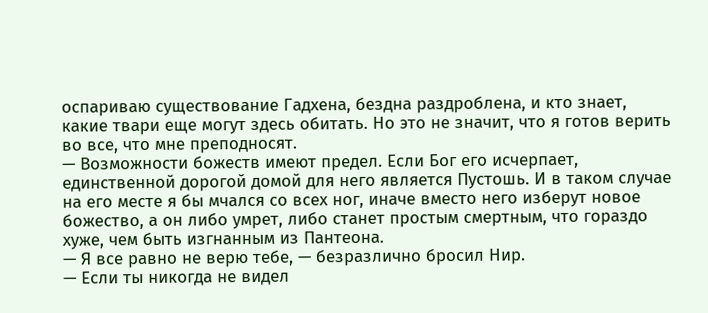оспариваю существование Гадхена, бездна раздроблена, и кто знает, какие твари еще могут здесь обитать. Но это не значит, что я готов верить во все, что мне преподносят.
— Возможности божеств имеют предел. Если Бог его исчерпает, единственной дорогой домой для него является Пустошь. И в таком случае на его месте я бы мчался со всех ног, иначе вместо него изберут новое божество, а он либо умрет, либо станет простым смертным, что гораздо хуже, чем быть изгнанным из Пантеона.
— Я все равно не верю тебе, — безразлично бросил Нир.
— Если ты никогда не видел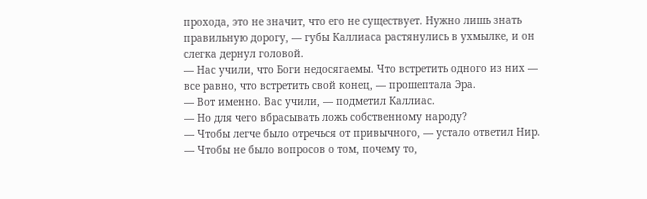прохода, это не значит, что его не существует. Нужно лишь знать правильную дорогу, — губы Каллиаса растянулись в ухмылке, и он слегка дернул головой.
— Нас учили, что Боги недосягаемы. Что встретить одного из них — все равно, что встретить свой конец, — прошептала Эра.
— Вот именно. Вас учили, — подметил Каллиас.
— Но для чего вбрасывать ложь собственному народу?
— Чтобы легче было отречься от привычного, — устало ответил Нир. — Чтобы не было вопросов о том, почему то,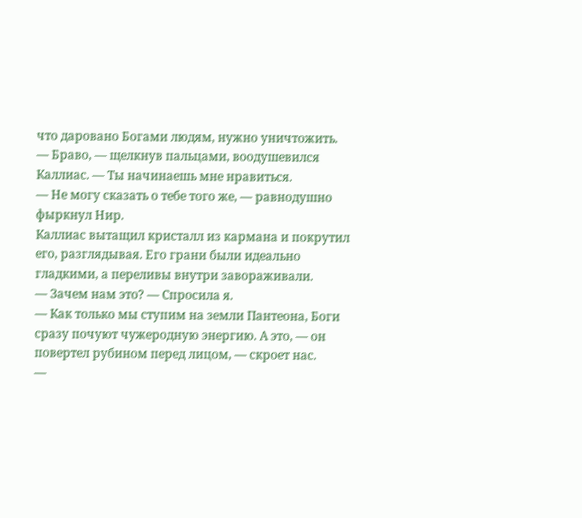что даровано Богами людям, нужно уничтожить.
— Браво, — щелкнув пальцами, воодушевился Каллиас. — Ты начинаешь мне нравиться.
— Не могу сказать о тебе того же, — равнодушно фыркнул Нир.
Каллиас вытащил кристалл из кармана и покрутил его, разглядывая. Его грани были идеально гладкими, а переливы внутри завораживали.
— Зачем нам это? — Спросила я.
— Как только мы ступим на земли Пантеона, Боги сразу почуют чужеродную энергию. А это, — он повертел рубином перед лицом, — скроет нас.
—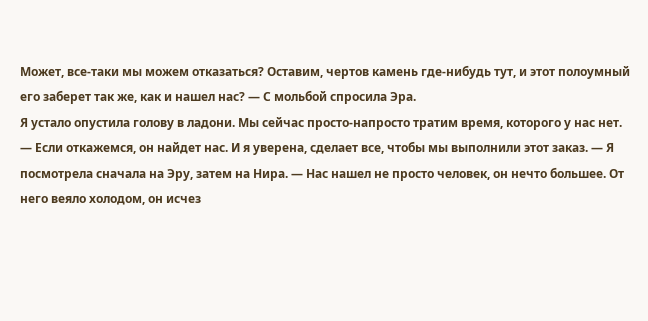Может, все-таки мы можем отказаться? Оставим, чертов камень где-нибудь тут, и этот полоумный его заберет так же, как и нашел нас? — С мольбой спросила Эра.
Я устало опустила голову в ладони. Мы сейчас просто-напросто тратим время, которого у нас нет.
— Если откажемся, он найдет нас. И я уверена, сделает все, чтобы мы выполнили этот заказ. — Я посмотрела сначала на Эру, затем на Нира. — Нас нашел не просто человек, он нечто большее. От него веяло холодом, он исчез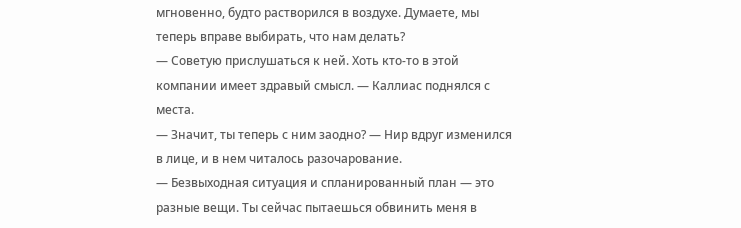мгновенно, будто растворился в воздухе. Думаете, мы теперь вправе выбирать, что нам делать?
— Советую прислушаться к ней. Хоть кто-то в этой компании имеет здравый смысл. — Каллиас поднялся с места.
— Значит, ты теперь с ним заодно? — Нир вдруг изменился в лице, и в нем читалось разочарование.
— Безвыходная ситуация и спланированный план — это разные вещи. Ты сейчас пытаешься обвинить меня в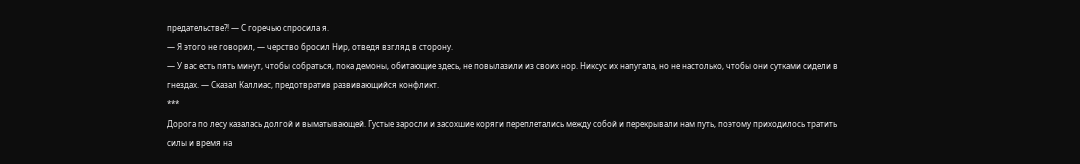предательстве?! — С горечью спросила я.
— Я этого не говорил, — черство бросил Нир, отведя взгляд в сторону.
— У вас есть пять минут, чтобы собраться, пока демоны, обитающие здесь, не повылазили из своих нор. Никсус их напугала, но не настолько, чтобы они сутками сидели в гнездах. — Сказал Каллиас, предотвратив развивающийся конфликт.
***
Дорога по лесу казалась долгой и выматывающей. Густые заросли и засохшие коряги переплетались между собой и перекрывали нам путь, поэтому приходилось тратить силы и время на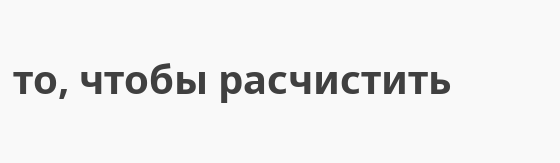то, чтобы расчистить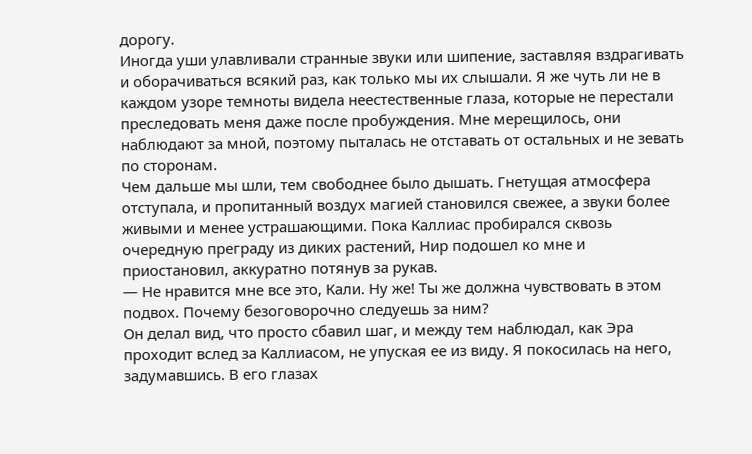дорогу.
Иногда уши улавливали странные звуки или шипение, заставляя вздрагивать и оборачиваться всякий раз, как только мы их слышали. Я же чуть ли не в каждом узоре темноты видела неестественные глаза, которые не перестали преследовать меня даже после пробуждения. Мне мерещилось, они наблюдают за мной, поэтому пыталась не отставать от остальных и не зевать по сторонам.
Чем дальше мы шли, тем свободнее было дышать. Гнетущая атмосфера отступала, и пропитанный воздух магией становился свежее, а звуки более живыми и менее устрашающими. Пока Каллиас пробирался сквозь очередную преграду из диких растений, Нир подошел ко мне и приостановил, аккуратно потянув за рукав.
— Не нравится мне все это, Кали. Ну же! Ты же должна чувствовать в этом подвох. Почему безоговорочно следуешь за ним?
Он делал вид, что просто сбавил шаг, и между тем наблюдал, как Эра проходит вслед за Каллиасом, не упуская ее из виду. Я покосилась на него, задумавшись. В его глазах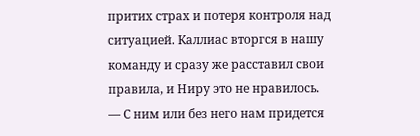притих страх и потеря контроля над ситуацией. Каллиас вторгся в нашу команду и сразу же расставил свои правила, и Ниру это не нравилось.
— С ним или без него нам придется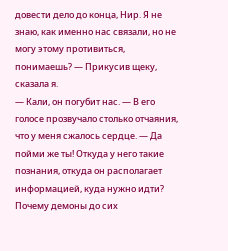довести дело до конца, Нир. Я не знаю, как именно нас связали, но не могу этому противиться, понимаешь? — Прикусив щеку, сказала я.
— Кали, он погубит нас. — В его голосе прозвучало столько отчаяния, что у меня сжалось сердце. — Да пойми же ты! Откуда у него такие познания, откуда он располагает информацией, куда нужно идти? Почему демоны до сих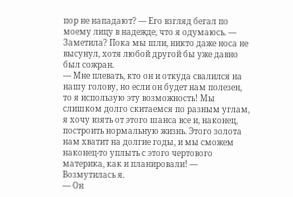пор не нападают? — Его взгляд бегал по моему лицу в надежде, что я одумаюсь. — Заметила? Пока мы шли, никто даже носа не высунул, хотя любой другой бы уже давно был сожран.
— Мне плевать, кто он и откуда свалился на нашу голову, но если он будет нам полезен, то я использую эту возможность! Мы слишком долго скитаемся по разным углам, я хочу взять от этого шанса все и, наконец, построить нормальную жизнь. Этого золота нам хватит на долгие годы, и мы сможем наконец-то уплыть с этого чертового материка, как и планировали! — Возмутилась я.
— Он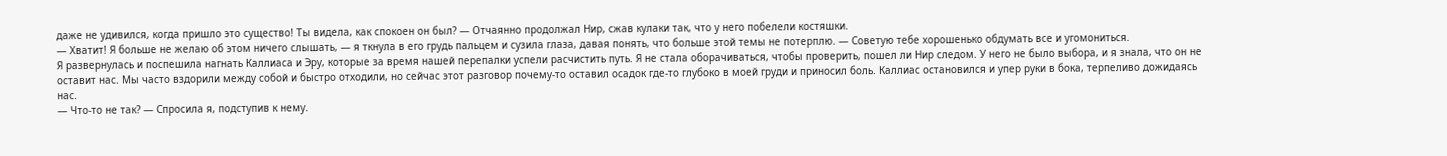даже не удивился, когда пришло это существо! Ты видела, как спокоен он был? — Отчаянно продолжал Нир, сжав кулаки так, что у него побелели костяшки.
— Хватит! Я больше не желаю об этом ничего слышать, — я ткнула в его грудь пальцем и сузила глаза, давая понять, что больше этой темы не потерплю. — Советую тебе хорошенько обдумать все и угомониться.
Я развернулась и поспешила нагнать Каллиаса и Эру, которые за время нашей перепалки успели расчистить путь. Я не стала оборачиваться, чтобы проверить, пошел ли Нир следом. У него не было выбора, и я знала, что он не оставит нас. Мы часто вздорили между собой и быстро отходили, но сейчас этот разговор почему-то оставил осадок где-то глубоко в моей груди и приносил боль. Каллиас остановился и упер руки в бока, терпеливо дожидаясь нас.
— Что-то не так? — Спросила я, подступив к нему.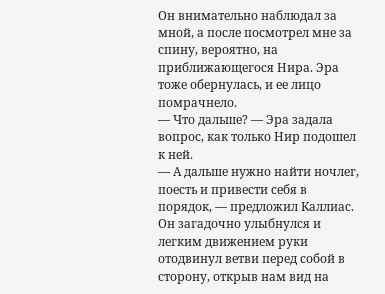Он внимательно наблюдал за мной, а после посмотрел мне за спину, вероятно, на приближающегося Нира. Эра тоже обернулась, и ее лицо помрачнело.
— Что дальше? — Эра задала вопрос, как только Нир подошел к ней.
— А дальше нужно найти ночлег, поесть и привести себя в порядок, — предложил Каллиас.
Он загадочно улыбнулся и легким движением руки отодвинул ветви перед собой в сторону, открыв нам вид на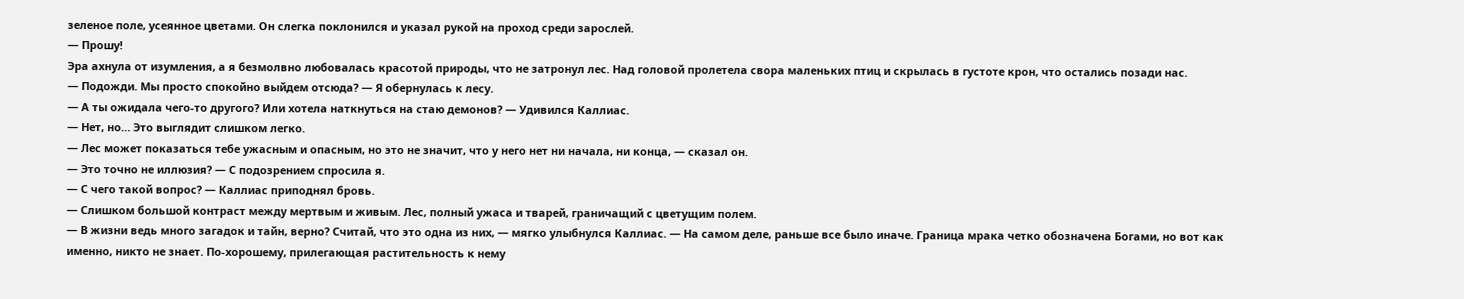зеленое поле, усеянное цветами. Он слегка поклонился и указал рукой на проход среди зарослей.
— Прошу!
Эра ахнула от изумления, а я безмолвно любовалась красотой природы, что не затронул лес. Над головой пролетела свора маленьких птиц и скрылась в густоте крон, что остались позади нас.
— Подожди. Мы просто спокойно выйдем отсюда? — Я обернулась к лесу.
— А ты ожидала чего-то другого? Или хотела наткнуться на стаю демонов? — Удивился Каллиас.
— Нет, но… Это выглядит слишком легко.
— Лес может показаться тебе ужасным и опасным, но это не значит, что у него нет ни начала, ни конца, — сказал он.
— Это точно не иллюзия? — С подозрением спросила я.
— С чего такой вопрос? — Каллиас приподнял бровь.
— Слишком большой контраст между мертвым и живым. Лес, полный ужаса и тварей, граничащий с цветущим полем.
— В жизни ведь много загадок и тайн, верно? Считай, что это одна из них, — мягко улыбнулся Каллиас. — На самом деле, раньше все было иначе. Граница мрака четко обозначена Богами, но вот как именно, никто не знает. По-хорошему, прилегающая растительность к нему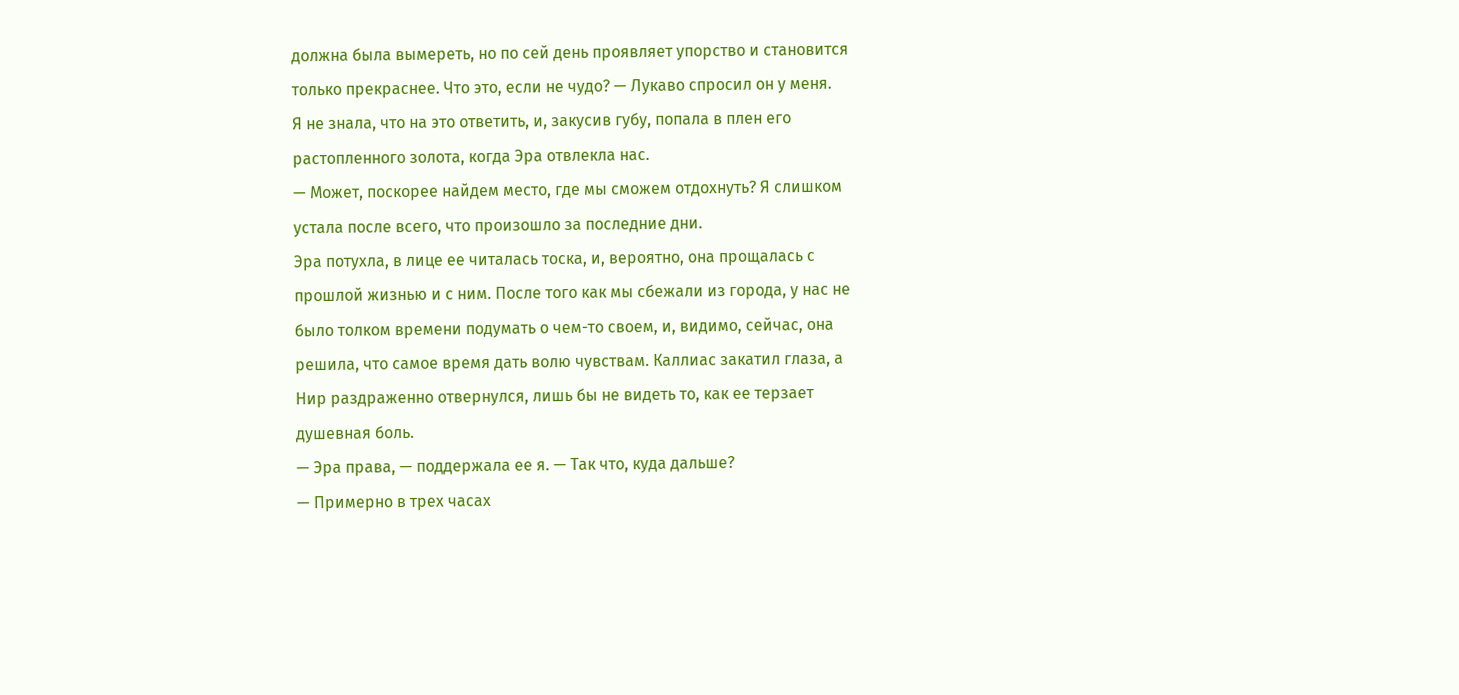должна была вымереть, но по сей день проявляет упорство и становится только прекраснее. Что это, если не чудо? — Лукаво спросил он у меня.
Я не знала, что на это ответить, и, закусив губу, попала в плен его растопленного золота, когда Эра отвлекла нас.
— Может, поскорее найдем место, где мы сможем отдохнуть? Я слишком устала после всего, что произошло за последние дни.
Эра потухла, в лице ее читалась тоска, и, вероятно, она прощалась с прошлой жизнью и с ним. После того как мы сбежали из города, у нас не было толком времени подумать о чем-то своем, и, видимо, сейчас, она решила, что самое время дать волю чувствам. Каллиас закатил глаза, а Нир раздраженно отвернулся, лишь бы не видеть то, как ее терзает душевная боль.
— Эра права, — поддержала ее я. — Так что, куда дальше?
— Примерно в трех часах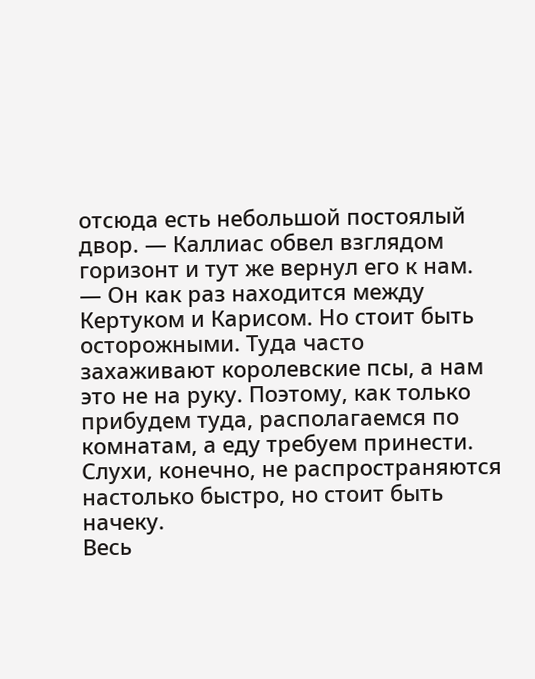отсюда есть небольшой постоялый двор. — Каллиас обвел взглядом горизонт и тут же вернул его к нам. — Он как раз находится между Кертуком и Карисом. Но стоит быть осторожными. Туда часто захаживают королевские псы, а нам это не на руку. Поэтому, как только прибудем туда, располагаемся по комнатам, а еду требуем принести. Слухи, конечно, не распространяются настолько быстро, но стоит быть начеку.
Весь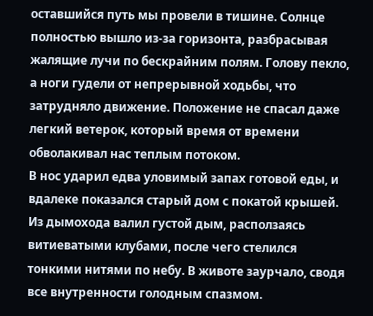оставшийся путь мы провели в тишине. Солнце полностью вышло из-за горизонта, разбрасывая жалящие лучи по бескрайним полям. Голову пекло, а ноги гудели от непрерывной ходьбы, что затрудняло движение. Положение не спасал даже легкий ветерок, который время от времени обволакивал нас теплым потоком.
В нос ударил едва уловимый запах готовой еды, и вдалеке показался старый дом с покатой крышей. Из дымохода валил густой дым, расползаясь витиеватыми клубами, после чего стелился тонкими нитями по небу. В животе заурчало, сводя все внутренности голодным спазмом.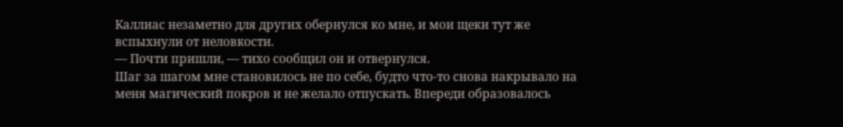Каллиас незаметно для других обернулся ко мне, и мои щеки тут же вспыхнули от неловкости.
— Почти пришли, — тихо сообщил он и отвернулся.
Шаг за шагом мне становилось не по себе, будто что-то снова накрывало на меня магический покров и не желало отпускать. Впереди образовалось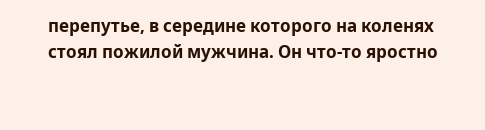перепутье, в середине которого на коленях стоял пожилой мужчина. Он что-то яростно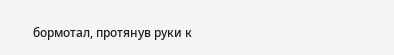бормотал, протянув руки к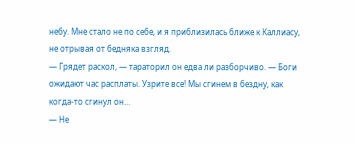небу. Мне стало не по себе, и я приблизилась ближе к Каллиасу, не отрывая от бедняка взгляд.
— Грядет раскол, — тараторил он едва ли разборчиво. — Боги ожидают час расплаты. Узрите все! Мы сгинем в бездну, как когда-то сгинул он…
— Не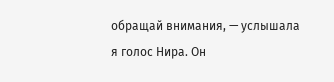обращай внимания, — услышала я голос Нира. Он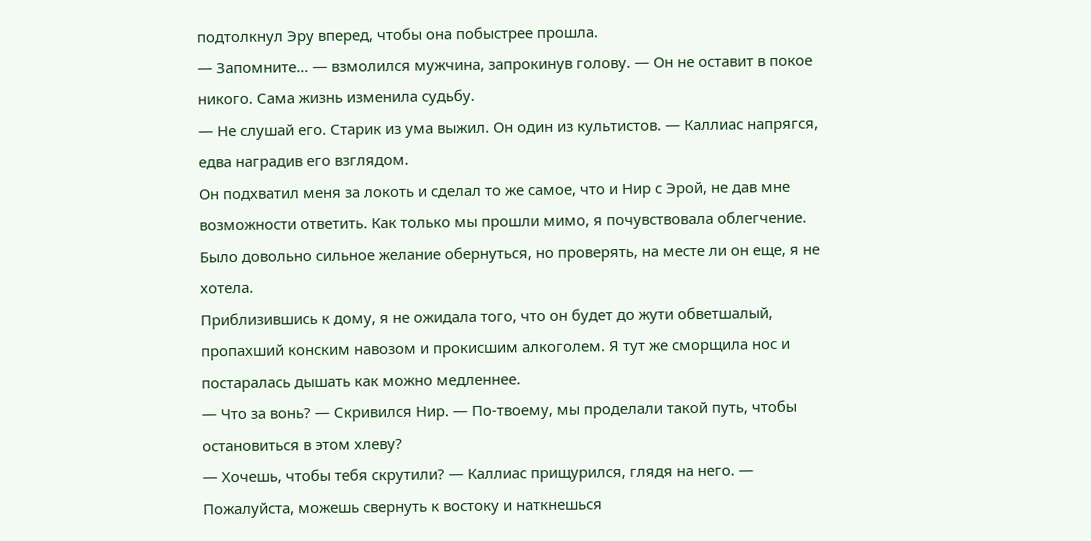подтолкнул Эру вперед, чтобы она побыстрее прошла.
— Запомните… — взмолился мужчина, запрокинув голову. — Он не оставит в покое никого. Сама жизнь изменила судьбу.
— Не слушай его. Старик из ума выжил. Он один из культистов. — Каллиас напрягся, едва наградив его взглядом.
Он подхватил меня за локоть и сделал то же самое, что и Нир с Эрой, не дав мне возможности ответить. Как только мы прошли мимо, я почувствовала облегчение. Было довольно сильное желание обернуться, но проверять, на месте ли он еще, я не хотела.
Приблизившись к дому, я не ожидала того, что он будет до жути обветшалый, пропахший конским навозом и прокисшим алкоголем. Я тут же сморщила нос и постаралась дышать как можно медленнее.
— Что за вонь? — Скривился Нир. — По-твоему, мы проделали такой путь, чтобы остановиться в этом хлеву?
— Хочешь, чтобы тебя скрутили? — Каллиас прищурился, глядя на него. — Пожалуйста, можешь свернуть к востоку и наткнешься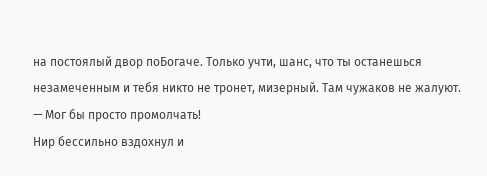на постоялый двор поБогаче. Только учти, шанс, что ты останешься незамеченным и тебя никто не тронет, мизерный. Там чужаков не жалуют.
— Мог бы просто промолчать!
Нир бессильно вздохнул и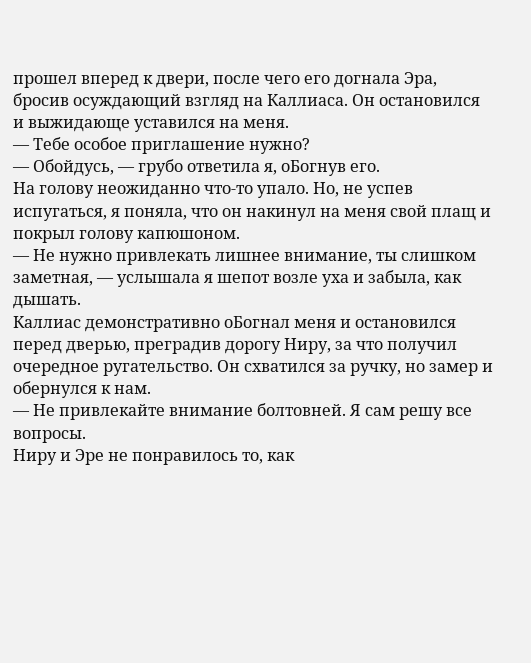прошел вперед к двери, после чего его догнала Эра, бросив осуждающий взгляд на Каллиаса. Он остановился и выжидающе уставился на меня.
— Тебе особое приглашение нужно?
— Обойдусь, — грубо ответила я, оБогнув его.
На голову неожиданно что-то упало. Но, не успев испугаться, я поняла, что он накинул на меня свой плащ и покрыл голову капюшоном.
— Не нужно привлекать лишнее внимание, ты слишком заметная, — услышала я шепот возле уха и забыла, как дышать.
Каллиас демонстративно оБогнал меня и остановился перед дверью, преградив дорогу Ниру, за что получил очередное ругательство. Он схватился за ручку, но замер и обернулся к нам.
— Не привлекайте внимание болтовней. Я сам решу все вопросы.
Ниру и Эре не понравилось то, как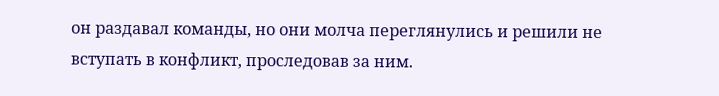он раздавал команды, но они молча переглянулись и решили не вступать в конфликт, проследовав за ним.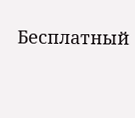Бесплатный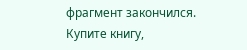фрагмент закончился.
Купите книгу,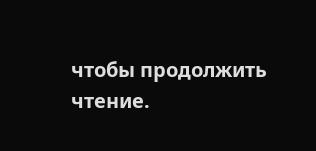чтобы продолжить чтение.